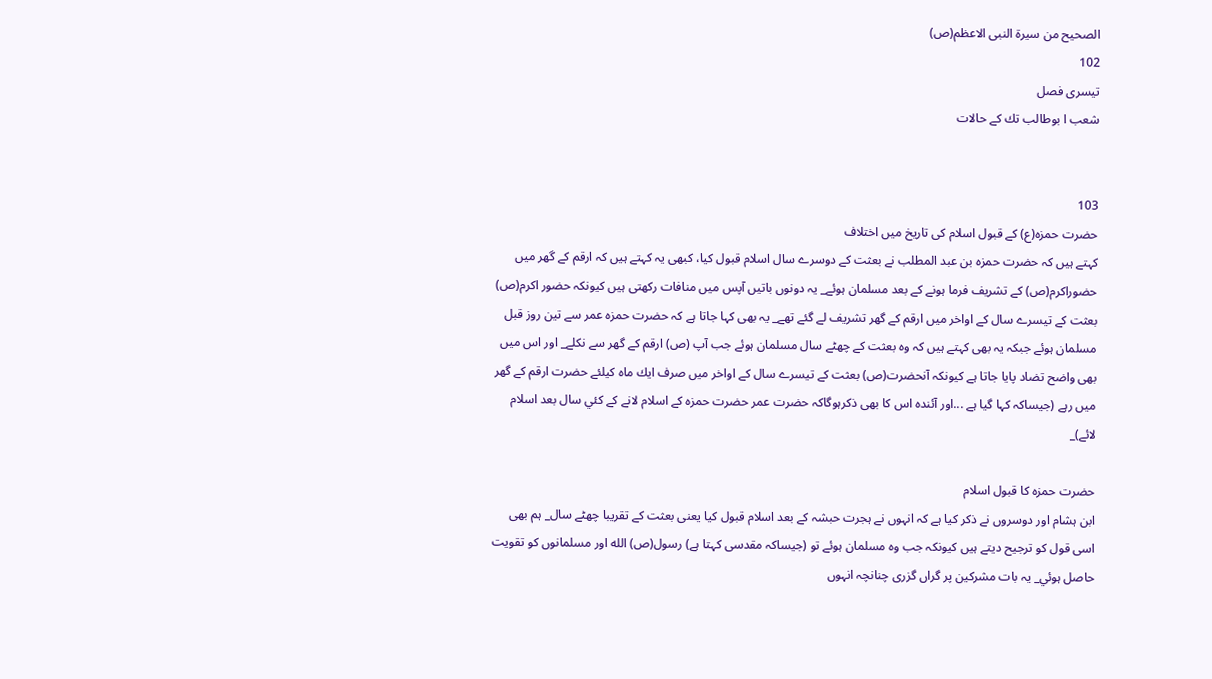الصحيح من سيرة النبى الاعظم(ص)
102
تيسرى فصل
شعب ا بوطالب تك كے حالات


103
حضرت حمزہ(ع) كے قبول اسلام كى تاريخ ميں اختلاف
كہتے ہيں كہ حضرت حمزہ بن عبد المطلب نے بعثت كے دوسرے سال اسلام قبول كيا، كبھى يہ كہتے ہيں كہ ارقم كے گھر ميں حضوراكرم(ص) كے تشريف فرما ہونے كے بعد مسلمان ہوئے_ يہ دونوں باتيں آپس ميں منافات ركھتى ہيں كيونكہ حضور اكرم(ص) بعثت كے تيسرے سال كے اواخر ميں ارقم كے گھر تشريف لے گئے تھے_ يہ بھى كہا جاتا ہے كہ حضرت حمزہ عمر سے تين روز قبل مسلمان ہوئے جبكہ يہ بھى كہتے ہيں كہ وہ بعثت كے چھٹے سال مسلمان ہوئے جب آپ (ص) ارقم كے گھر سے نكلے_ اور اس ميں بھى واضح تضاد پايا جاتا ہے كيونكہ آنحضرت(ص) بعثت كے تيسرے سال كے اواخر ميں صرف ايك ماہ كيلئے حضرت ارقم كے گھر ميں رہے (جيساكہ كہا گيا ہے ...اور آئندہ اس كا بھى ذكرہوگاكہ حضرت عمر حضرت حمزہ كے اسلام لانے كے كئي سال بعد اسلام لائے)_

حضرت حمزہ كا قبول اسلام
ابن ہشام اور دوسروں نے ذكر كيا ہے كہ انہوں نے ہجرت حبشہ كے بعد اسلام قبول كيا يعنى بعثت كے تقريبا چھٹے سال_ ہم بھى اسى قول كو ترجيح ديتے ہيں كيونكہ جب وہ مسلمان ہوئے تو (جيساكہ مقدسى كہتا ہے) رسول(ص) الله اور مسلمانوں كو تقويت حاصل ہوئي_ يہ بات مشركين پر گراں گزرى چنانچہ انہوں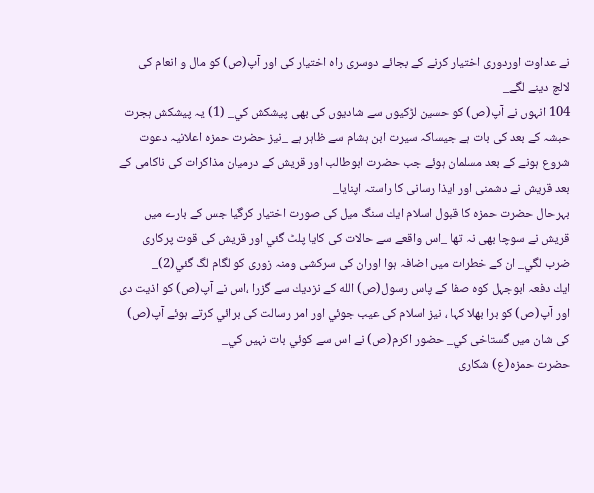نے عداوت اوردورى اختيار كرنے كے بجائے دوسرى راہ اختيار كى اور آپ(ص) كو مال و انعام كى لالچ دينے لگے_
104 انہوں نے آپ(ص) كو حسين لڑكيوں سے شاديوں كى بھى پيشكش كي_ (1) يہ پيشكش ہجرت حبشہ كے بعد كى بات ہے جيساكہ سيرت ابن ہشام سے ظاہر ہے _نيز حضرت حمزہ اعلانيہ دعوت شروع ہونے كے بعد مسلمان ہوئے جب حضرت ابوطالب اور قريش كے درميان مذاكرات كى ناكامى كے بعد قريش نے دشمنى اور ايذا رسانى كا راستہ اپنايا_
بہرحال حضرت حمزہ كا قبول اسلام ايك سنگ ميل كى صورت اختيار كرگيا جس كے بارے ميں قريش نے سوچا بھى نہ تھا _اس واقعے سے حالات كى كايا پلٹ گئي اور قريش كى قوت پركارى ضرب لگي_ ان كے خطرات ميں اضافہ ہوا اوران كى سركشى ومنہ زورى كو لگام لگ گئي(2)_
ايك دفعہ ابوجہل كوہ صفا كے پاس رسول(ص) الله كے نزديك سے گزرا ،اس نے آپ(ص) كو اذيت دى اور آپ(ص) كو برا بھلا كہا ، نيز اسلام كى عيب جوئي اور امر رسالت كى برائي كرتے ہوئے آپ(ص) كى شان ميں گستاخى كي_ حضور اكرم(ص) نے اس سے كوئي بات نہيں كي_
حضرت حمزہ(ع) شكارى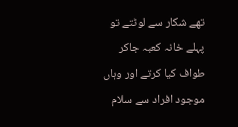تھے شكار سے لوٹتے تو پہلے خانہ كعبہ جاكر طواف كيا كرتے اور وہاں موجود افراد سے سلام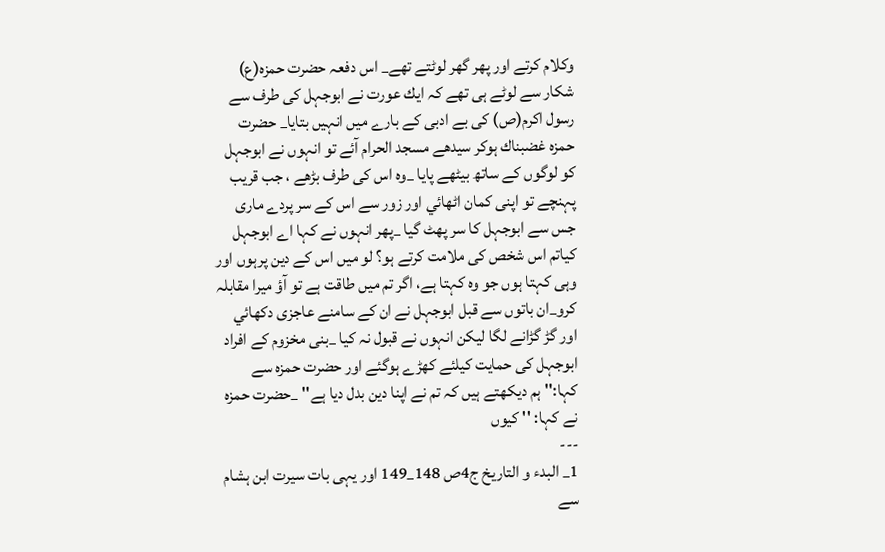وكلام كرتے اور پھر گھر لوٹتے تھے_ اس دفعہ حضرت حمزہ(ع) شكار سے لوٹے ہى تھے كہ ايك عورت نے ابوجہل كى طرف سے رسول اكرم(ص) كى بے ادبى كے بارے ميں انہيں بتايا_ حضرت حمزہ غضبناك ہوكر سيدھے مسجد الحرام آئے تو انہوں نے ابوجہل كو لوگوں كے ساتھ بيٹھے پايا _وہ اس كى طرف بڑھے ، جب قريب پہنچے تو اپنى كمان اٹھائي اور زور سے اس كے سر پردے مارى جس سے ابوجہل كا سر پھٹ گيا _پھر انہوں نے كہا اے ابوجہل كياتم اس شخص كى ملامت كرتے ہو؟ لو ميں اس كے دين پرہوں اور وہى كہتا ہوں جو وہ كہتا ہے، اگر تم ميں طاقت ہے تو آؤ ميرا مقابلہ كرو_ان باتوں سے قبل ابوجہل نے ان كے سامنے عاجزى دكھائي اور گڑ گڑانے لگا ليكن انہوں نے قبول نہ كيا _بنى مخزوم كے افراد ابوجہل كى حمايت كيلئے كھڑے ہوگئے اور حضرت حمزہ سے كہا:'' ہم ديكھتے ہيں كہ تم نے اپنا دين بدل ديا ہے'' _حضرت حمزہ نے كہا: '' كيوں
---
1_ البدء و التاريخ ج4ص 148_149 اور يہى بات سيرت ابن ہشام سے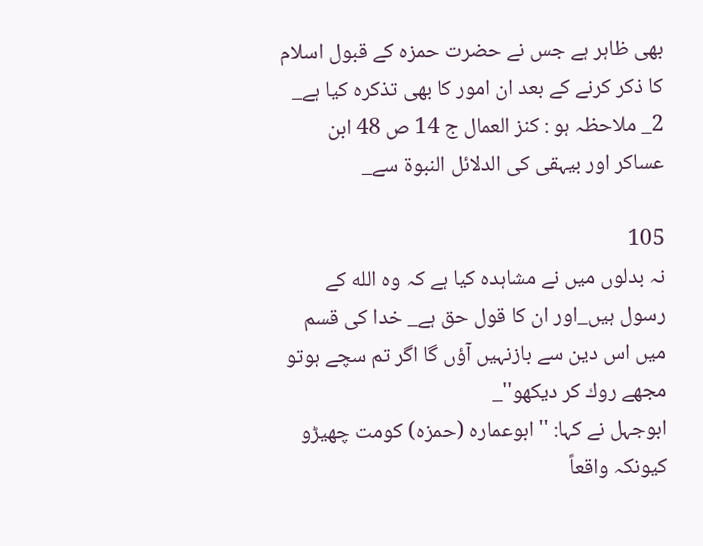بھى ظاہر ہے جس نے حضرت حمزہ كے قبول اسلام كا ذكر كرنے كے بعد ان امور كا بھى تذكرہ كيا ہے_
2_ ملاحظہ ہو : كنز العمال ج 14 ص 48 ابن عساكر اور بيہقى كى الدلائل النبوة سے_

105
نہ بدلوں ميں نے مشاہدہ كيا ہے كہ وہ الله كے رسول ہيں_اور ان كا قول حق ہے_ خدا كى قسم ميں اس دين سے بازنہيں آؤں گا اگر تم سچے ہوتو مجھے روك كر ديكھو''_
ابوجہل نے كہا: '' ابوعمارہ (حمزہ) كومت چھيڑو كيونكہ واقعاً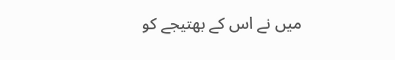ميں نے اس كے بھتيجے كو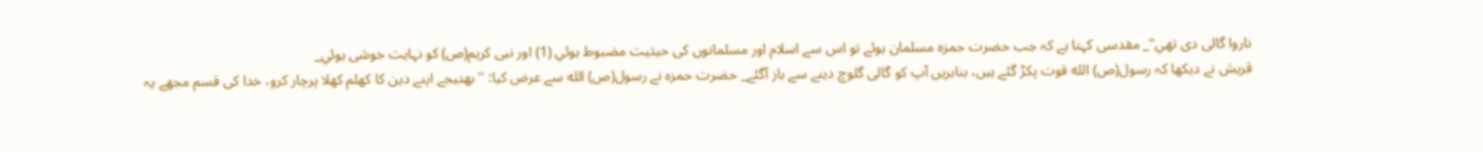ناروا گالى دى تھي''_ مقدسى كہتا ہے كہ جب حضرت حمزہ مسلمان ہوئے تو اس سے اسلام اور مسلمانوں كى حيثيت مضبوط ہوئي (1) اور نبى كريم(ص) كو نہايت خوشى ہوئي_
قريش نے ديكھا كہ رسول(ص) الله قوت پكڑ گئے ہيں، بنابريں آپ كو گالى گلوچ دينے سے باز آگئے_ حضرت حمزہ نے رسول(ص) الله سے عرض كيا: '' بھتيجے اپنے دين كا كھلم كھلا پرچار كرو، خدا كى قسم مجھے يہ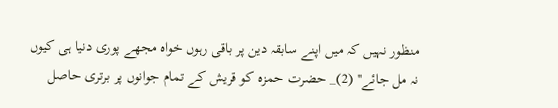منظور نہيں كہ ميں اپنے سابقہ دين پر باقى رہوں خواہ مجھے پورى دنيا ہى كيوں نہ مل جائے'' (2)_ حضرت حمزہ كو قريش كے تمام جوانوں پر برترى حاصل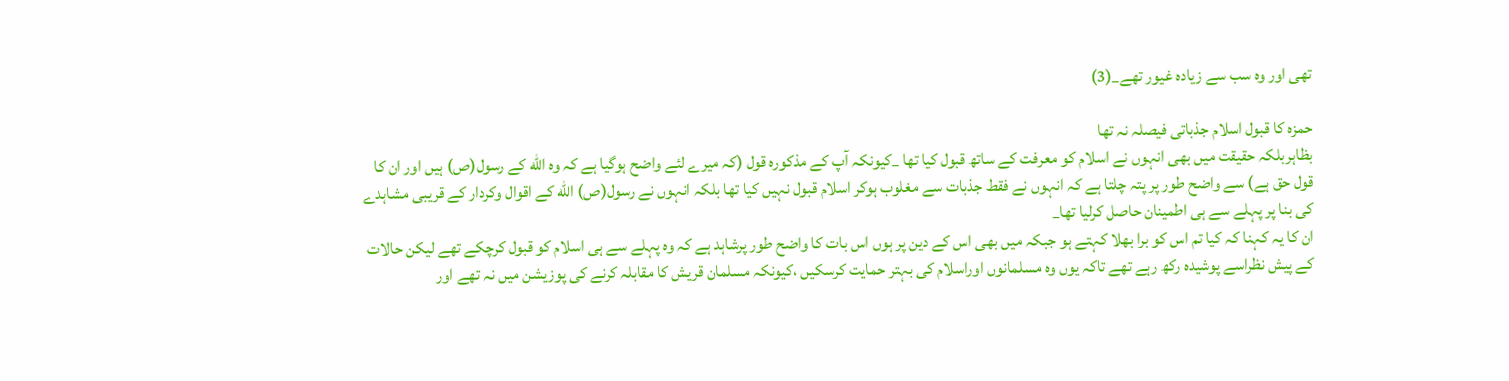تھى اور وہ سب سے زيادہ غيور تھے_(3)

حمزہ كا قبول اسلام جذباتى فيصلہ نہ تھا
بظاہربلكہ حقيقت ميں بھى انہوں نے اسلام كو معرفت كے ساتھ قبول كيا تھا _كيونكہ آپ كے مذكورہ قول (كہ ميرے لئے واضح ہوگيا ہے كہ وہ الله كے رسول(ص) ہيں اور ان كا قول حق ہے) سے واضح طور پر پتہ چلتا ہے كہ انہوں نے فقط جذبات سے مغلوب ہوكر اسلام قبول نہيں كيا تھا بلكہ انہوں نے رسول(ص) الله كے اقوال وكردار كے قريبى مشاہدے كى بنا پر پہلے سے ہى اطمينان حاصل كرليا تھا_
ان كا يہ كہنا كہ كيا تم اس كو برا بھلا كہتے ہو جبكہ ميں بھى اس كے دين پر ہوں اس بات كا واضح طور پرشاہد ہے كہ وہ پہلے سے ہى اسلام كو قبول كرچكے تھے ليكن حالات كے پيش نظراسے پوشيدہ ركھ رہے تھے تاكہ يوں وہ مسلمانوں اوراسلام كى بہتر حمايت كرسكيں ،كيونكہ مسلمان قريش كا مقابلہ كرنے كى پوزيشن ميں نہ تھے اور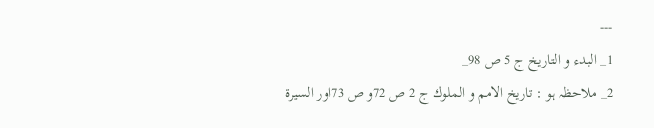---
1_ البدء و التاريخ ج 5 ص 98_
2_ ملاحظہ ہو : تاريخ الامم و الملوك ج 2 ص 72و ص 73اور السيرة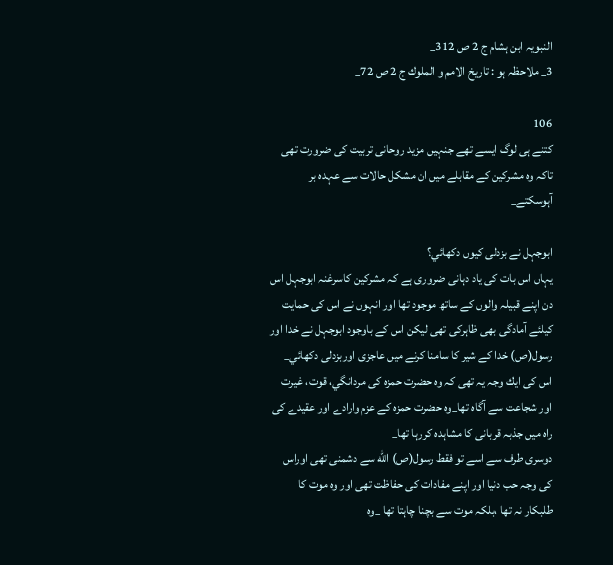النبويہ ابن ہشام ج 2 ص 312_
3_ ملاحظہ ہو : تاريخ الامم و الملوك ج 2 ص 72_

106
كتنے ہى لوگ ايسے تھے جنہيں مزيد روحانى تربيت كى ضرورت تھى تاكہ وہ مشركين كے مقابلے ميں ان مشكل حالات سے عہدہ بر آہوسكتے_

ابوجہل نے بزدلى كيوں دكھائي؟
يہاں اس بات كى ياد دہانى ضرورى ہے كہ مشركين كاسرغنہ ابوجہل اس دن اپنے قبيلہ والوں كے ساتھ موجود تھا اور انہوں نے اس كى حمايت كيلئے آمادگى بھى ظاہركى تھى ليكن اس كے باوجود ابوجہل نے خدا اور رسول(ص) خدا كے شير كا سامنا كرنے ميں عاجزى اوربزدلى دكھائي_ اس كى ايك وجہ يہ تھى كہ وہ حضرت حمزہ كى مردانگي، قوت، غيرت اور شجاعت سے آگاہ تھا_وہ حضرت حمزہ كے عزم وارادے اور عقيدے كى راہ ميں جذبہ قربانى كا مشاہدہ كررہا تھا_
دوسرى طرف سے اسے تو فقط رسول(ص) الله سے دشمنى تھى اوراس كى وجہ حب دنيا اور اپنے مفادات كى حفاظت تھى اور وہ موت كا طلبكار نہ تھا ،بلكہ موت سے بچنا چاہتا تھا _وہ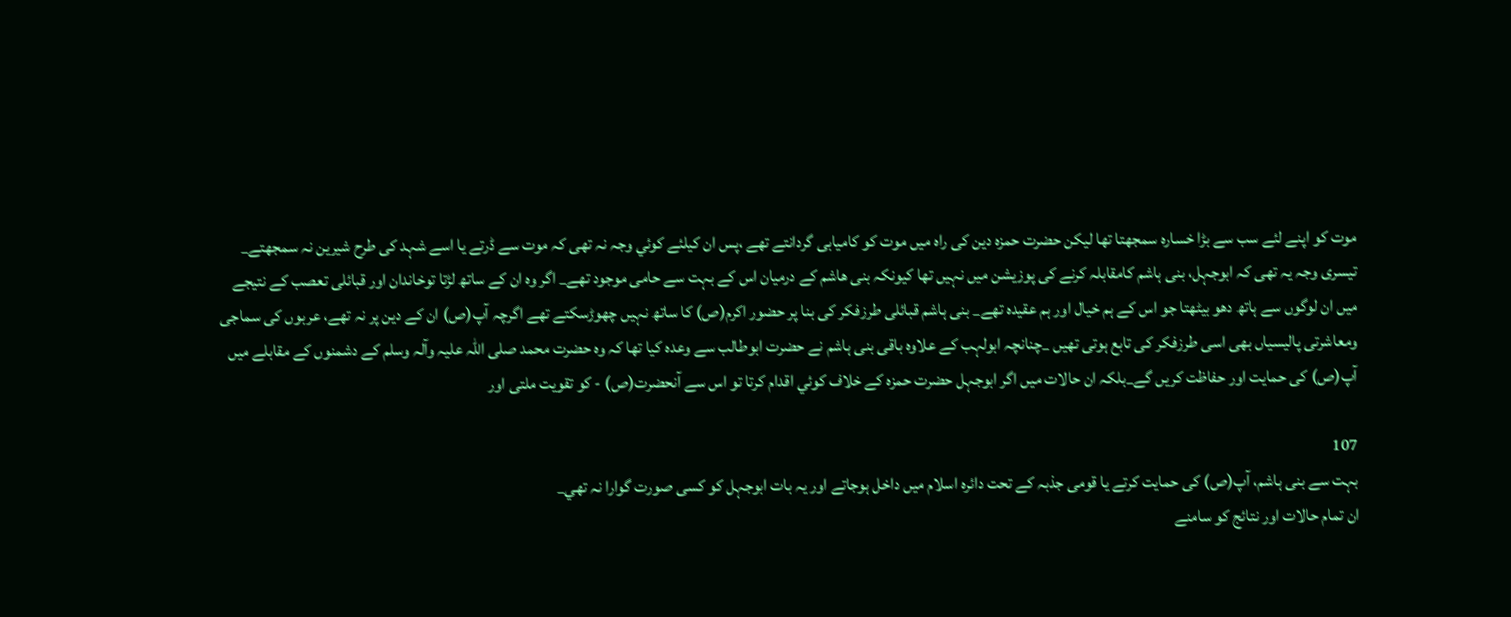موت كو اپنے لئے سب سے بڑا خسارہ سمجھتا تھا ليكن حضرت حمزہ دين كى راہ ميں موت كو كاميابى گردانتے تھے ،پس ان كيلئے كوئي وجہ نہ تھى كہ موت سے ڈرتے يا اسے شہد كى طرح شيرين نہ سمجھتے_
تيسرى وجہ يہ تھى كہ ابوجہل، بنى ہاشم كامقابلہ كرنے كى پوزيشن ميں نہيں تھا كيونكہ بنى ھاشم كے درميان اس كے بہت سے حامى موجود تھے_ اگر وہ ان كے ساتھ لڑتا توخاندان اور قبائلى تعصب كے نتيجے ميں ان لوگوں سے ہاتھ دھو بيٹھتا جو اس كے ہم خيال اور ہم عقيدہ تھے_ بنى ہاشم قبائلى طرزفكر كى بنا پر حضور اكرم(ص) كا ساتھ نہيں چھوڑسكتے تھے اگرچہ آپ(ص) ان كے دين پر نہ تھے، عربوں كى سماجى ومعاشرتى پاليسياں بھى اسى طرزفكر كى تابع ہوتى تھيں _چنانچہ ابولہب كے علاوہ باقى بنى ہاشم نے حضرت ابوطالب سے وعدہ كيا تھا كہ وہ حضرت محمد صلى اللہ عليہ وآلہ وسلم كے دشمنوں كے مقابلے ميں آپ(ص) كى حمايت اور حفاظت كريں گے_بلكہ ان حالات ميں اگر ابوجہل حضرت حمزہ كے خلاف كوئي اقدام كرتا تو اس سے آنحضرت(ص) - كو تقويت ملتى اور

107
بہت سے بنى ہاشم، آپ(ص) كى حمايت كرتے يا قومى جذبہ كے تحت دائرہ اسلام ميں داخل ہوجاتے اور يہ بات ابوجہل كو كسى صورت گوارا نہ تھي_
ان تمام حالات اور نتائج كو سامنے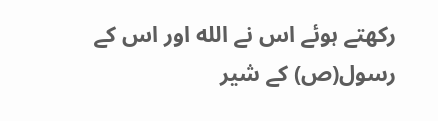ركھتے ہوئے اس نے الله اور اس كے رسول(ص) كے شير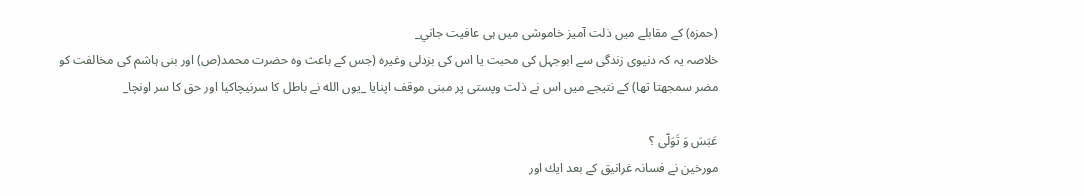(حمزہ) كے مقابلے ميں ذلت آميز خاموشى ميں ہى عافيت جاني_
خلاصہ يہ كہ دنيوى زندگى سے ابوجہل كى محبت يا اس كى بزدلى وغيرہ (جس كے باعث وہ حضرت محمد(ص) اور بنى ہاشم كى مخالفت كو مضر سمجھتا تھا) كے نتيجے ميں اس نے ذلت وپستى پر مبنى موقف اپنايا _يوں الله نے باطل كا سرنيچاكيا اور حق كا سر اونچا_

عَبَسَ وَ تَوَلّى ؟
مورخين نے فسانہ غرانيق كے بعد ايك اور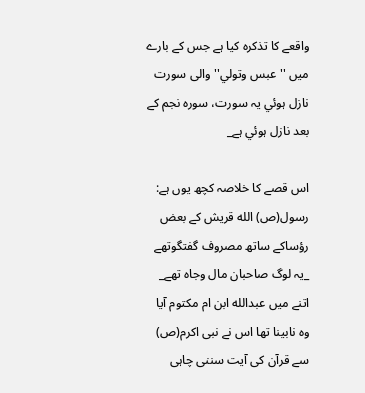واقعے كا تذكرہ كيا ہے جس كے بارے ميں '' عبس وتولي'' والى سورت نازل ہوئي يہ سورت، سورہ نجم كے بعد نازل ہوئي ہے_

اس قصے كا خلاصہ كچھ يوں ہے:
رسول(ص) الله قريش كے بعض رؤساكے ساتھ مصروف گفتگوتھے _يہ لوگ صاحبان مال وجاہ تھے_ اتنے ميں عبدالله ابن ام مكتوم آيا وہ نابينا تھا اس نے نبى اكرم(ص) سے قرآن كى آيت سننى چاہى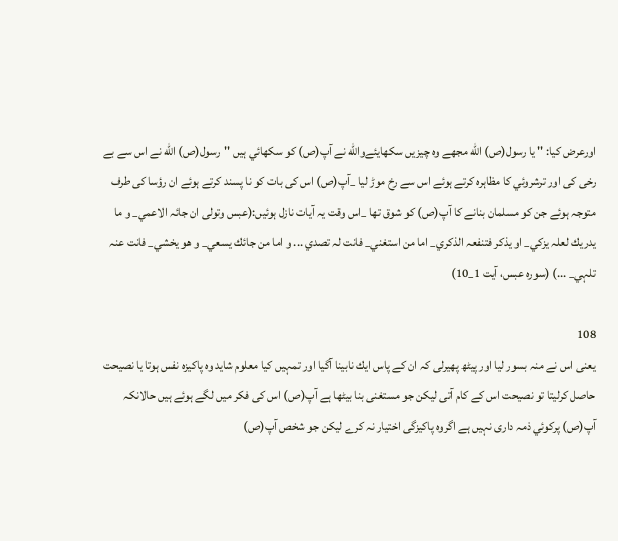اورعرض كيا: '' يا رسول(ص) الله مجھے وہ چيزيں سكھايئےوالله نے آپ(ص) كو سكھائي ہيں ''رسول(ص) الله نے اس سے بے رخى كى اور ترشروئي كا مظاہرہ كرتے ہوئے اس سے رخ موڑ ليا _آپ(ص) اس كى بات كو نا پسند كرتے ہوئے ان رؤسا كى طرف متوجہ ہوئے جن كو مسلمان بنانے كا آپ(ص) كو شوق تھا _اس وقت يہ آيات نازل ہوئيں:(عبس وتولى ان جائہ الاعمي_ و ما يدريك لعلہ يزكي_ او يذكر فتنفعہ الذكري_ اما من استغني_ فانت لہ تصدي ... و اما من جائك يسعي_ و ھو يخشي_ فانت عنہ تلہي_ ...) (سورہ عبس، آيت 1_10)

108
يعنى اس نے منہ بسور ليا اور پيٹھ پھيرلى كہ ان كے پاس ايك نابينا آگيا اور تمہيں كيا معلوم شايد وہ پاكيزہ نفس ہوتا يا نصيحت حاصل كرليتا تو نصيحت اس كے كام آتى ليكن جو مستغنى بنا بيٹھا ہے آپ(ص) اس كى فكر ميں لگے ہوئے ہيں حالانكہ آپ(ص) پركوئي ذمہ دارى نہيں ہے اگروہ پاكيزگى اختيار نہ كرے ليكن جو شخص آپ(ص)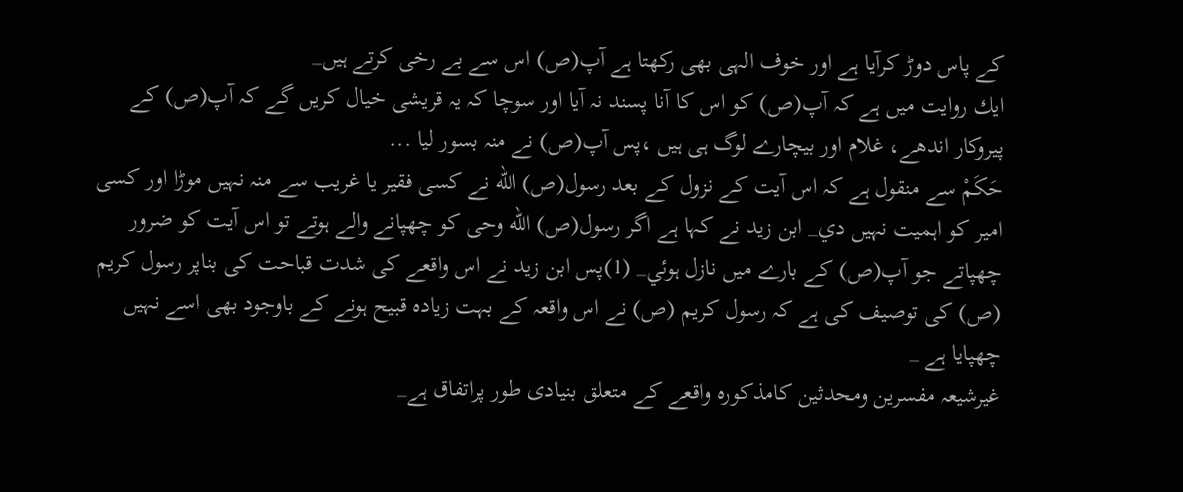كے پاس دوڑ كرآيا ہے اور خوف الہى بھى ركھتا ہے آپ(ص) اس سے بے رخى كرتے ہيں_
ايك روايت ميں ہے كہ آپ(ص) كو اس كا آنا پسند نہ آيا اور سوچا كہ يہ قريشى خيال كريں گے كہ آپ(ص) كے پيروكار اندھے، غلام اور بيچارے لوگ ہى ہيں ،پس آپ(ص) نے منہ بسور ليا ...
حَكَمْ سے منقول ہے كہ اس آيت كے نزول كے بعد رسول(ص) الله نے كسى فقير يا غريب سے منہ نہيں موڑا اور كسى امير كو اہميت نہيں دي_ ابن زيد نے كہا ہے اگر رسول(ص) الله وحى كو چھپانے والے ہوتے تو اس آيت كو ضرور چھپاتے جو آپ(ص) كے بارے ميں نازل ہوئي_ (1)پس ابن زيد نے اس واقعے كى شدت قباحت كى بناپر رسول كريم (ص) كى توصيف كى ہے كہ رسول كريم (ص) نے اس واقعہ كے بہت زيادہ قبيح ہونے كے باوجود بھى اسے نہيں چھپايا ہے _
غيرشيعہ مفسرين ومحدثين كامذكورہ واقعے كے متعلق بنيادى طور پراتفاق ہے_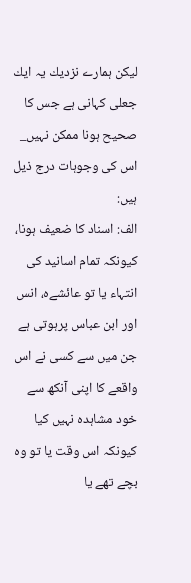ليكن ہمارے نزديك يہ ايك جعلى كہانى ہے جس كا صحيح ہونا ممكن نہيں_ اس كى وجوہات درج ذيل ہيں:
الف: اسناد كا ضعيف ہونا، كيونكہ تمام اسانيد كى انتہاء يا تو عائشےہ، انس اور ابن عباس پرہوتى ہے جن ميں سے كسى نے اس واقعے كا اپنى آنكھ سے خود مشاہدہ نہيں كيا كيونكہ اس وقت يا تو وہ بچے تھے يا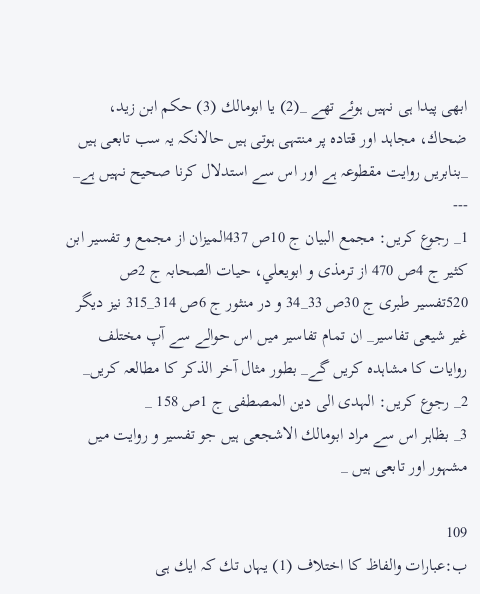ابھى پيدا ہى نہيں ہوئے تھے _(2) يا ابومالك (3) حكم ابن زيد، ضحاك، مجاہد اور قتادہ پر منتہى ہوتى ہيں حالانكہ يہ سب تابعى ہيں _بنابريں روايت مقطوعہ ہے اور اس سے استدلال كرنا صحيح نہيں ہے_
---
1_ رجوع كريں: مجمع البيان ج 10ص 437الميزان از مجمع و تفسير ابن كثير ج 4ص 470 از ترمذى و ابويعلي، حيات الصحابہ ج 2ص 520تفسير طبرى ج 30ص 33_34 و در منثور ج 6ص 314_315 نيز ديگر غير شيعى تفاسير_ ان تمام تفاسير ميں اس حوالے سے آپ مختلف روايات كا مشاہدہ كريں گے_ بطور مثال آخر الذكر كا مطالعہ كريں_
2_ رجوع كريں: الہدى الى دين المصطفى ج 1ص 158 _
3_ بظاہر اس سے مراد ابومالك الاشجعى ہيں جو تفسير و روايت ميں مشہور اور تابعى ہيں _

109
ب:عبارات والفاظ كا اختلاف (1) يہاں تك كہ ايك ہى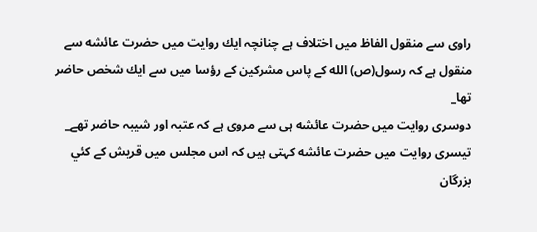راوى سے منقول الفاظ ميں اختلاف ہے چنانچہ ايك روايت ميں حضرت عائشه سے منقول ہے كہ رسول(ص) الله كے پاس مشركين كے رؤسا ميں سے ايك شخص حاضر تھا_
دوسرى روايت ميں حضرت عائشه ہى سے مروى ہے كہ عتبہ اور شيبہ حاضر تھے_
تيسرى روايت ميں حضرت عائشه كہتى ہيں كہ اس مجلس ميں قريش كے كئي بزرگان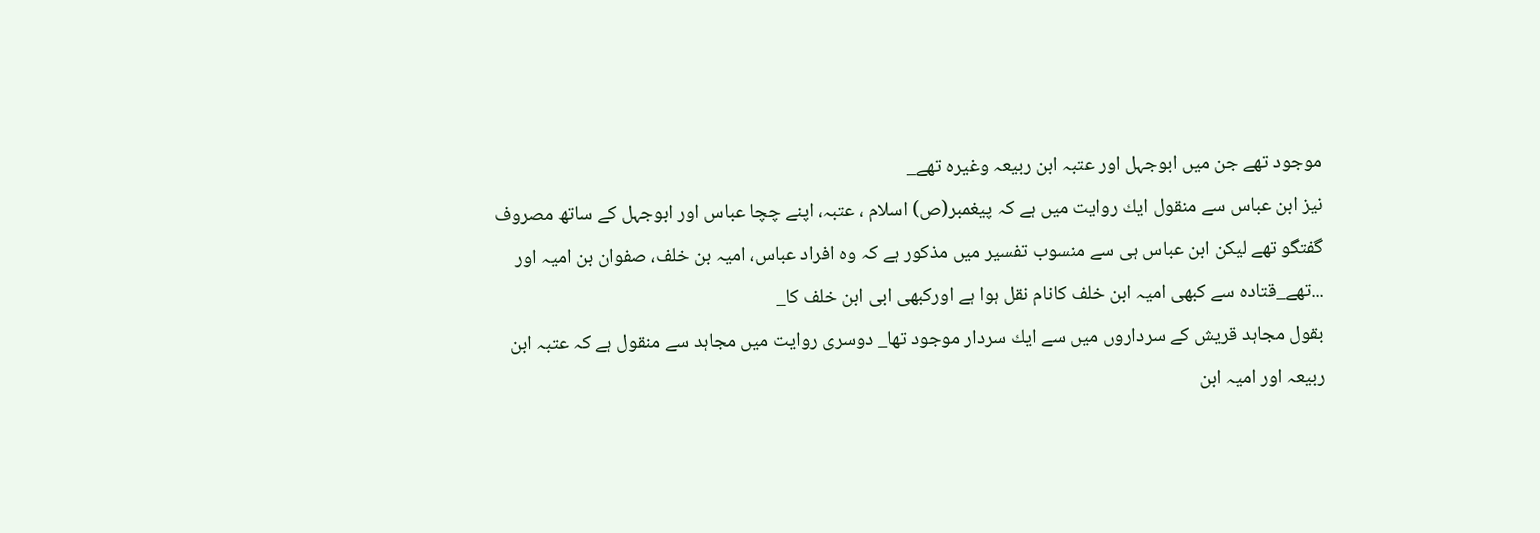موجود تھے جن ميں ابوجہل اور عتبہ ابن ربيعہ وغيرہ تھے_
نيز ابن عباس سے منقول ايك روايت ميں ہے كہ پيغمبر(ص) اسلام ، عتبہ، اپنے چچا عباس اور ابوجہل كے ساتھ مصروف گفتگو تھے ليكن ابن عباس ہى سے منسوب تفسير ميں مذكور ہے كہ وہ افراد عباس، اميہ بن خلف، صفوان بن اميہ اور ...تھے_قتادہ سے كبھى اميہ ابن خلف كانام نقل ہوا ہے اوركبھى ابى ابن خلف كا_
بقول مجاہد قريش كے سرداروں ميں سے ايك سردار موجود تھا_ دوسرى روايت ميں مجاہد سے منقول ہے كہ عتبہ ابن ربيعہ اور اميہ ابن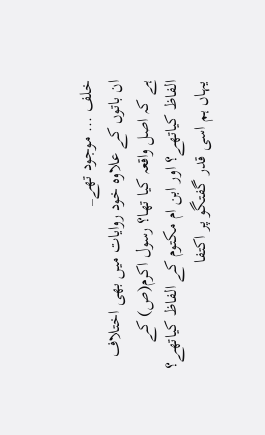خلف ... موجود تھے_
ان باتوں كے علاوہ خود روايات ميں بھى اختلاف ہے كہ اصل واقعہ كيا تھا؟ رسول اكرم(ص) كے الفاظ كياتھے؟ اور ابن ام مكتوم كے الفاظ كياتھے؟ يہاں ہم اسى قدر گفتگو پر اكتفا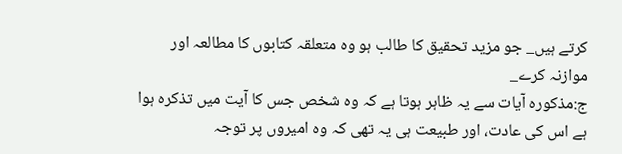كرتے ہيں_ جو مزيد تحقيق كا طالب ہو وہ متعلقہ كتابوں كا مطالعہ اور موازنہ كرے_
ج:مذكورہ آيات سے يہ ظاہر ہوتا ہے كہ وہ شخص جس كا آيت ميں تذكرہ ہوا ہے اس كى عادت، اور طبيعت ہى يہ تھى كہ وہ اميروں پر توجہ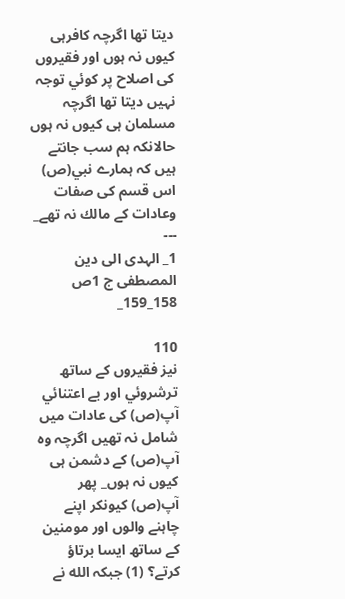ديتا تھا اگرچہ كافرہى كيوں نہ ہوں اور فقيروں كى اصلاح پر كوئي توجہ نہيں ديتا تھا اگرچہ مسلمان ہى كيوں نہ ہوں حالانكہ ہم سب جانتے ہيں كہ ہمارے نبي(ص) اس قسم كى صفات وعادات كے مالك نہ تھے_
---
1_ الہدى الى دين المصطفى ج 1ص 158_159_

110
نيز فقيروں كے ساتھ ترشروئي اور بے اعتنائي آپ(ص) كى عادات ميں شامل نہ تھيں اگرچہ وہ آپ(ص) كے دشمن ہى كيوں نہ ہوں_ پھر آپ(ص) كيونكر اپنے چاہنے والوں اور مومنين كے ساتھ ايسا برتاؤ كرتے؟ (1) جبكہ الله نے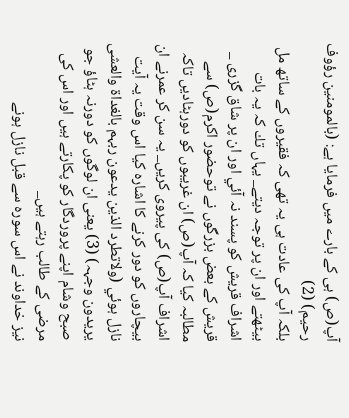آپ(ص) ہى كے بارے ميں فرمايا ہے: (بالمومنين رؤوف رحيم) (2)
بلكہ آپ كى عادت ہى يہ تھى كہ فقيروں كے ساتھ مل بيٹھتے اور ان پر توجہ ديتے_ يہاں تك كہ يہ بات اشراف قريش كو پسند نہ آئي اور ان پر شاق گزرى _ قريش كے بعض بزرگوں نے توحضور اكرم(ص) سے مطالبہ كيا كہ آپ(ص) ان غريبوں كو دورہٹاديں تاكہ اشراف آپ(ص) كى پيروى كريں_ يہ سن كر عمرنے ان بيچاروں كو دور كرنے كا اشارہ كيا اس وقت يہ آيت نازل ہوئي (ولاتطرد الذين يدعون ربہم بالغداة والعشى يريدون وجہہ) (3) يعنى ان لوگوں كو دورنہ ہٹاؤ جو صبح وشام اپنے پروردگار كو پكارتے ہيں اور اس كى مرضى كے طالب رہتے ہيں_
نيز خداوند نے اس سورہ سے قبل نازل ہونے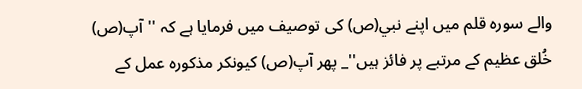والے سورہ قلم ميں اپنے نبي(ص) كى توصيف ميں فرمايا ہے كہ ''آپ(ص) خُلق عظيم كے مرتبے پر فائز ہيں''_ پھر آپ(ص) كيونكر مذكورہ عمل كے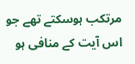مرتكب ہوسكتے تھے جو اس آيت كے منافى ہو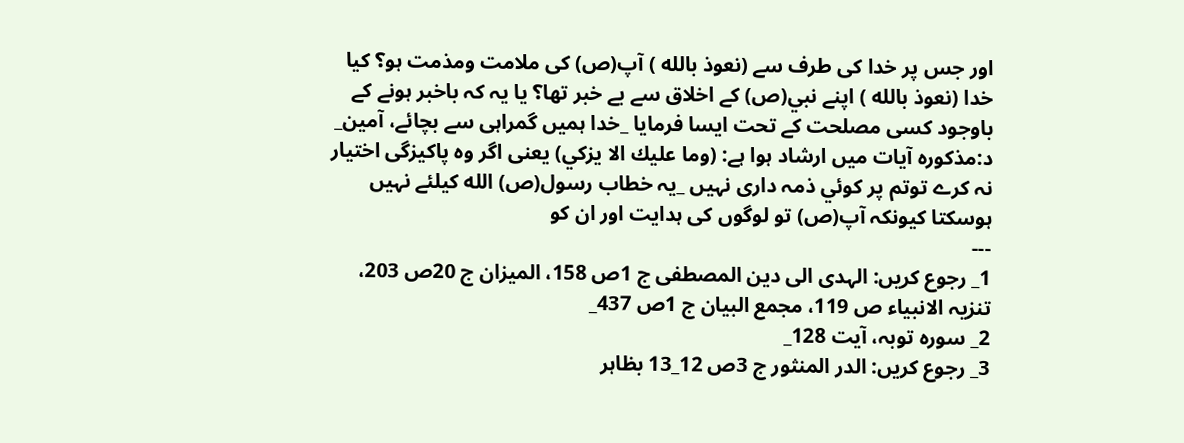اور جس پر خدا كى طرف سے (نعوذ بالله ) آپ(ص) كى ملامت ومذمت ہو؟ كيا خدا (نعوذ بالله ) اپنے نبي(ص) كے اخلاق سے بے خبر تھا؟ يا يہ كہ باخبر ہونے كے باوجود كسى مصلحت كے تحت ايسا فرمايا _خدا ہميں گمراہى سے بچائے، آمين_
د:مذكورہ آيات ميں ارشاد ہوا ہے: (وما عليك الا يزكي) يعنى اگر وہ پاكيزگى اختيار نہ كرے توتم پر كوئي ذمہ دارى نہيں _يہ خطاب رسول(ص) الله كيلئے نہيں ہوسكتا كيونكہ آپ(ص) تو لوگوں كى ہدايت اور ان كو
---
1_ رجوع كريں: الہدى الى دين المصطفى ج 1ص 158، الميزان ج 20ص 203، تنزيہ الانبياء ص 119، مجمع البيان ج 1ص 437_
2_ سورہ توبہ، آيت 128_
3_ رجوع كريں: الدر المنثور ج 3ص 12_13 بظاہر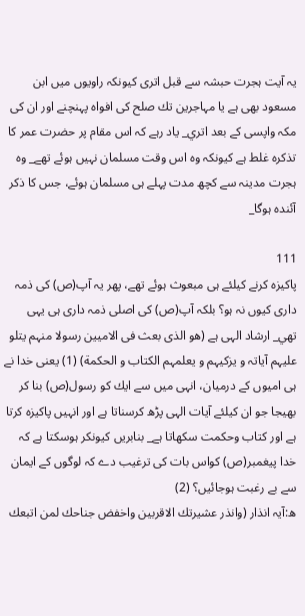يہ آيت ہجرت حبشہ سے قبل اترى كيونكہ راويوں ميں ابن مسعود بھى ہے يا مہاجرين تك صلح كى افواہ پہنچنے اور ان كى مكہ واپسى كے بعد اتري_ ياد رہے كہ اس مقام پر حضرت عمر كا تذكرہ غلط ہے كيونكہ وہ اس وقت مسلمان نہيں ہوئے تھے_ وہ ہجرت مدينہ سے كچھ مدت پہلے ہى مسلمان ہوئے، جس كا ذكر آئندہ ہوگا_

111
پاكيزہ كرنے كيلئے ہى مبعوث ہوئے تھے، پھر يہ آپ(ص) كى ذمہ دارى كيوں نہ ہو؟ بلكہ آپ(ص) كى اصلى ذمہ دارى ہى يہى تھي_ ارشاد الہى ہے (ھو الذى بعث فى الاميين رسولا منہم يتلو عليہم آياتہ و يزكيہم و يعلمہم الكتاب و الحكمة) (1) يعنى خدا نے ہى اميوں كے درميان، انہى ميں سے ايك كو رسول(ص) بنا كر بھيجا جو ان كيلئے آيات الہى پڑھ كرسناتا ہے اور انہيں پاكيزہ كرتا ہے اور كتاب وحكمت سكھاتا ہے_ بنابريں كيونكر ہوسكتا ہے كہ خدا پيغمبر(ص) كواس بات كى ترغيب دے كہ لوگوں كے ايمان سے بے رغبت ہوجائيں؟ (2)
ھ:آيہ انذار (وانذر عشيرتك الاقربين واخفض جناحك لمن اتبعك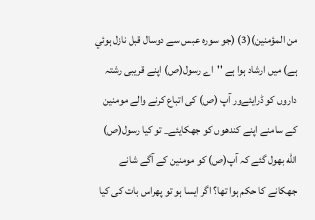من المؤمنين)(3) (جو سورہ عبس سے دوسال قبل نازل ہوئي ہے) ميں ارشاد ہوا ہے ''اے رسول(ص) اپنے قريبى رشتہ داروں كو ڈرايئےور آپ (ص) كى اتباع كرنے والے مومنين كے سامنے اپنے كندھوں كو جھكايئے_ تو كيا رسول(ص) الله بھول گئے كہ آپ(ص) كو مومنين كے آگے شانے جھكانے كا حكم ہوا تھا؟ اگر ايسا ہو تو پھراس بات كى كيا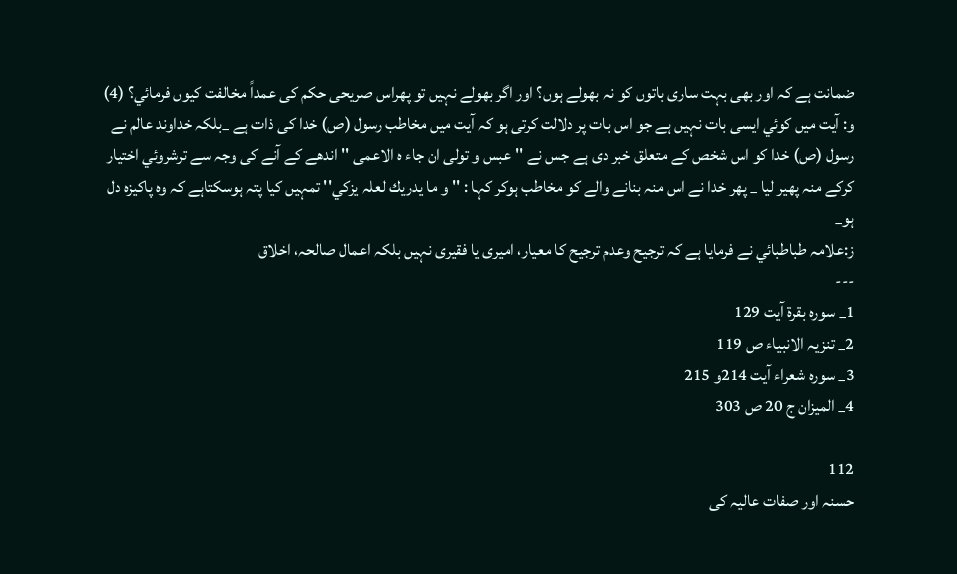ضمانت ہے كہ اور بھى بہت سارى باتوں كو نہ بھولے ہوں؟ اور اگر بھولے نہيں تو پھراس صريحى حكم كى عمداً مخالفت كيوں فرمائي؟ (4)
و: آيت ميں كوئي ايسى بات نہيں ہے جو اس بات پر دلالت كرتى ہو كہ آيت ميں مخاطب رسول (ص) خدا كى ذات ہے _بلكہ خداوند عالم نے رسول (ص) خدا كو اس شخص كے متعلق خبر دى ہے جس نے '' عبس و تولى ان جاء ہ الاعمى '' اندھے كے آنے كى وجہ سے ترشروئي اختيار كركے منہ پھير ليا _ پھر خدا نے اس منہ بنانے والے كو مخاطب ہوكر كہا : '' و ما يدريك لعلہ يزكي'' تمہيں كيا پتہ ہوسكتاہے كہ وہ پاكيزہ دل ہو_
ز:علامہ طباطبائي نے فرمايا ہے كہ ترجيح وعدم ترجيح كا معيار، اميرى يا فقيرى نہيں بلكہ اعمال صالحہ، اخلاق
---
1_ سورہ بقرة آيت 129
2_ تنزيہ الانبياء ص 119
3_ سورہ شعراء آيت 214و 215
4_ الميزان ج 20 ص 303

112
حسنہ اور صفات عاليہ كى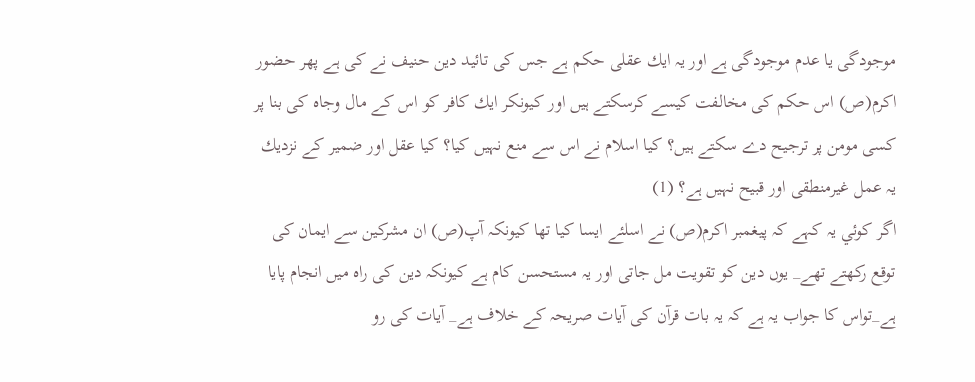موجودگى يا عدم موجودگى ہے اور يہ ايك عقلى حكم ہے جس كى تائيد دين حنيف نے كى ہے پھر حضور اكرم(ص) اس حكم كى مخالفت كيسے كرسكتے ہيں اور كيونكر ايك كافر كو اس كے مال وجاہ كى بنا پر كسى مومن پر ترجيح دے سكتے ہيں؟ كيا اسلام نے اس سے منع نہيں كيا؟ كيا عقل اور ضمير كے نزديك يہ عمل غيرمنطقى اور قبيح نہيں ہے؟ (1)
اگر كوئي يہ كہے كہ پيغمبر اكرم(ص) نے اسلئے ايسا كيا تھا كيونكہ آپ(ص) ان مشركين سے ايمان كى توقع ركھتے تھے_ يوں دين كو تقويت مل جاتى اور يہ مستحسن كام ہے كيونكہ دين كى راہ ميں انجام پايا ہے_تواس كا جواب يہ ہے كہ يہ بات قرآن كى آيات صريحہ كے خلاف ہے_ آيات كى رو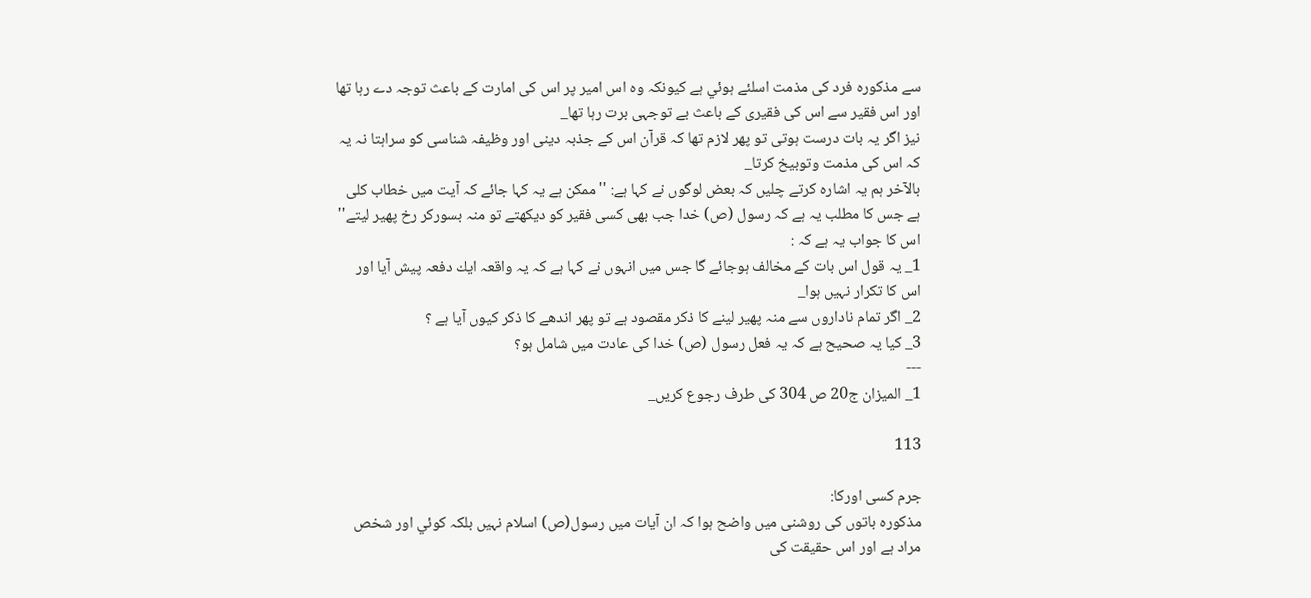سے مذكورہ فرد كى مذمت اسلئے ہوئي ہے كيونكہ وہ اس امير پر اس كى امارت كے باعث توجہ دے رہا تھا اور اس فقير سے اس كى فقيرى كے باعث بے توجہى برت رہا تھا_
نيز اگر يہ بات درست ہوتى تو پھر لازم تھا كہ قرآن اس كے جذبہ دينى اور وظيفہ شناسى كو سراہتا نہ يہ كہ اس كى مذمت وتوبيخ كرتا_
بالآخر ہم يہ اشارہ كرتے چليں كہ بعض لوگوں نے كہا ہے: ''ممكن ہے يہ كہا جائے كہ آيت ميں خطاب كلى ہے جس كا مطلب يہ ہے كہ رسول (ص) خدا جب بھى كسى فقير كو ديكھتے تو منہ بسوركر رخ پھير ليتے'' اس كا جواب يہ ہے كہ :
1_ يہ قول اس بات كے مخالف ہوجائے گا جس ميں انہوں نے كہا ہے كہ يہ واقعہ ايك دفعہ پيش آيا اور اس كا تكرار نہيں ہوا_
2_ اگر تمام ناداروں سے منہ پھير لينے كا ذكر مقصود ہے تو پھر اندھے كا ذكر كيوں آيا ہے ؟
3_ كيا يہ صحيح ہے كہ يہ فعل رسول (ص) خدا كى عادت ميں شامل ہو؟
---
1_ الميزان ج20 ص 304 كى طرف رجوع كريں_

113

جرم كسى اوركا:
مذكورہ باتوں كى روشنى ميں واضح ہوا كہ ان آيات ميں رسول(ص) اسلام نہيں بلكہ كوئي اور شخص مراد ہے اور اس حقيقت كى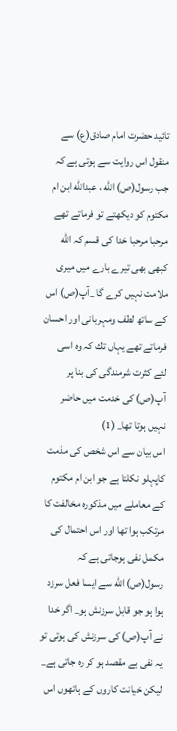تائيد حضرت امام صادق(ع) سے منقول اس روايت سے ہوتى ہے كہ جب رسول(ص) الله ، عبدالله ابن ام مكتوم كو ديكھتے تو فرماتے تھے مرحبا مرحبا خدا كى قسم كہ الله كبھى بھى تيرے بارے ميں ميرى ملامت نہيں كرے گا _آپ(ص) اس كے ساتھ لطف ومہربانى اور احسان فرماتے تھے يہاں تك كہ وہ اسى لئے كثرت شرمندگى كى بنا پر آپ(ص) كى خدمت ميں حاضر نہيں ہوتا تھا_ (1)
اس بيان سے اس شخص كى مذمت كاپہلو نكلتا ہے جو ابن ام مكتوم كے معاملے ميں مذكورہ مخالفت كا مرتكب ہوا تھا اور اس احتمال كى مكمل نفى ہوجاتى ہے كہ رسول(ص) الله سے ايسا فعل سرزد ہوا ہو جو قابل سرزنش ہو_ اگر خدا نے آپ(ص) كى سرزنش كى ہوتى تو يہ نفى بے مقصد ہو كر رہ جاتى ہے_
ليكن خيانت كاروں كے ہاتھوں اس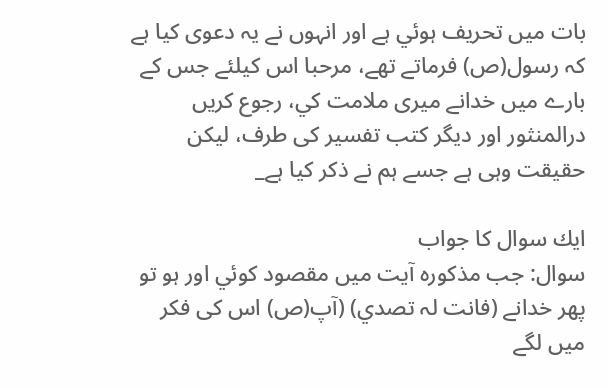بات ميں تحريف ہوئي ہے اور انہوں نے يہ دعوى كيا ہے كہ رسول(ص) فرماتے تھے، مرحبا اس كيلئے جس كے بارے ميں خدانے ميرى ملامت كي، رجوع كريں درالمنثور اور ديگر كتب تفسير كى طرف، ليكن حقيقت وہى ہے جسے ہم نے ذكر كيا ہے_

ايك سوال كا جواب
سوال: جب مذكورہ آيت ميں مقصود كوئي اور ہو تو پھر خدانے (فانت لہ تصدي) (آپ(ص) اس كى فكر ميں لگے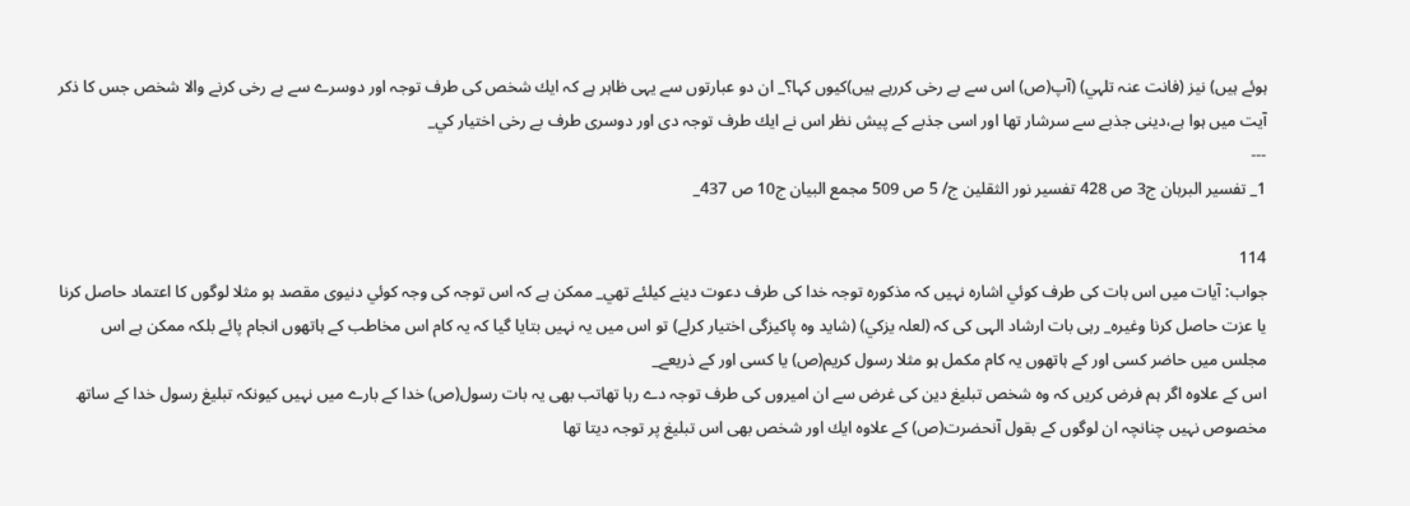ہوئے ہيں) نيز (فانت عنہ تلہي) (آپ(ص) اس سے بے رخى كررہے ہيں)كيوں كہا؟_ ان دو عبارتوں سے يہى ظاہر ہے كہ ايك شخص كى طرف توجہ اور دوسرے سے بے رخى كرنے والا شخص جس كا ذكر آيت ميں ہوا ہے،دينى جذبے سے سرشار تھا اور اسى جذبے كے پيش نظر اس نے ايك طرف توجہ دى اور دوسرى طرف بے رخى اختيار كي_
---
1_ تفسير البرہان ج3 ص 428 تفسير نور الثقلين ج/ 5 ص 509 مجمع البيان ج10 ص 437_

114
جواب: آيات ميں اس بات كى طرف كوئي اشارہ نہيں كہ مذكورہ توجہ خدا كى طرف دعوت دينے كيلئے تھي_ ممكن ہے كہ اس توجہ كى وجہ كوئي دنيوى مقصد ہو مثلا لوگوں كا اعتماد حاصل كرنا يا عزت حاصل كرنا وغيرہ_ رہى بات ارشاد الہى كى كہ (لعلہ يزكي) (شايد وہ پاكيزگى اختيار كرلے) تو اس ميں يہ نہيں بتايا گيا كہ يہ كام اس مخاطب كے ہاتھوں انجام پائے بلكہ ممكن ہے اس مجلس ميں حاضر كسى اور كے ہاتھوں يہ كام مكمل ہو مثلا رسول كريم(ص) يا كسى اور كے ذريعے_
اس كے علاوہ اگر ہم فرض كريں كہ وہ شخص تبليغ دين كى غرض سے ان اميروں كى طرف توجہ دے رہا تھاتب بھى يہ بات رسول(ص) خدا كے بارے ميں نہيں كيونكہ تبليغ رسول خدا كے ساتھ مخصوص نہيں چنانچہ ان لوگوں كے بقول آنحضرت(ص) كے علاوہ ايك اور شخص بھى اس تبليغ پر توجہ ديتا تھا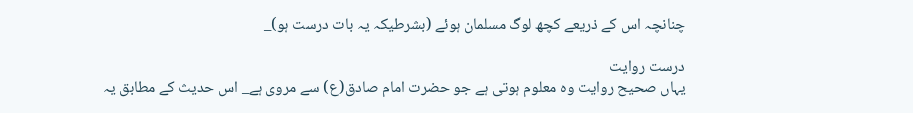چنانچہ اس كے ذريعے كچھ لوگ مسلمان ہوئے (بشرطيكہ يہ بات درست ہو)_

درست روايت
يہاں صحيح روايت وہ معلوم ہوتى ہے جو حضرت امام صادق(ع) سے مروى ہے_ اس حديث كے مطابق يہ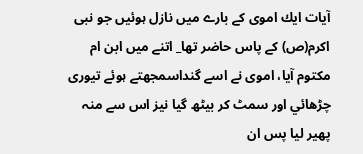آيات ايك اموى كے بارے ميں نازل ہوئيں جو نبى اكرم(ص) كے پاس حاضر تھا_ اتنے ميں ابن ام مكتوم آيا، اموى نے اسے گنداسمجھتے ہوئے تيورى چڑھائي اور سمٹ كر بيٹھ گيا نيز اس سے منہ پھير ليا پس ان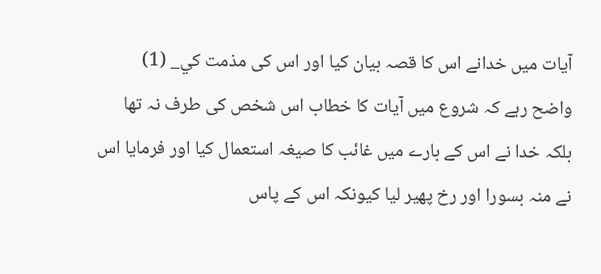آيات ميں خدانے اس كا قصہ بيان كيا اور اس كى مذمت كي_ (1)
واضح رہے كہ شروع ميں آيات كا خطاب اس شخص كى طرف نہ تھا بلكہ خدا نے اس كے بارے ميں غائب كا صيغہ استعمال كيا اور فرمايا اس نے منہ بسورا اور رخ پھير ليا كيونكہ اس كے پاس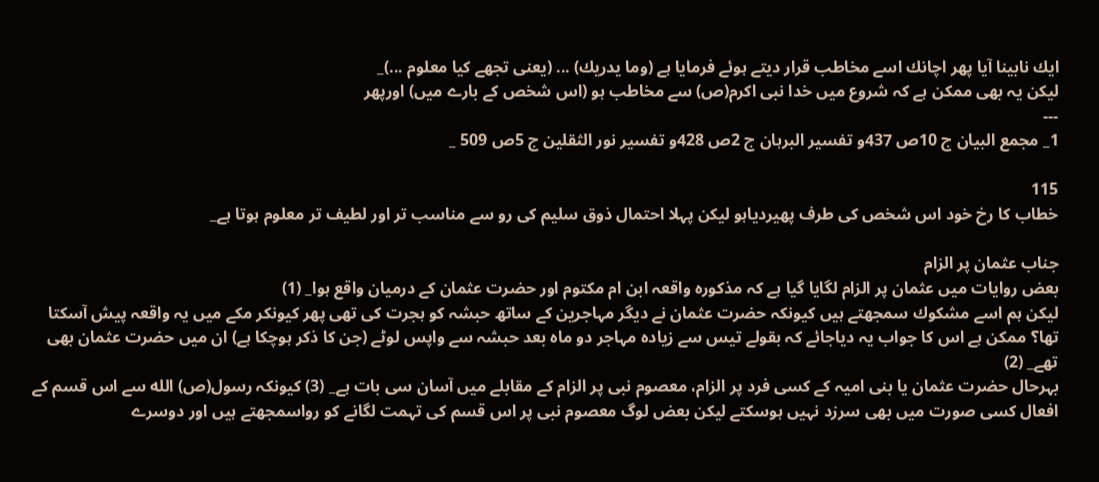ايك نابينا آيا پھر اچانك اسے مخاطب قرار ديتے ہوئے فرمايا ہے (وما يدريك) ... (يعنى تجھے كيا معلوم ...)_
ليكن يہ بھى ممكن ہے كہ شروع ميں خدا نبى اكرم(ص) سے مخاطب ہو (اس شخص كے بارے ميں) اورپھر
---
1_ مجمع البيان ج 10ص 437و تفسير البرہان ج 2ص 428و تفسير نور الثقلين ج 5ص 509 _

115
خطاب كا رخ خود اس شخص كى طرف پھيردياہو ليكن پہلا احتمال ذوق سليم كى رو سے مناسب تر اور لطيف تر معلوم ہوتا ہے_

جناب عثمان پر الزام
بعض روايات ميں عثمان پر الزام لگايا گيا ہے كہ مذكورہ واقعہ ابن ام مكتوم اور حضرت عثمان كے درميان واقع ہوا_ (1)
ليكن ہم اسے مشكوك سمجھتے ہيں كيونكہ حضرت عثمان نے ديگر مہاجرين كے ساتھ حبشہ كو ہجرت كى تھى پھر كيونكر مكے ميں يہ واقعہ پيش آسكتا تھا؟ ممكن ہے اس كا جواب يہ دياجائے كہ بقولے تيس سے زيادہ مہاجر دو ماہ بعد حبشہ سے واپس لوٹے (جن كا ذكر ہوچكا ہے) ان ميں حضرت عثمان بھى تھے_ (2)
بہرحال حضرت عثمان يا بنى اميہ كے كسى فرد پر الزام، معصوم نبى پر الزام كے مقابلے ميں آسان سى بات ہے_ (3) كيونكہ رسول(ص) الله سے اس قسم كے افعال كسى صورت ميں بھى سرزد نہيں ہوسكتے ليكن بعض لوگ معصوم نبى پر اس قسم كى تہمت لگانے كو رواسمجھتے ہيں اور دوسرے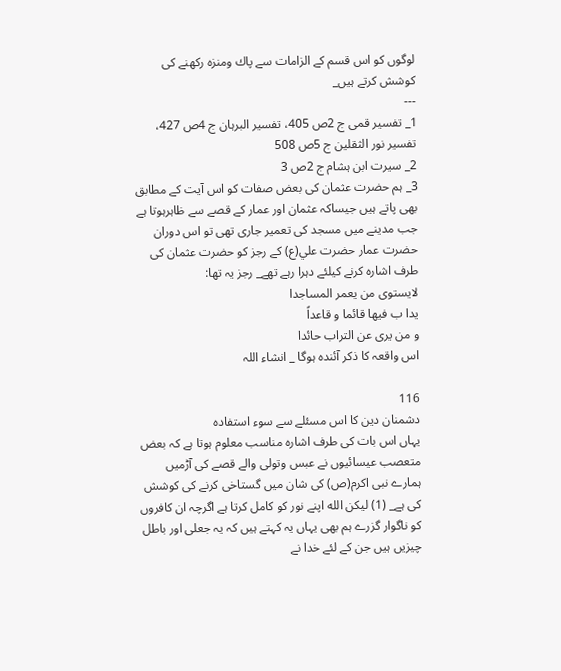لوگوں كو اس قسم كے الزامات سے پاك ومنزہ ركھنے كى كوشش كرتے ہيں_
---
1_ تفسير قمى ج 2ص 405، تفسير البرہان ج 4ص 427، تفسير نور الثقلين ج 5ص 508
2_ سيرت ابن ہشام ج 2ص 3
3_ ہم حضرت عثمان كى بعض صفات كو اس آيت كے مطابق بھى پاتے ہيں جيساكہ عثمان اور عمار كے قصے سے ظاہرہوتا ہے جب مدينے ميں مسجد كى تعمير جارى تھى تو اس دوران حضرت عمار حضرت علي(ع) كے رجز كو حضرت عثمان كى طرف اشارہ كرنے كيلئے دہرا رہے تھے_ رجز يہ تھا:
لايستوى من يعمر المساجدا
يدا ب فيھا قائما و قاعداً
و من يرى عن التراب حائدا
اس واقعہ كا ذكر آئندہ ہوگا _ انشاء اللہ

116
دشمنان دين كا اس مسئلے سے سوء استفادہ
يہاں اس بات كى طرف اشارہ مناسب معلوم ہوتا ہے كہ بعض متعصب عيسائيوں نے عبس وتولى والے قصے كى آڑميں ہمارے نبى اكرم(ص) كى شان ميں گستاخى كرنے كى كوشش كى ہے_ (1) ليكن الله اپنے نور كو كامل كرتا ہے اگرچہ ان كافروں كو ناگوار گزرے ہم بھى يہاں يہ كہتے ہيں كہ يہ جعلى اور باطل چيزيں ہيں جن كے لئے خدا نے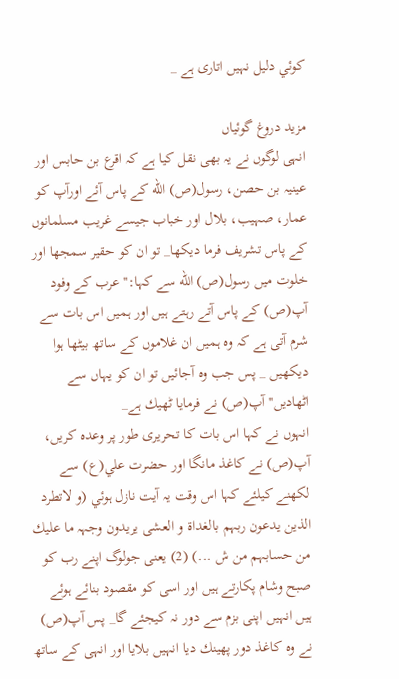كوئي دليل نہيں اتارى ہے _

مزيد دروغ گوئياں
انہى لوگوں نے يہ بھى نقل كيا ہے كہ اقرع بن حابس اور عينيہ بن حصن، رسول(ص) الله كے پاس آئے اورآپ كو عمار، صہيب، بلال اور خباب جيسے غريب مسلمانوں كے پاس تشريف فرما ديكھا_ تو ان كو حقير سمجھا اور خلوت ميں رسول(ص) الله سے كہا:'' عرب كے وفود آپ(ص) كے پاس آتے رہتے ہيں اور ہميں اس بات سے شرم آتى ہے كہ وہ ہميں ان غلاموں كے ساتھ بيٹھا ہوا ديكھيں _ پس جب وہ آجائيں تو ان كو يہاں سے اٹھاديں'' آپ(ص) نے فرمايا ٹھيك ہے_
انہوں نے كہا اس بات كا تحريرى طور پر وعدہ كريں، آپ(ص) نے كاغذ مانگا اور حضرت علي(ع) سے لكھنے كيلئے كہا اس وقت يہ آيت نازل ہوئي (و لاتطرد الذين يدعون ربہم بالغداة و العشى يريدون وجہہ ما عليك من حسابہم من ش ...) (2) يعنى جولوگ اپنے رب كو صبح وشام پكارتے ہيں اور اسى كو مقصود بنائے ہوئے ہيں انہيں اپنى بزم سے دور نہ كيجئے گا_ پس آپ(ص) نے وہ كاغذ دور پھينك ديا انہيں بلايا اور انہى كے ساتھ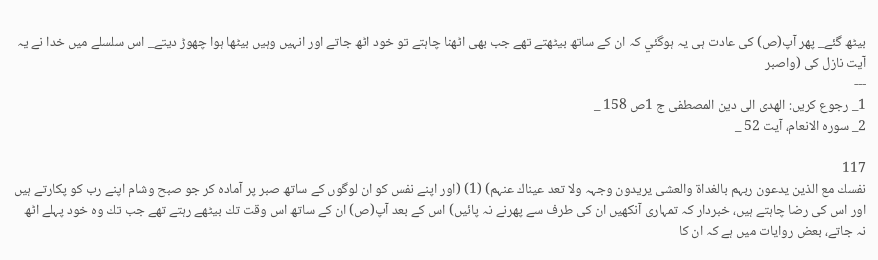بيٹھ گئے_ پھر آپ(ص) كى عادت ہى يہ ہوگئي كہ ان كے ساتھ بيٹھتے تھے جب بھى اٹھنا چاہتے تو خود اٹھ جاتے اور انہيں وہيں بيٹھا ہوا چھوڑ ديتے_ اس سلسلے ميں خدا نے يہ آيت نازل كى (واصبر
---
1_ رجوع كريں: الھدى الى دين المصطفى ج 1ص 158 _
2_ سورہ الانعام، آيت 52 _

117
نفسك مع الذين يدعون ربہم بالغداة والعشى يريدون وجہہ ولا تعد عيناك عنہم) (1) (اور اپنے نفس كو ان لوگوں كے ساتھ صبر پر آمادہ كر جو صبح وشام اپنے رب كو پكارتے ہيں اور اس كى رضا چاہتے ہيں، خبردار كہ تمہارى آنكھيں ان كى طرف سے پھرنے نہ پائيں) اس كے بعد آپ(ص) ان كے ساتھ اس وقت تك بيٹھے رہتے تھے جب تك وہ خود پہلے اٹھ نہ جاتے، بعض روايات ميں ہے كہ ان كا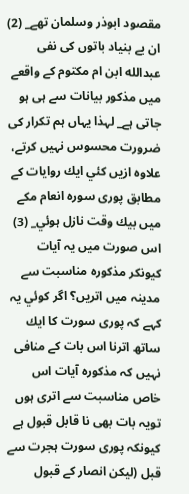مقصود ابوذر وسلمان تھے_ (2)
ان بے بنياد باتوں كى نفى عبدالله ابن ام مكتوم كے واقعے ميں مذكور بيانات سے ہى ہو جاتى ہے_ لہذا يہاں ہم تكرار كى ضرورت محسوس نہيں كرتے، علاوہ ازيں كئي ايك روايات كے مطابق پورى سورہ انعام مكے ميں بيك وقت نازل ہوئي_ (3)
اس صورت ميں يہ آيات كيونكر مذكورہ مناسبت سے مدينہ ميں اتريں؟ اگر كوئي يہ كہے كہ پورى سورت كا ايك ساتھ اترنا اس بات كے منافى نہيں كہ مذكورہ آيات اس خاص مناسبت سے اترى ہوں تويہ بات بھى نا قابل قبول ہے كيونكہ پورى سورت ہجرت سے قبل (ليكن انصار كے قبول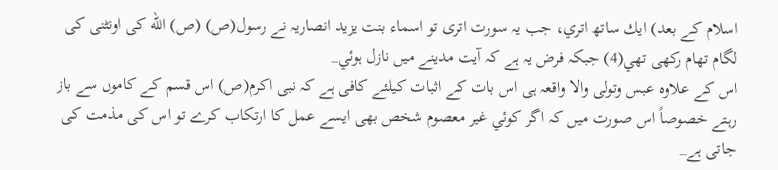اسلام كے بعد) ايك ساتھ اتري، جب يہ سورت اترى تو اسماء بنت يزيد انصاريہ نے رسول(ص) (ص) الله كى اونٹنى كى لگام تھام ركھى تھي(4) جبكہ فرض يہ ہے كہ آيت مدينے ميں نازل ہوئي_
اس كے علاوہ عبس وتولى والا واقعہ ہى اس بات كے اثبات كيلئے كافى ہے كہ نبى اكرم(ص) اس قسم كے كاموں سے باز رہتے خصوصاً اس صورت ميں كہ اگر كوئي غير معصوم شخص بھى ايسے عمل كا ارتكاب كرے تو اس كى مذمت كى جاتى ہے_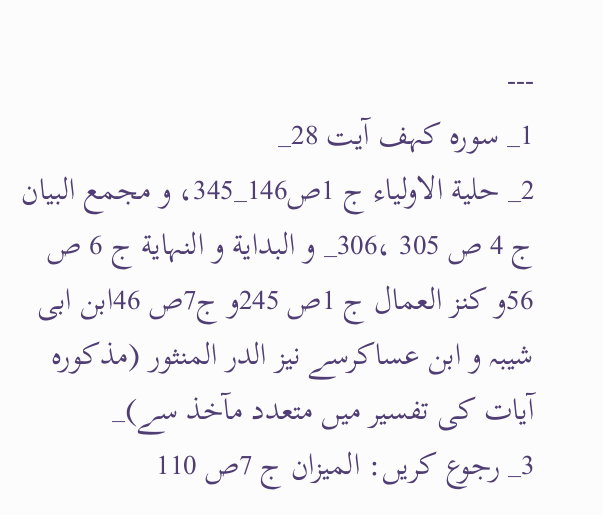---
1_ سورہ كہف آيت 28_
2_ حلية الاولياء ج 1ص146_345، و مجمع البيان ج 4 ص 305 ،306_ و البداية و النہاية ج 6 ص 56و كنز العمال ج 1ص 245و ج7ص 46ابن ابى شيبہ و ابن عساكرسے نيز الدر المنثور (مذكورہ آيات كى تفسير ميں متعدد مآخذ سے)_
3_ رجوع كريں: الميزان ج 7ص 110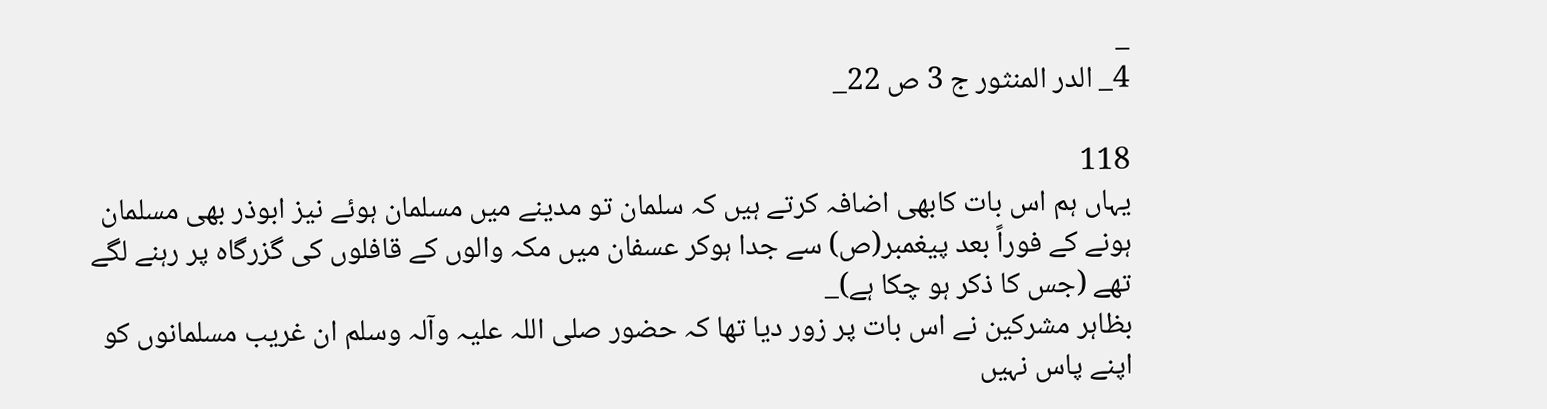_
4_ الدر المنثور ج 3 ص 22_

118
يہاں ہم اس بات كابھى اضافہ كرتے ہيں كہ سلمان تو مدينے ميں مسلمان ہوئے نيز ابوذر بھى مسلمان ہونے كے فوراً بعد پيغمبر(ص) سے جدا ہوكر عسفان ميں مكہ والوں كے قافلوں كى گزرگاہ پر رہنے لگے تھے (جس كا ذكر ہو چكا ہے)_
بظاہر مشركين نے اس بات پر زور ديا تھا كہ حضور صلى اللہ عليہ وآلہ وسلم ان غريب مسلمانوں كو اپنے پاس نہيں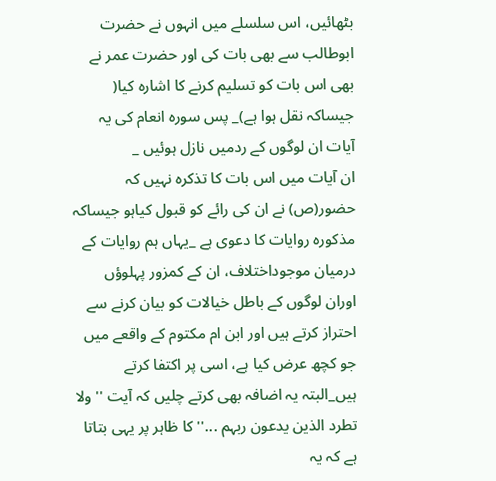بٹھائيں، اس سلسلے ميں انہوں نے حضرت ابوطالب سے بھى بات كى اور حضرت عمر نے بھى اس بات كو تسليم كرنے كا اشارہ كيا( جيساكہ نقل ہوا ہے)_ پس سورہ انعام كى يہ آيات ان لوگوں كے ردميں نازل ہوئيں _
ان آيات ميں اس بات كا تذكرہ نہيں كہ حضور(ص) نے ان كى رائے كو قبول كياہو جيساكہ مذكورہ روايات كا دعوى ہے _يہاں ہم روايات كے درميان موجوداختلاف، ان كے كمزور پہلوؤں اوران لوگوں كے باطل خيالات كو بيان كرنے سے احتراز كرتے ہيں اور ابن ام مكتوم كے واقعے ميں جو كچھ عرض كيا ہے، اسى پر اكتفا كرتے ہيں_البتہ يہ اضافہ بھى كرتے چليں كہ آيت '' ولا تطرد الذين يدعون ربہم ...'' كا ظاہر پر يہى بتاتا ہے كہ يہ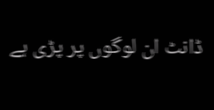ڈانٹ ان لوگوں پر پڑى ہے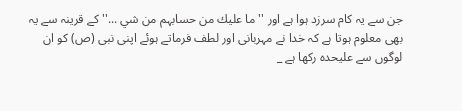جن سے يہ كام سرزد ہوا ہے اور '' ما عليك من حسابہم من شي ...'' كے قرينہ سے يہ بھى معلوم ہوتا ہے كہ خدا نے مہربانى اور لطف فرماتے ہوئے اپنى نبى (ص) كو ان لوگوں سے عليحدہ ركھا ہے _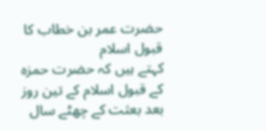حضرت عمر بن خطاب كا قبول اسلام
كہتے ہيں كہ حضرت حمزہ كے قبول اسلام كے تين روز بعد بعثت كے چھٹے سال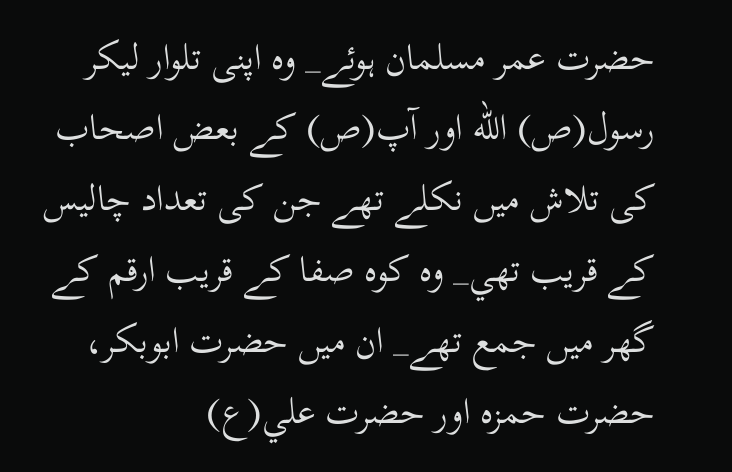حضرت عمر مسلمان ہوئے_ وہ اپنى تلوار ليكر رسول(ص) الله اور آپ(ص) كے بعض اصحاب كى تلاش ميں نكلے تھے جن كى تعداد چاليس كے قريب تھي_ وہ كوہ صفا كے قريب ارقم كے گھر ميں جمع تھے_ ان ميں حضرت ابوبكر، حضرت حمزہ اور حضرت علي(ع)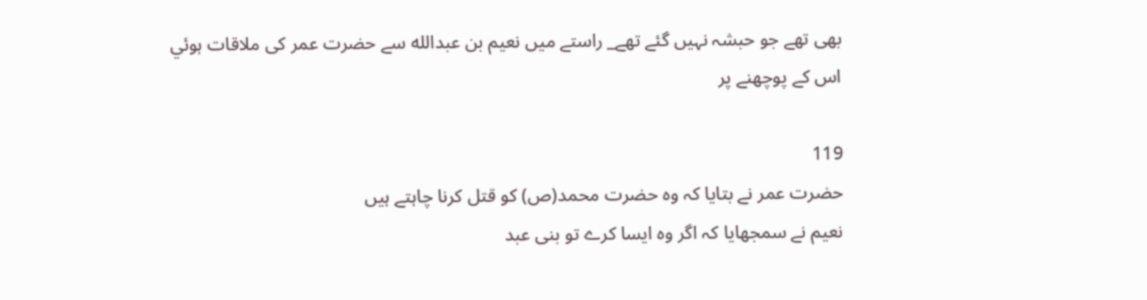بھى تھے جو حبشہ نہيں گئے تھے_ راستے ميں نعيم بن عبدالله سے حضرت عمر كى ملاقات ہوئي اس كے پوچھنے پر

119
حضرت عمر نے بتايا كہ وہ حضرت محمد(ص) كو قتل كرنا چاہتے ہيں
نعيم نے سمجھايا كہ اگر وہ ايسا كرے تو بنى عبد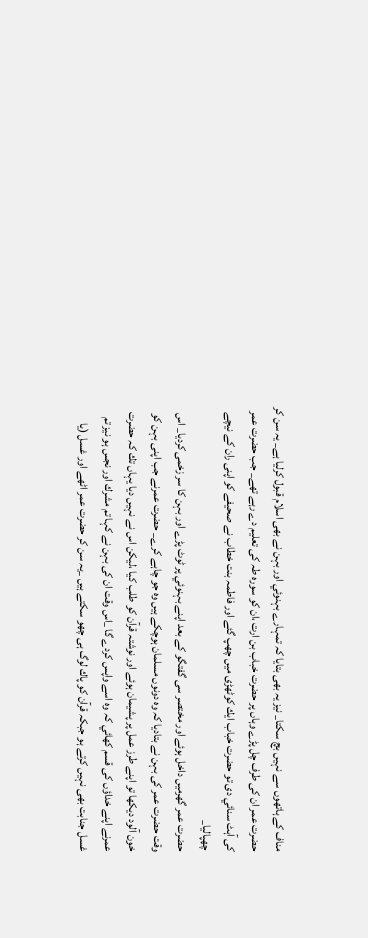مناف كے ہاتھوں سے نہيں بچ سكتا_ نيز يہ بھى بتايا كہ تمہارے بہنوئي اور بہن نے بھى اسلام قبول كرليا ہے_ يہ سن كر حضرت عمر ان كى طرف چل پڑے وہاں پر حضرت خباب بن ارت ،ان كو سورہ طہ كى تعليم دے رہے تھے_ جب حضرت عمر كى آہٹ سنائي دى تو حضرت خباب ايك كوٹھڑى ميں چھپ گئے اور فاطمہ بنت خطاب نے صحيفے كو اپنى ران كے نيچے چھپاليا_
حضرت عمر گھرميں داخل ہوئے اور مختصر سى گفتگو كے بعد اپنے بہنوئي پر ٹوٹ پڑے اور بہن كا سر زخمى كرديا_ اس وقت حضرت عمر كى بہن نے بتاديا كہ وہ دونوں مسلمان ہوچكے ہيں وہ جو چاہے كرے_ حضرت عمرنے جب اپنى بہن كو خون آلود ديكھا تو اپنے طرز عمل پر پشيمان ہوئے اور نوشتہ قرآن كو طلب كيا ،ليكن اس نے نہيں ديا يہاں تك كہ حضرت عمرنے اپنے خداؤں كى قسم كھائي كہ وہ اسے واپس كردے گا _اس وقت ان كى بہن نے كہا تم مشرك اور نجس ہو نيز تم غسل جنابت بھى نہيں كرتے ہو جبكہ قرآن كو پاك لوگ ہى چھو سكتے ہيں _يہ سن كر حضرت عمر اٹھے اور غسل (يا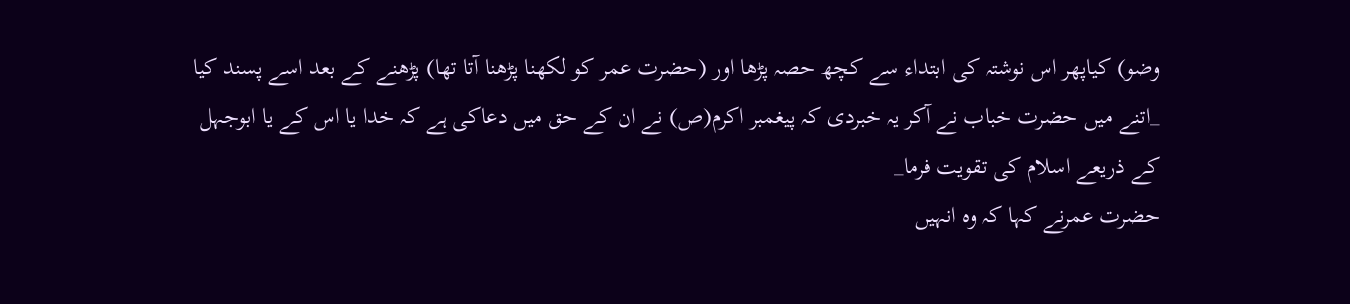وضو) كياپھر اس نوشتہ كى ابتداء سے كچھ حصہ پڑھا اور (حضرت عمر كو لكھنا پڑھنا آتا تھا) پڑھنے كے بعد اسے پسند كيا _اتنے ميں حضرت خباب نے آكر يہ خبردى كہ پيغمبر اكرم(ص) نے ان كے حق ميں دعاكى ہے كہ خدا يا اس كے يا ابوجہل كے ذريعے اسلام كى تقويت فرما_
حضرت عمرنے كہا كہ وہ انہيں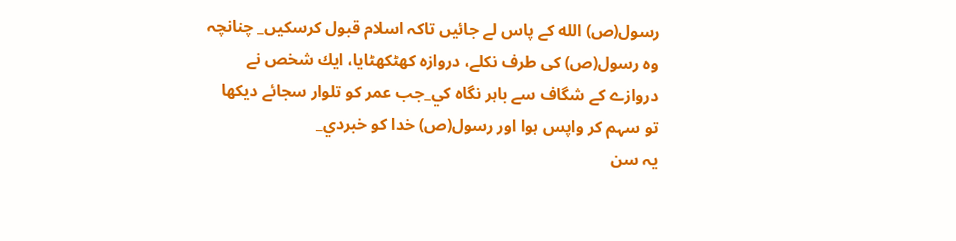رسول(ص) الله كے پاس لے جائيں تاكہ اسلام قبول كرسكيں_ چنانچہ وہ رسول(ص) كى طرف نكلے، دروازہ كھٹكھٹايا، ايك شخص نے دروازے كے شگاف سے باہر نگاہ كي_جب عمر كو تلوار سجائے ديكھا تو سہم كر واپس ہوا اور رسول(ص) خدا كو خبردي_
يہ سن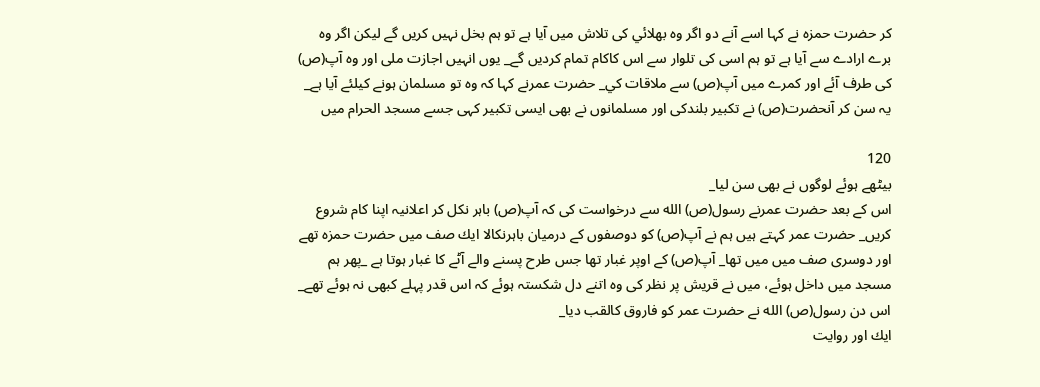كر حضرت حمزہ نے كہا اسے آنے دو اگر وہ بھلائي كى تلاش ميں آيا ہے تو ہم بخل نہيں كريں گے ليكن اگر وہ برے ارادے سے آيا ہے تو ہم اسى كى تلوار سے اس كاكام تمام كرديں گے_ يوں انہيں اجازت ملى اور وہ آپ(ص) كى طرف آئے اور كمرے ميں آپ(ص) سے ملاقات كي_ حضرت عمرنے كہا كہ وہ تو مسلمان ہونے كيلئے آيا ہے_ يہ سن كر آنحضرت(ص) نے تكبير بلندكى اور مسلمانوں نے بھى ايسى تكبير كہى جسے مسجد الحرام ميں

120
بيٹھے ہوئے لوگوں نے بھى سن ليا_
اس كے بعد حضرت عمرنے رسول(ص) الله سے درخواست كى كہ آپ(ص) باہر نكل كر اعلانيہ اپنا كام شروع كريں_ حضرت عمر كہتے ہيں ہم نے آپ(ص) كو دوصفوں كے درميان باہرنكالا ايك صف ميں حضرت حمزہ تھے اور دوسرى صف ميں ميں تھا_ آپ(ص) كے اوپر غبار تھا جس طرح پسنے والے آٹے كا غبار ہوتا ہے _پھر ہم مسجد ميں داخل ہوئے، ميں نے قريش پر نظر كى وہ اتنے دل شكستہ ہوئے كہ اس قدر پہلے كبھى نہ ہوئے تھے_ اس دن رسول(ص) الله نے حضرت عمر كو فاروق كالقب ديا_
ايك اور روايت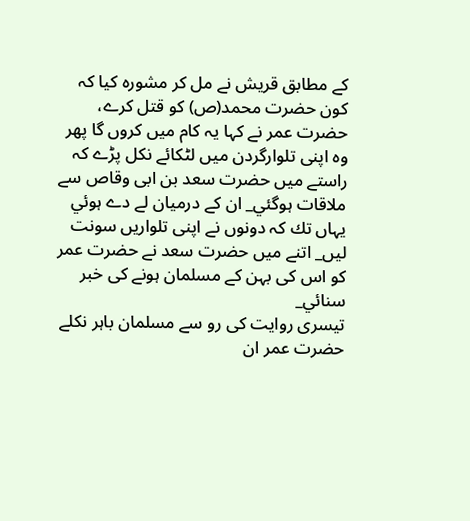كے مطابق قريش نے مل كر مشورہ كيا كہ كون حضرت محمد(ص) كو قتل كرے، حضرت عمر نے كہا يہ كام ميں كروں گا پھر وہ اپنى تلوارگردن ميں لٹكائے نكل پڑے كہ راستے ميں حضرت سعد بن ابى وقاص سے ملاقات ہوگئي_ ان كے درميان لے دے ہوئي يہاں تك كہ دونوں نے اپنى تلواريں سونت ليں_ اتنے ميں حضرت سعد نے حضرت عمر كو اس كى بہن كے مسلمان ہونے كى خبر سنائي_
تيسرى روايت كى رو سے مسلمان باہر نكلے حضرت عمر ان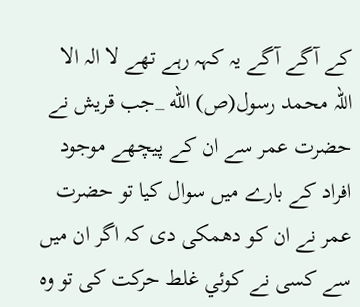كے آگے آگے يہ كہہ رہے تھے لا الہ الا اللہ محمد رسول(ص) الله _جب قريش نے حضرت عمر سے ان كے پيچھے موجود افراد كے بارے ميں سوال كيا تو حضرت عمر نے ان كو دھمكى دى كہ اگر ان ميں سے كسى نے كوئي غلط حركت كى تو وہ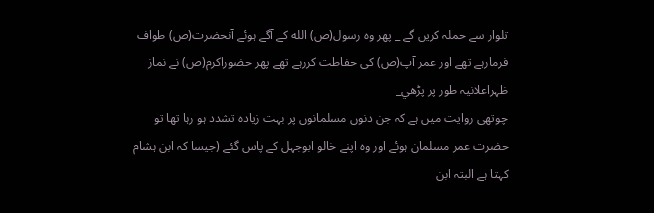تلوار سے حملہ كريں گے _ پھر وہ رسول(ص) الله كے آگے ہوئے آنحضرت(ص) طواف فرمارہے تھے اور عمر آپ(ص) كى حفاطت كررہے تھے پھر حضوراكرم(ص) نے نماز ظہراعلانيہ طور پر پڑھي_
چوتھى روايت ميں ہے كہ جن دنوں مسلمانوں پر بہت زيادہ تشدد ہو رہا تھا تو حضرت عمر مسلمان ہوئے اور وہ اپنے خالو ابوجہل كے پاس گئے (جيسا كہ ابن ہشام كہتا ہے البتہ ابن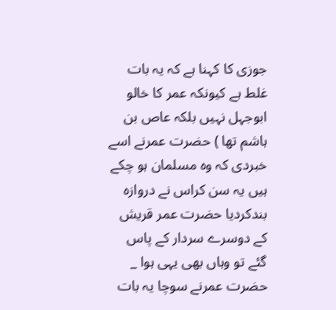جوزى كا كہنا ہے كہ يہ بات غلط ہے كيونكہ عمر كا خالو ابوجہل نہيں بلكہ عاص بن ہاشم تھا ) حضرت عمرنے اسے خبردى كہ وہ مسلمان ہو چكے ہيں يہ سن كراس نے دروازہ بندكرديا حضرت عمر قريش كے دوسرے سردار كے پاس گئے تو وہاں بھى يہى ہوا _ حضرت عمرنے سوچا يہ بات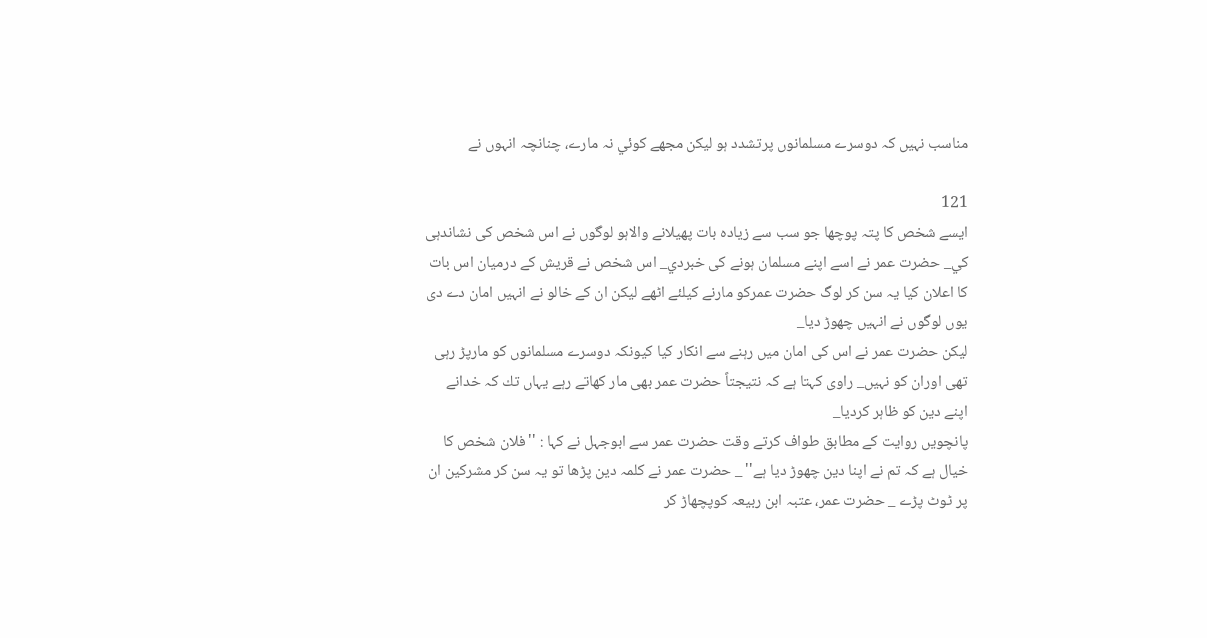مناسب نہيں كہ دوسرے مسلمانوں پرتشدد ہو ليكن مجھے كوئي نہ مارے، چنانچہ انہوں نے

121
ايسے شخص كا پتہ پوچھا جو سب سے زيادہ بات پھيلانے والاہو لوگوں نے اس شخص كى نشاندہى كي_ حضرت عمر نے اسے اپنے مسلمان ہونے كى خبردي_ اس شخص نے قريش كے درميان اس بات كا اعلان كيا يہ سن كر لوگ حضرت عمركو مارنے كيلئے اٹھے ليكن ان كے خالو نے انہيں امان دے دى يوں لوگوں نے انہيں چھوڑ ديا_
ليكن حضرت عمر نے اس كى امان ميں رہنے سے انكار كيا كيونكہ دوسرے مسلمانوں كو مارپڑ رہى تھى اوران كو نہيں_ راوى كہتا ہے كہ نتيجتاً حضرت عمر بھى مار كھاتے رہے يہاں تك كہ خدانے اپنے دين كو ظاہر كرديا_
پانچويں روايت كے مطابق طواف كرتے وقت حضرت عمر سے ابوجہل نے كہا : ''فلان شخص كا خيال ہے كہ تم نے اپنا دين چھوڑ ديا ہے'' _ حضرت عمر نے كلمہ دين پڑھا تو يہ سن كر مشركين ان پر ٹوٹ پڑے _ حضرت عمر، عتبہ ابن ربيعہ كوپچھاڑ كر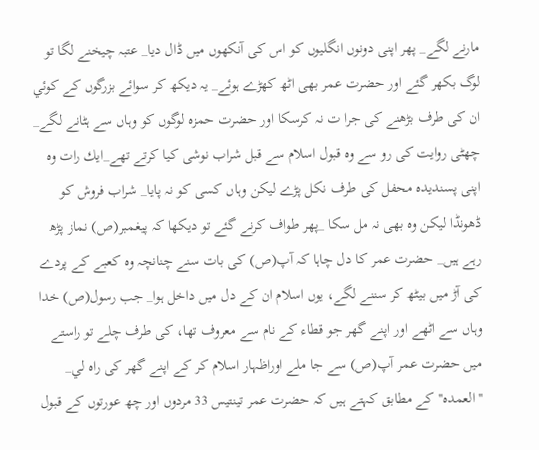مارنے لگے_ پھر اپنى دونوں انگليوں كو اس كى آنكھوں ميں ڈال ديا_ عتبہ چيخنے لگا تو لوگ بكھر گئے اور حضرت عمر بھى اٹھ كھڑے ہوئے_ يہ ديكھ كر سوائے بزرگوں كے كوئي ان كى طرف بڑھنے كى جرا ت نہ كرسكا اور حضرت حمزہ لوگوں كو وہاں سے ہٹانے لگے_
چھٹى روايت كى رو سے وہ قبول اسلام سے قبل شراب نوشى كيا كرتے تھے_ايك رات وہ اپنى پسنديدہ محفل كى طرف نكل پڑے ليكن وہاں كسى كو نہ پايا_ شراب فروش كو ڈھونڈا ليكن وہ بھى نہ مل سكا _پھر طواف كرنے گئے تو ديكھا كہ پيغمبر(ص) نماز پڑھ رہے ہيں_ حضرت عمر كا دل چاہا كہ آپ(ص) كى بات سنے چنانچہ وہ كعبے كے پردے كى آڑ ميں بيٹھ كر سننے لگے، يوں اسلام ان كے دل ميں داخل ہوا_ جب رسول(ص) خدا وہاں سے اٹھے اور اپنے گھر جو قطاء كے نام سے معروف تھا، كى طرف چلے تو راستے ميں حضرت عمر آپ(ص) سے جا ملے اوراظہار اسلام كر كے اپنے گھر كى راہ لي_
''العمدہ''كے مطابق كہتے ہيں كہ حضرت عمر تينتيس 33 مردوں اور چھ عورتوں كے قبول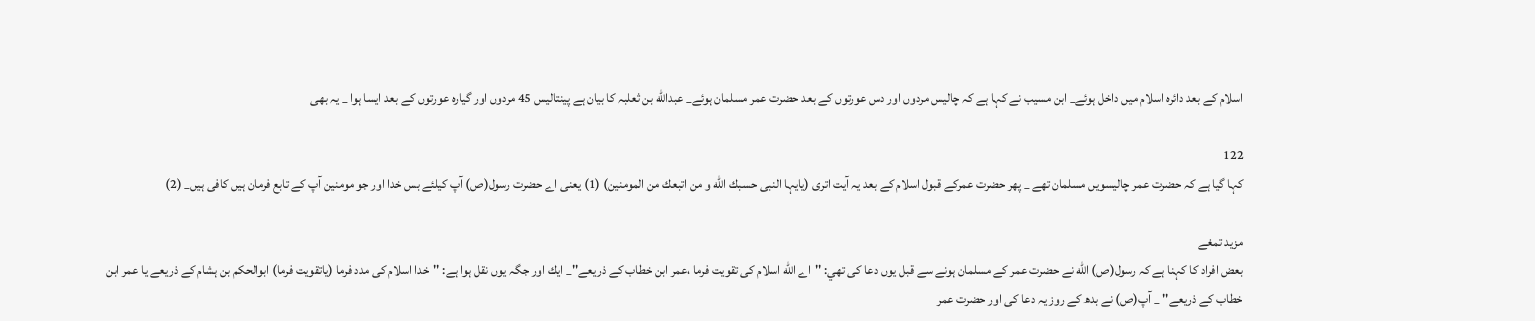اسلام كے بعد دائرہ اسلام ميں داخل ہوئے_ ابن مسيب نے كہا ہے كہ چاليس مردوں اور دس عورتوں كے بعد حضرت عمر مسلمان ہوئے_ عبدالله بن ثعلبہ كا بيان ہے پينتاليس 45 مردوں اور گيارہ عورتوں كے بعد ايسا ہوا _ يہ بھى

122
كہا گيا ہے كہ حضرت عمر چاليسويں مسلمان تھے _ پھر حضرت عمركے قبول اسلام كے بعد يہ آيت اترى (يايہا النبى حسبك الله و من اتبعك من المومنين) (1) يعنى اے حضرت رسول(ص) آپ كيلئے بس خدا اور جو مومنين آپ كے تابع فرمان ہيں كافى ہيں_ (2)

مزيد تمغے
بعض افراد كا كہنا ہے كہ رسول(ص) الله نے حضرت عمر كے مسلمان ہونے سے قبل يوں دعا كى تھي: ''اے الله اسلام كى تقويت فرما ،عمر ابن خطاب كے ذريعے''_ ايك اور جگہ يوں نقل ہوا ہے: ''خدا اسلام كى مدد فرما (ياتقويت فرما) ابوالحكم بن ہشام كے ذريعے يا عمر ابن خطاب كے ذريعے'' _ آپ(ص) نے بدھ كے روز يہ دعا كى اور حضرت عمر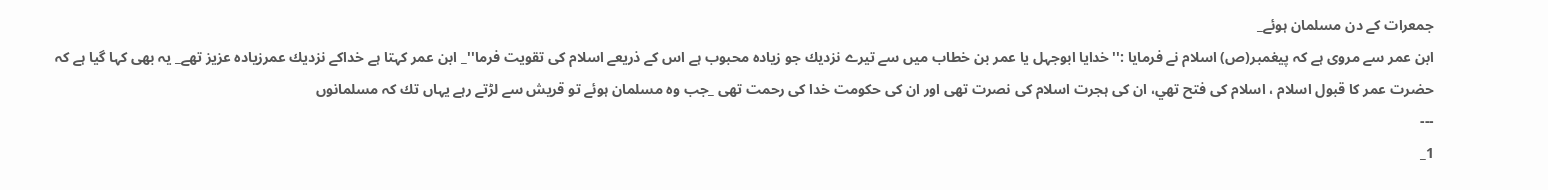جمعرات كے دن مسلمان ہوئے_
ابن عمر سے مروى ہے كہ پيغمبر(ص) اسلام نے فرمايا :''خدايا ابوجہل يا عمر بن خطاب ميں سے تيرے نزديك جو زيادہ محبوب ہے اس كے ذريعے اسلام كى تقويت فرما''_ ابن عمر كہتا ہے خداكے نزديك عمرزيادہ عزيز تھے_ يہ بھى كہا گيا ہے كہ حضرت عمر كا قبول اسلام ، اسلام كى فتح تھي، ان كى ہجرت اسلام كى نصرت تھى اور ان كى حكومت خدا كى رحمت تھى _جب وہ مسلمان ہوئے تو قريش سے لڑتے رہے يہاں تك كہ مسلمانوں
---
1_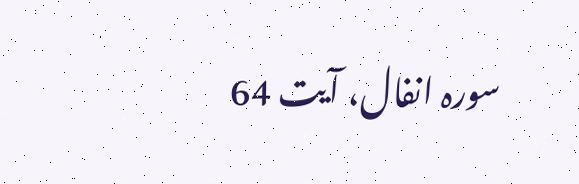سورہ انفال، آيت 64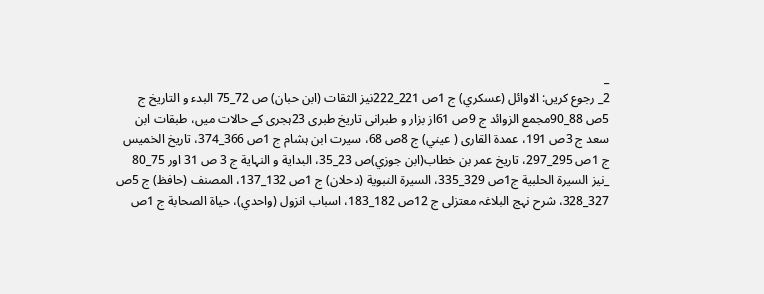_
2_ رجوع كريں: الاوائل (عسكري) ج 1ص 221_222نيز الثقات (ابن حبان) ص 72_75 البدء و التاريخ ج 5ص 88_90مجمع الزوائد ج 9ص 61از بزار و طبرانى تاريخ طبرى 23ہجرى كے حالات ميں، طبقات ابن سعد ج 3ص 191، عمدة القارى ( عيني) ج 8ص 68، سيرت ابن ہشام ج 1ص 366_374، تاريخ الخميس ج 1ص 295_297، تاريخ عمر بن خطاب(ابن جوزي)ص 23_35، البداية و النہاية ج 3 ص 31 اور 75_80 _نيز السيرة الحلبية ج1ص 329_335، السيرة النبوية (دحلان) ج 1ص 132_137، المصنف (حافظ) ج 5ص 327_328، شرح نہج البلاغہ معتزلى ج 12ص 182_183، اسباب انزول (واحدي)، حياة الصحابة ج 1ص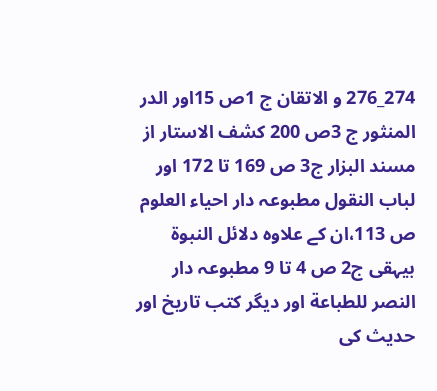274_276 و الاتقان ج 1ص 15اور الدر المنثور ج 3ص 200 كشف الاستار از مسند البزار ج3 ص 169 تا 172 اور لباب النقول مطبوعہ دار احياء العلوم ص 113،ان كے علاوہ دلائل النبوة بيہقى ج2 ص 4 تا 9 مطبوعہ دار النصر للطباعة اور ديگر كتب تاريخ اور حديث كى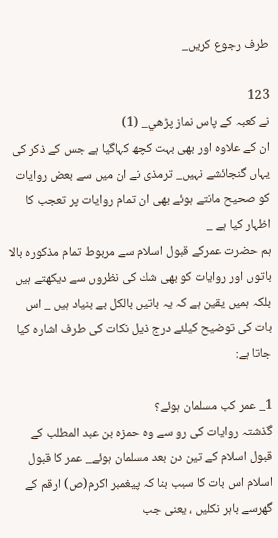طرف رجوع كريں_

123
نے كعبہ كے پاس نماز پڑھي_ (1)
ان كے علاوہ اور بھى بہت كچھ كہاگيا ہے جس كے ذكر كى يہاں گنجائشے نہيں_ ترمذى نے ان ميں سے بعض روايات كو صحيح مانتے ہوئے بھى ان تمام روايات پر تعجب كا اظہار كيا ہے _
ہم حضرت عمركے قبول اسلام سے مربوط تمام مذكورہ بالا باتوں اور روايات كو بھى شك كى نظروں سے ديكھتے ہيں بلكہ ہميں يقين ہے كہ يہ باتيں بالكل بے بنياد ہيں _ اس بات كى توضيح كيلئے درج ذيل نكات كى طرف اشارہ كيا جاتا ہے:

1_ عمر كب مسلمان ہوئے؟
گذشتہ روايات كى رو سے وہ حمزہ بن عبد المطلب كے قبول اسلام كے تين دن بعد مسلمان ہوئے_ عمر كا قبول اسلام اس بات كا سبب بنا كہ پيغمبر اكرم(ص) ارقم كے گھرسے باہر نكليں ، يعنى جب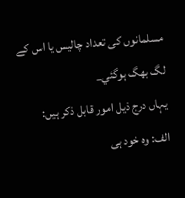مسلمانوں كى تعداد چاليس يا اس كے لگ بھگ ہوگئي_
يہاں درج ذيل امور قابل ذكر ہيں:
الف: وہ خود ہى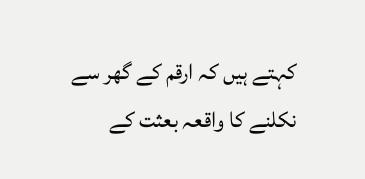كہتے ہيں كہ ارقم كے گھر سے نكلنے كا واقعہ بعثت كے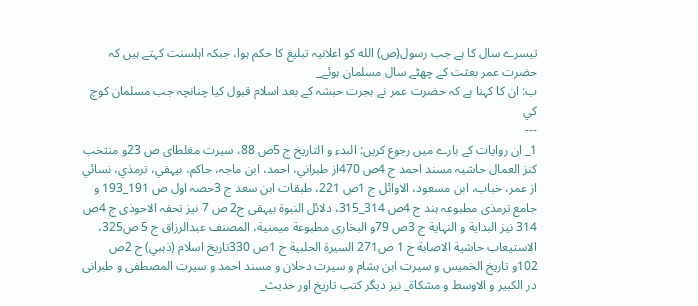تيسرے سال كا ہے جب رسول(ص) الله كو اعلانيہ تبليغ كا حكم ہوا، جبكہ اہلسنت كہتے ہيں كہ حضرت عمر بعثت كے چھٹے سال مسلمان ہوئے_
ب: ان كا كہنا ہے كہ حضرت عمر نے ہجرت حبشہ كے بعد اسلام قبول كيا چنانچہ جب مسلمان كوچ كي
---
1_ ان روايات كے بارے ميں رجوع كريں: البدء و التاريخ ج 5ص 88، سيرت مغلطاى ص 23و منتخب كنز العمال حاشيہ مسند احمد ج 4ص 470از طبراني، احمد، ابن ماجہ، حاكم، بيہقي، ترمذي، نسائي از عمر، خباب، ابن مسعود، الاوائل ج 1ص 221، طبقات ابن سعد ج 3حصہ اول ص 191_193 و جامع ترمذى مطبوعہ ہند ج 4ص 314_315، دلائل النبوة بيہقى ج2 ص 7 نيز تحفہ الاحوذى ج 4ص 314 نيز البداية و النہاية ج 3ص 79و البخارى مطبوعة ميمنية، المصنف عبدالرزاق ج 5 ص325، الاستيعاب حاشية الاصابة ج 1 ص271 السيرة الحلبية ج 1ص 330تاريخ اسلام (ذہبي) ج 2ص 102و تاريخ الخميس و سيرت ابن ہشام و سيرت دحلان و مسند احمد و سيرت المصطفى و طبرانى در الكبير و الاوسط و مشكاة_ نيز ديگر كتب تاريخ اور حديث_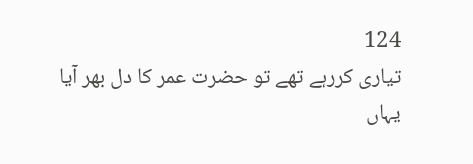124
تيارى كررہے تھے تو حضرت عمر كا دل بھر آيا يہاں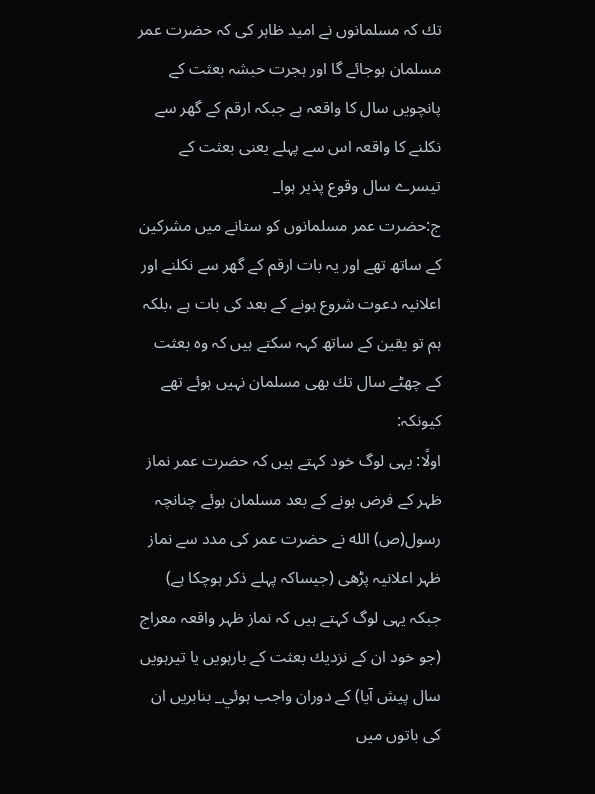تك كہ مسلمانوں نے اميد ظاہر كى كہ حضرت عمر مسلمان ہوجائے گا اور ہجرت حبشہ بعثت كے پانچويں سال كا واقعہ ہے جبكہ ارقم كے گھر سے نكلنے كا واقعہ اس سے پہلے يعنى بعثت كے تيسرے سال وقوع پذير ہوا_
ج:حضرت عمر مسلمانوں كو ستانے ميں مشركين كے ساتھ تھے اور يہ بات ارقم كے گھر سے نكلنے اور اعلانيہ دعوت شروع ہونے كے بعد كى بات ہے ،بلكہ ہم تو يقين كے ساتھ كہہ سكتے ہيں كہ وہ بعثت كے چھٹے سال تك بھى مسلمان نہيں ہوئے تھے كيونكہ:
اولًا: يہى لوگ خود كہتے ہيں كہ حضرت عمر نماز ظہر كے فرض ہونے كے بعد مسلمان ہوئے چنانچہ رسول(ص) الله نے حضرت عمر كى مدد سے نماز ظہر اعلانيہ پڑھى (جيساكہ پہلے ذكر ہوچكا ہے) جبكہ يہى لوگ كہتے ہيں كہ نماز ظہر واقعہ معراج (جو خود ان كے نزديك بعثت كے بارہويں يا تيرہويں سال پيش آيا) كے دوران واجب ہوئي_ بنابريں ان كى باتوں ميں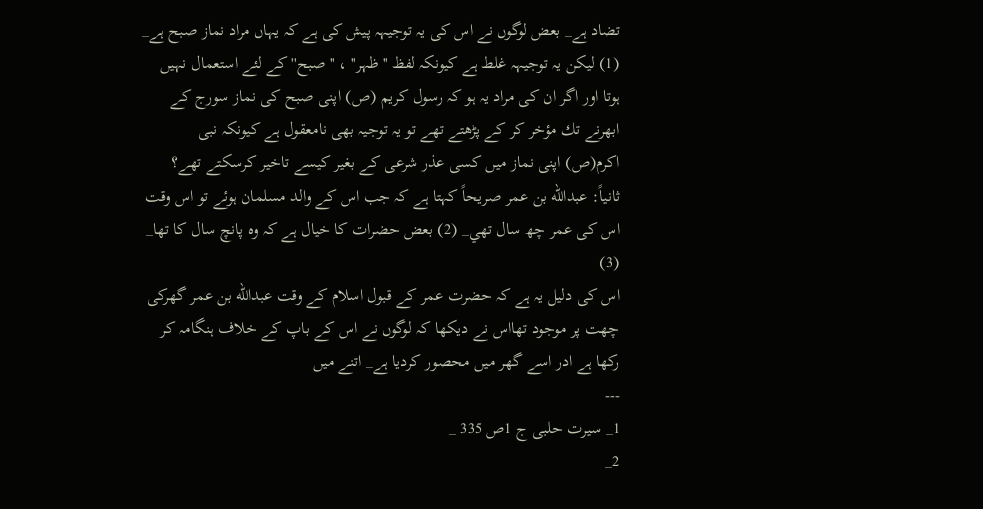تضاد ہے_ بعض لوگوں نے اس كى يہ توجيہہ پيش كى ہے كہ يہاں مراد نماز صبح ہے_ (1) ليكن يہ توجيہہ غلط ہے كيونكہ لفظ ''ظہر'' ، ''صبح'' كے لئے استعمال نہيں ہوتا اور اگر ان كى مراد يہ ہو كہ رسول كريم (ص) اپنى صبح كى نماز سورج كے ابھرنے تك مؤخر كر كے پڑھتے تھے تو يہ توجيہ بھى نامعقول ہے كيونكہ نبى اكرم(ص) اپنى نماز ميں كسى عذر شرعى كے بغير كيسے تاخير كرسكتے تھے؟
ثانياً: عبدالله بن عمر صريحاً كہتا ہے كہ جب اس كے والد مسلمان ہوئے تو اس وقت اس كى عمر چھ سال تھي_ (2) بعض حضرات كا خيال ہے كہ وہ پانچ سال كا تھا_ (3)
اس كى دليل يہ ہے كہ حضرت عمر كے قبول اسلام كے وقت عبدالله بن عمر گھركى چھت پر موجود تھااس نے ديكھا كہ لوگوں نے اس كے باپ كے خلاف ہنگامہ كر ركھا ہے ادر اسے گھر ميں محصور كرديا ہے_ اتنے ميں
---
1_ سيرت حلبى ج 1ص 335 _
2_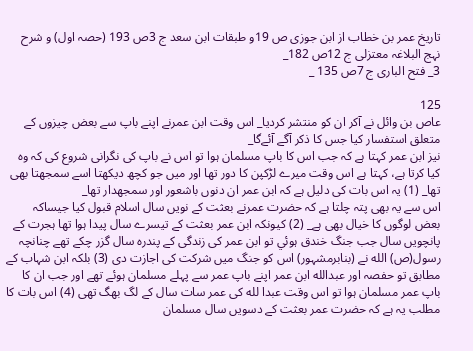تاريخ عمر بن خطاب از ابن جوزى ص 19و طبقات ابن سعد ج 3ص 193 (حصہ اول) و شرح نہج البلاغہ معتزلى ج 12ص 182_
3_ فتح البارى ج 7ص 135 _

125
عاص بن وائل نے آكر ان كو منتشر كرديا_ اس وقت ابن عمرنے اپنے باپ سے بعض چيزوں كے متعلق استفسار كيا جس كا ذكر آگے آئےگا_
نيز ابن عمر كہتا ہے كہ جب اس كا باپ مسلمان ہوا تو اس نے باپ كى نگرانى شروع كى كہ وہ كيا كرتا ہے، كہتا ہے اس وقت ميرے لڑكپن كا دور تھا اور ميں جو كچھ ديكھتا اسے سمجھتا بھى تھا_ (1) يہ اس بات كى دليل ہے كہ ابن عمر ان دنوں باشعور اور سمجھدار تھا_
اس سے يہ بھى پتہ چلتا ہے كہ حضرت عمرنے بعثت كے نويں سال اسلام قبول كيا جيساكہ بعض لوگوں كا خيال بھى ہے_ (2) كيونكہ ابن عمر بعثت كے تيسرے سال پيدا ہوا تھا ہجرت كے پانچويں سال جب جنگ خندق ہوئي تو ابن عمر كى زندگى كے پندرہ سال گزر چكے تھے چنانچہ رسول(ص) الله نے (بنابرمشہور) اس كو جنگ ميں شركت كى اجازت دى (3) بلكہ ابن شہاب كے مطابق تو حفصہ اور عبدالله ابن عمر اپنے باپ عمر سے پہلے مسلمان ہوئے تھے اور جب ان كا باپ عمر مسلمان ہوا تو اس وقت عبدا لله كى عمر سات سال كے لگ بھگ تھى (4) اس بات كا مطلب يہ ہے كہ حضرت عمر بعثت كے دسويں سال مسلمان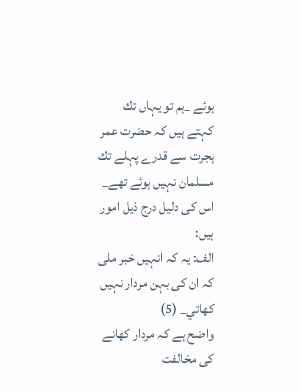ہوئے _ہم تو يہاں تك كہتے ہيں كہ حضرت عمر ہجرت سے قدرے پہلے تك مسلمان نہيں ہوئے تھے_ اس كى دليل درج ذيل امور ہيں:
الف: يہ كہ انہيں خبر ملى كہ ان كى بہن مردار نہيں كھاتي_ (5)
واضح ہے كہ مردار كھانے كى مخالفت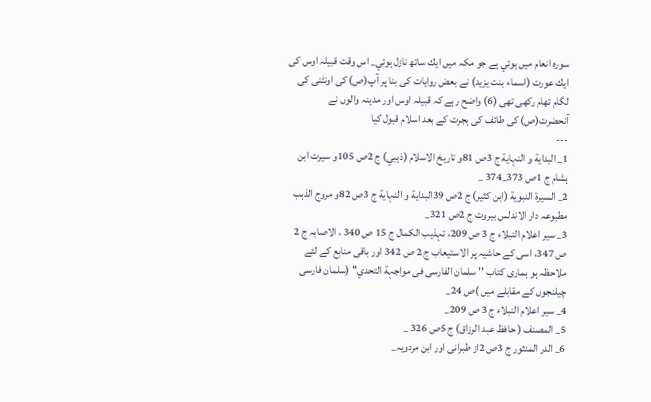سورہ انعام ميں ہوئي ہے جو مكہ ميں ايك ساتھ نازل ہوئي_ اس وقت قبيلہ اوس كى ايك عورت (اسماء بنت يزيد) نے بعض روايات كى بنا پر آپ(ص) كى اونٹنى كى لگام تھام ركھى تھى (6) واضح رہے كہ قبيلہ اوس اور مدينہ والوں نے آنحضرت(ص) كى طائف كى ہجرت كے بعد اسلام قبول كيا
---
1_ البداية و النہاية ج 3ص 81و تاريخ الاسلام (ذہبي) ج 2ص 105و سيرت ابن ہشام ج 1ص 373_374 _
2_ السيرة النبوية (ابن كثير) ج 2ص 39البداية و النہاية ج 3ص 82و مروج الذہب مطبوعہ دار الاندلس بيروت ج 2ص 321_
3_ سير اعلام النبلاء ج 3 ص 209، تہذيب الكمال ج 15 ص 340 ، الاصابہ ج 2 ص 347، اسى كے حاشيہ پر الاستيعاب ج 2 ص 342 اور باقى منابع كے لئے ملاحظہ ہو ہمارى كتاب '' سلمان الفارسى فى مواجہة التحدي'' (سلمان فارسى چيلنجوں كے مقابلے ميں )ص 24_
4_ سير اعلام النبلاء ج 3 ص 209_
5_ المصنف ( حافظ عبد الرزاق) ج 5ص 326 _
6_ الدر المنثور ج 3ص 2از طبرانى اور ابن مردويہ_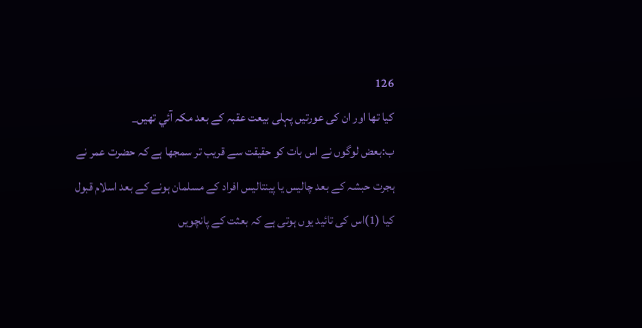126
كيا تھا اور ان كى عورتيں پہلى بيعت عقبہ كے بعد مكہ آئي تھيں_
ب:بعض لوگوں نے اس بات كو حقيقت سے قريب تر سمجھا ہے كہ حضرت عمر نے ہجرت حبشہ كے بعد چاليس يا پينتاليس افراد كے مسلمان ہونے كے بعد اسلام قبول كيا (1)اس كى تائيد يوں ہوتى ہے كہ بعثت كے پانچويں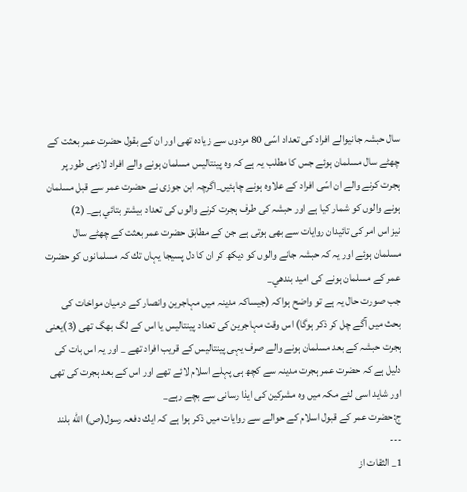سال حبشہ جانيوالے افراد كى تعداد اسّى 80 مردوں سے زيادہ تھى اور ان كے بقول حضرت عمر بعثت كے چھٹے سال مسلمان ہوئے جس كا مطلب يہ ہے كہ وہ پينتاليس مسلمان ہونے والے افراد لازمى طور پر ہجرت كرنے والے ان اسّى افراد كے علاوہ ہونے چاہئيں_اگرچہ ابن جوزى نے حضرت عمر سے قبل مسلمان ہونے والوں كو شمار كيا ہے اور حبشہ كى طرف ہجرت كرنے والوں كى تعداد بيشتر بتائي ہے_ (2)
نيز اس امر كى تائيدان روايات سے بھى ہوتى ہے جن كے مطابق حضرت عمر بعثت كے چھٹے سال مسلمان ہوئے اور يہ كہ حبشہ جانے والوں كو ديكھ كر ان كا دل پسيجا يہاں تك كہ مسلمانوں كو حضرت عمر كے مسلمان ہونے كى اميد بندھي_
جب صورت حال يہ ہے تو واضح ہواكہ (جيساكہ مدينہ ميں مہاجرين وانصار كے درميان مواخات كى بحث ميں آگے چل كر ذكر ہوگا) اس وقت مہاجرين كى تعداد پينتاليس يا اس كے لگ بھگ تھى (3)يعنى ہجرت حبشہ كے بعد مسلمان ہونے والے صرف يہى پينتاليس كے قريب افراد تھے _ اور يہ اس بات كى دليل ہے كہ حضرت عمر ہجرت مدينہ سے كچھ ہى پہلے اسلام لائے تھے اور اس كے بعد ہجرت كى تھى اور شايد اسى لئے مكہ ميں وہ مشركين كى ايذا رسانى سے بچے رہے_
ج:حضرت عمر كے قبول اسلام كے حوالے سے روايات ميں ذكر ہوا ہے كہ ايك دفعہ رسول(ص) الله بلند
---
1_ الثقات از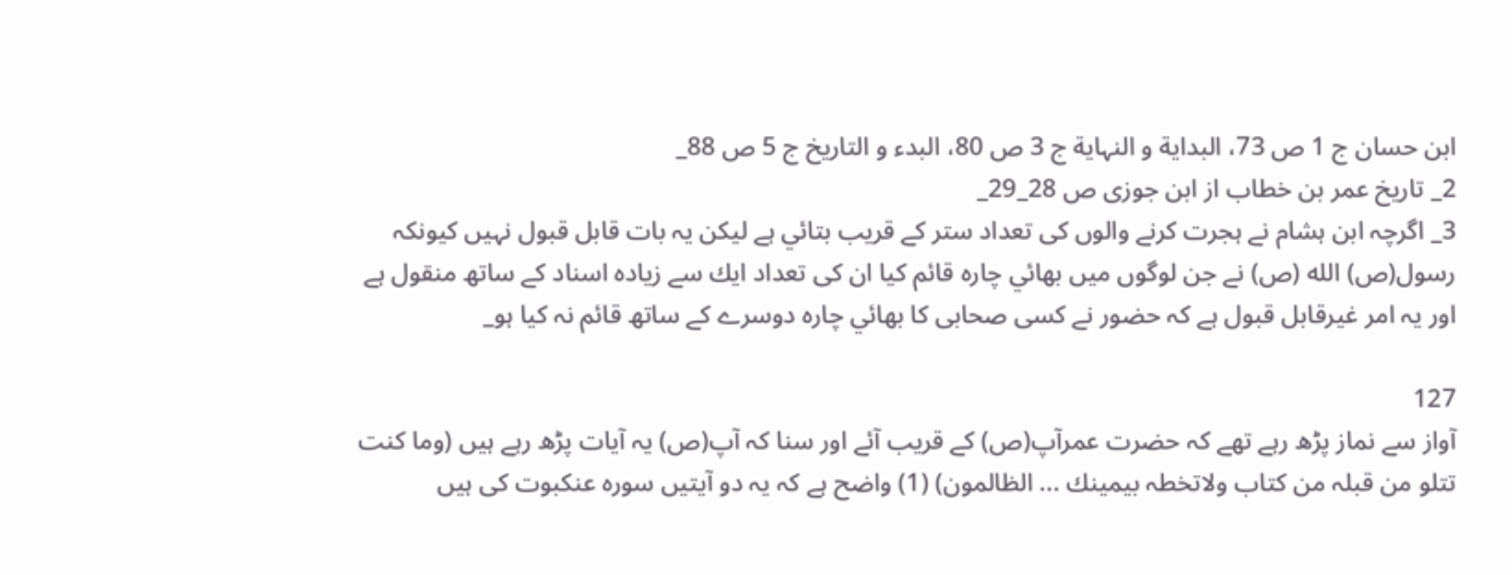ابن حسان ج 1 ص 73، البداية و النہاية ج 3 ص 80، البدء و التاريخ ج 5 ص 88_
2_ تاريخ عمر بن خطاب از ابن جوزى ص 28_29_
3_ اگرچہ ابن ہشام نے ہجرت كرنے والوں كى تعداد ستر كے قريب بتائي ہے ليكن يہ بات قابل قبول نہيں كيونكہ رسول(ص) الله (ص) نے جن لوگوں ميں بھائي چارہ قائم كيا ان كى تعداد ايك سے زيادہ اسناد كے ساتھ منقول ہے اور يہ امر غيرقابل قبول ہے كہ حضور نے كسى صحابى كا بھائي چارہ دوسرے كے ساتھ قائم نہ كيا ہو_

127
آواز سے نماز پڑھ رہے تھے كہ حضرت عمرآپ(ص) كے قريب آئے اور سنا كہ آپ(ص) يہ آيات پڑھ رہے ہيں (وما كنت تتلو من قبلہ من كتاب ولاتخطہ بيمينك ... الظالمون) (1) واضح ہے كہ يہ دو آيتيں سورہ عنكبوت كى ہيں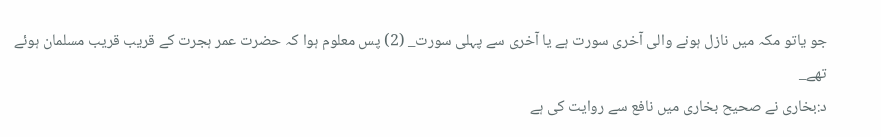جو ياتو مكہ ميں نازل ہونے والى آخرى سورت ہے يا آخرى سے پہلى سورت_ (2) پس معلوم ہوا كہ حضرت عمر ہجرت كے قريب قريب مسلمان ہوئے تھے_
د:بخارى نے صحيح بخارى ميں نافع سے روايت كى ہے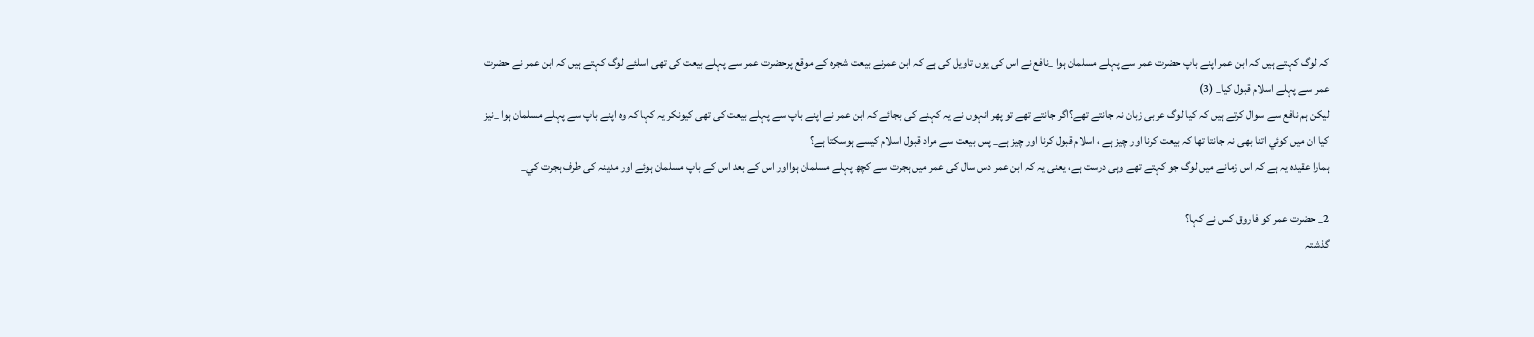كہ لوگ كہتے ہيں كہ ابن عمر اپنے باپ حضرت عمر سے پہلے مسلمان ہوا _نافع نے اس كى يوں تاويل كى ہے كہ ابن عمرنے بيعت شجرہ كے موقع پرحضرت عمر سے پہلے بيعت كى تھى اسلئے لوگ كہتے ہيں كہ ابن عمر نے حضرت عمر سے پہلے اسلام قبول كيا_ (3)
ليكن ہم نافع سے سوال كرتے ہيں كہ كيا لوگ عربى زبان نہ جانتے تھے؟اگر جانتے تھے تو پھر انہوں نے يہ كہنے كى بجائے كہ ابن عمر نے اپنے باپ سے پہلے بيعت كى تھى كيونكر يہ كہا كہ وہ اپنے باپ سے پہلے مسلمان ہوا _نيز كيا ان ميں كوئي اتنا بھى نہ جانتا تھا كہ بيعت كرنا اور چيز ہے ، اسلام قبول كرنا اور چيز ہے_ پس بيعت سے مراد قبول اسلام كيسے ہوسكتا ہے؟
ہمارا عقيدہ يہ ہے كہ اس زمانے ميں لوگ جو كہتے تھے وہى درست ہے، يعنى يہ كہ ابن عمر دس سال كى عمر ميں ہجرت سے كچھ پہلے مسلمان ہوااور اس كے بعد اس كے باپ مسلمان ہوئے اور مدينہ كى طرف ہجرت كي_

2_ حضرت عمر كو فاروق كس نے كہا؟
گذشتہ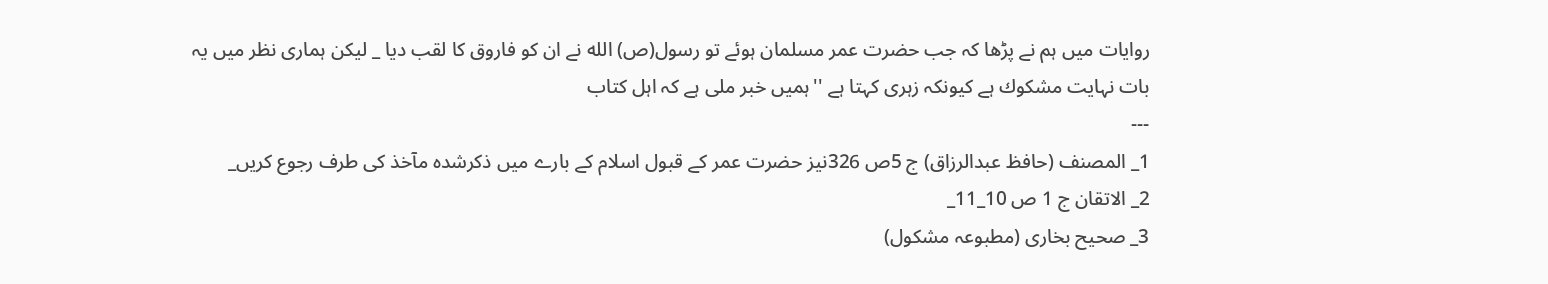روايات ميں ہم نے پڑھا كہ جب حضرت عمر مسلمان ہوئے تو رسول(ص) الله نے ان كو فاروق كا لقب ديا _ ليكن ہمارى نظر ميں يہ بات نہايت مشكوك ہے كيونكہ زہرى كہتا ہے ''ہميں خبر ملى ہے كہ اہل كتاب
---
1_ المصنف (حافظ عبدالرزاق) ج 5ص 326نيز حضرت عمر كے قبول اسلام كے بارے ميں ذكرشدہ مآخذ كى طرف رجوع كريں_
2_ الاتقان ج 1 ص 10_11_
3_ صحيح بخارى (مطبوعہ مشكول)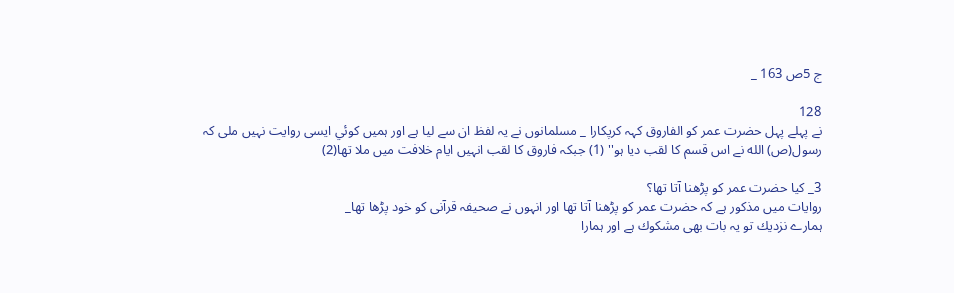ج 5ص 163 _

128
نے پہلے پہل حضرت عمر كو الفاروق كہہ كرپكارا _ مسلمانوں نے يہ لفظ ان سے ليا ہے اور ہميں كوئي ايسى روايت نہيں ملى كہ رسول(ص) الله نے اس قسم كا لقب ديا ہو'' (1) جبكہ فاروق كا لقب انہيں ايام خلافت ميں ملا تھا(2)

3_ كيا حضرت عمر كو پڑھنا آتا تھا؟
روايات ميں مذكور ہے كہ حضرت عمر كو پڑھنا آتا تھا اور انہوں نے صحيفہ قرآنى كو خود پڑھا تھا_
ہمارے نزديك تو يہ بات بھى مشكوك ہے اور ہمارا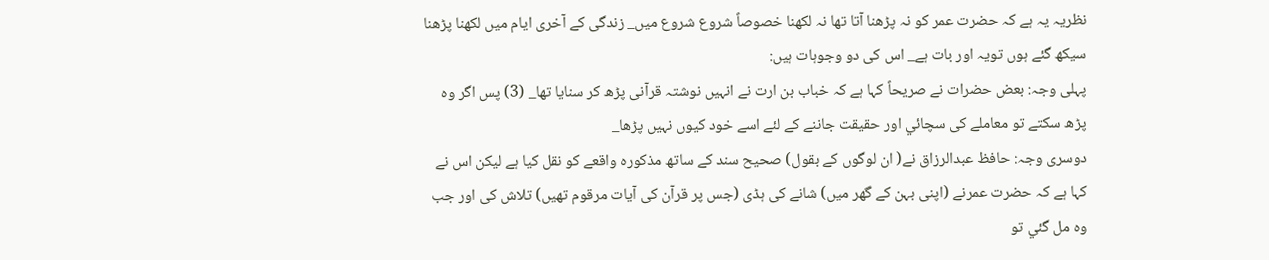نظريہ يہ ہے كہ حضرت عمر كو نہ پڑھنا آتا تھا نہ لكھنا خصوصاً شروع شروع ميں_ زندگى كے آخرى ايام ميں لكھنا پڑھنا سيكھ گئے ہوں تويہ اور بات ہے_ اس كى دو وجوہات ہيں:
پہلى وجہ: بعض حضرات نے صريحاً كہا ہے كہ خباب بن ارت نے انہيں نوشتہ قرآنى پڑھ كر سنايا تھا_ (3) پس اگر وہ پڑھ سكتے تو معاملے كى سچائي اور حقيقت جاننے كے لئے اسے خود كيوں نہيں پڑھا_
دوسرى وجہ: حافظ عبدالرزاق نے( ان لوگوں كے بقول) صحيح سند كے ساتھ مذكورہ واقعے كو نقل كيا ہے ليكن اس نے كہا ہے كہ حضرت عمرنے (اپنى بہن كے گھر ميں) شانے كى ہڈى (جس پر قرآن كى آيات مرقوم تھيں) تلاش كى اور جب وہ مل گئي تو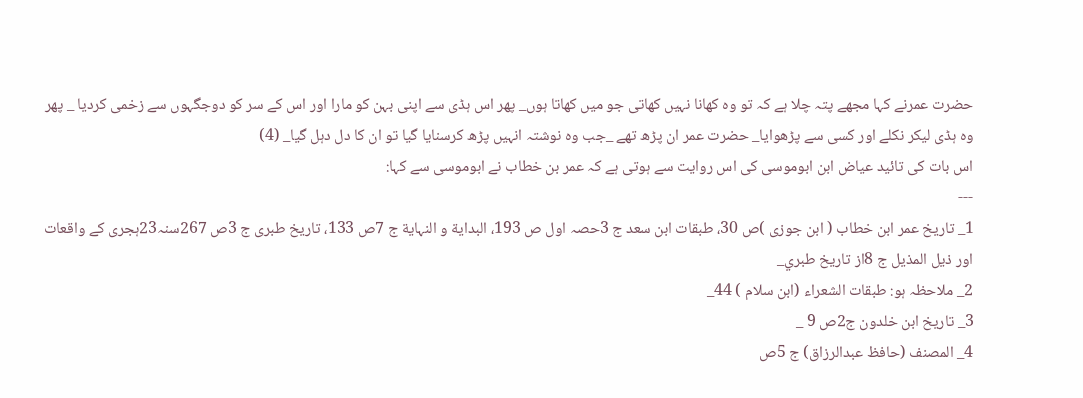حضرت عمرنے كہا مجھے پتہ چلا ہے كہ تو وہ كھانا نہيں كھاتى جو ميں كھاتا ہوں_ پھر اس ہڈى سے اپنى بہن كو مارا اور اس كے سر كو دوجگہوں سے زخمى كرديا _ پھر وہ ہڈى ليكر نكلے اور كسى سے پڑھوايا_ حضرت عمر ان پڑھ تھے _جب وہ نوشتہ انہيں پڑھ كرسنايا گيا تو ان كا دل دہل گيا_ (4)
اس بات كى تائيد عياض ابن ابوموسى كى اس روايت سے ہوتى ہے كہ عمر بن خطاب نے ابوموسى سے كہا:
---
1_ تاريخ عمر ابن خطاب ( ابن جوزى )ص 30، طبقات ابن سعد ج 3حصہ اول ص 193، البداية و النہاية ج 7ص 133، تاريخ طبرى ج 3ص 267سنہ23ہجرى كے واقعات اور ذيل المذيل ج 8از تاريخ طبري_
2_ ملاحظہ ہو: طبقات الشعراء (ابن سلام ) 44_
3_ تاريخ ابن خلدون ج2ص 9 _
4_ المصنف (حافظ عبدالرزاق) ج 5ص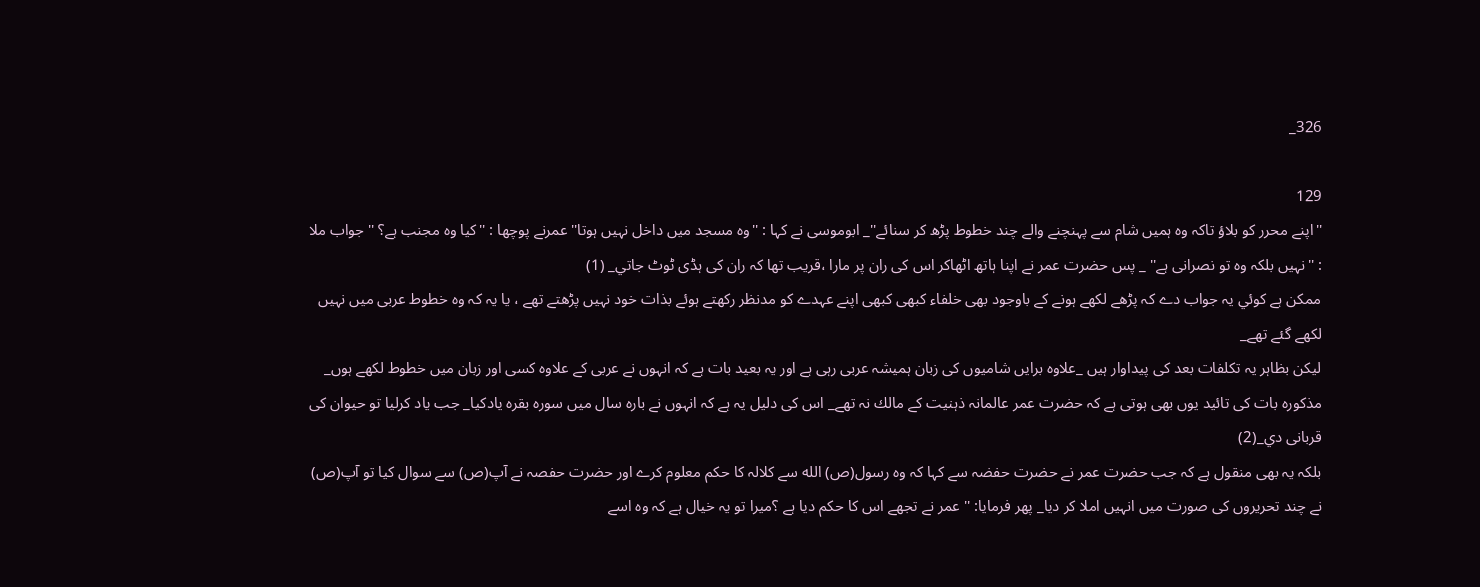326_

129
''اپنے محرر كو بلاؤ تاكہ وہ ہميں شام سے پہنچنے والے چند خطوط پڑھ كر سنائے''_ ابوموسى نے كہا : ''وہ مسجد ميں داخل نہيں ہوتا'' عمرنے پوچھا : ''كيا وہ مجنب ہے؟ ''جواب ملا : ''نہيں بلكہ وہ تو نصرانى ہے'' _ پس حضرت عمر نے اپنا ہاتھ اٹھاكر اس كى ران پر مارا ،قريب تھا كہ ران كى ہڈى ٹوٹ جاتي_ (1)
ممكن ہے كوئي يہ جواب دے كہ پڑھے لكھے ہونے كے باوجود بھى خلفاء كبھى كبھى اپنے عہدے كو مدنظر ركھتے ہوئے بذات خود نہيں پڑھتے تھے ، يا يہ كہ وہ خطوط عربى ميں نہيں لكھے گئے تھے_
ليكن بظاہر يہ تكلفات بعد كى پيداوار ہيں _علاوہ برايں شاميوں كى زبان ہميشہ عربى رہى ہے اور يہ بعيد بات ہے كہ انہوں نے عربى كے علاوہ كسى اور زبان ميں خطوط لكھے ہوں_
مذكورہ بات كى تائيد يوں بھى ہوتى ہے كہ حضرت عمر عالمانہ ذہنيت كے مالك نہ تھے_ اس كى دليل يہ ہے كہ انہوں نے بارہ سال ميں سورہ بقرہ يادكيا_ جب ياد كرليا تو حيوان كى قربانى دي_(2)
بلكہ يہ بھى منقول ہے كہ جب حضرت عمر نے حضرت حفضہ سے كہا كہ وہ رسول(ص) الله سے كلالہ كا حكم معلوم كرے اور حضرت حفصہ نے آپ(ص) سے سوال كيا تو آپ(ص) نے چند تحريروں كى صورت ميں انہيں املا كر ديا_ پھر فرمايا: '' عمر نے تجھے اس كا حكم ديا ہے ؟ميرا تو يہ خيال ہے كہ وہ اسے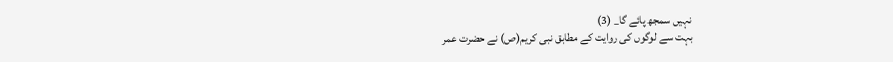نہيں سمجھ پائے گا_ (3)
بہت سے لوگوں كى روايت كے مطابق نبى كريم(ص) نے حضرت عمر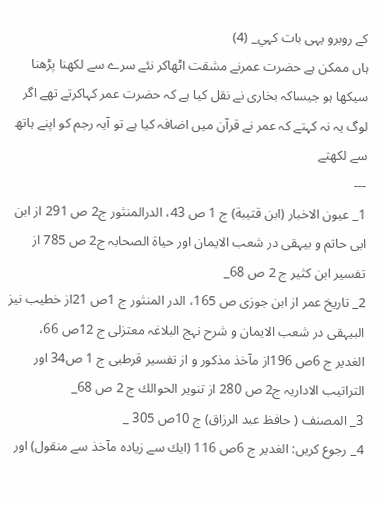كے روبرو يہى بات كہي_ (4)
ہاں ممكن ہے حضرت عمرنے مشقت اٹھاكر نئے سرے سے لكھنا پڑھنا سيكھا ہو جيساكہ بخارى نے نقل كيا ہے كہ حضرت عمر كہاكرتے تھے اگر لوگ يہ نہ كہتے كہ عمر نے قرآن ميں اضافہ كيا ہے تو آيہ رجم كو اپنے ہاتھ سے لكھتے
---
1_ عيون الاخبار (ابن قتيبة) ج 1 ص 43، الدرالمنثور ج2 ص 291 از ابن ابى حاتم و بيہقى در شعب الايمان اور حياة الصحابہ ج2 ص 785 از تفسير ابن كثير ج 2 ص 68_
2_ تاريخ عمر از ابن جوزى ص 165، الدر المنثور ج 1ص 21از خطيب نيز البيہقى در شعب الايمان و شرح نہج البلاغہ معتزلى ج 12ص 66، الغدير ج 6ص 196از مآخذ مذكور و از تفسير قرطبى ج 1 ص34 اور التراتيب الاداريہ ج2 ص 280 از تنوير الحوالك ج 2 ص 68_
3_ المصنف ( حافظ عبد الرزاق) ج 10ص 305 _
4_ رجوع كريں: الغدير ج 6ص 116 (ايك سے زيادہ مآخذ سے منقول) اور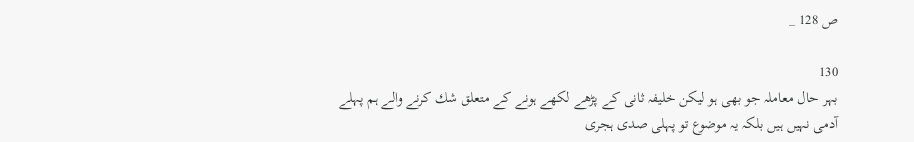ص 128 _

130
بہر حال معاملہ جو بھى ہو ليكن خليفہ ثانى كے پڑھے لكھے ہونے كے متعلق شك كرنے والے ہم پہلے آدمى نہيں ہيں بلكہ يہ موضوع تو پہلى صدى ہجرى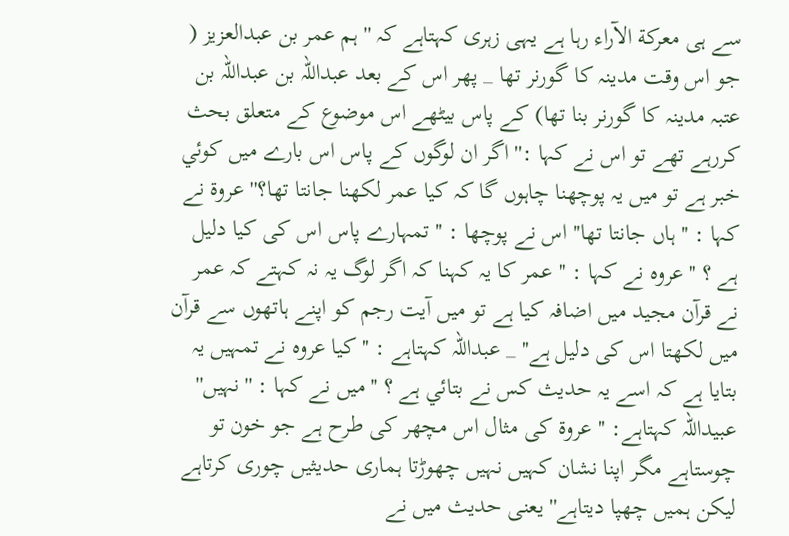سے ہى معركة الآراء رہا ہے يہى زہرى كہتاہے كہ '' ہم عمر بن عبدالعزيز ( جو اس وقت مدينہ كا گورنر تھا _ پھر اس كے بعد عبداللہ بن عبداللہ بن عتبہ مدينہ كا گورنر بنا تھا) كے پاس بيٹھے اس موضوع كے متعلق بحث كررہے تھے تو اس نے كہا :'' اگر ان لوگوں كے پاس اس بارے ميں كوئي خبر ہے تو ميں يہ پوچھنا چاہوں گا كہ كيا عمر لكھنا جانتا تھا؟'' عروة نے كہا : '' ہاں جانتا تھا'' اس نے پوچھا : '' تمہارے پاس اس كى كيا دليل ہے ؟ ''عروہ نے كہا : '' عمر كا يہ كہنا كہ اگر لوگ يہ نہ كہتے كہ عمر نے قرآن مجيد ميں اضافہ كيا ہے تو ميں آيت رجم كو اپنے ہاتھوں سے قرآن ميں لكھتا اس كى دليل ہے'' _ عبداللہ كہتاہے : '' كيا عروہ نے تمہيں يہ بتايا ہے كہ اسے يہ حديث كس نے بتائي ہے ؟ ''ميں نے كہا : '' نہيں'' عبيداللہ كہتاہے: '' عروة كى مثال اس مچھر كى طرح ہے جو خون تو چوستاہے مگر اپنا نشان كہيں نہيں چھوڑتا ہمارى حديثيں چورى كرتاہے ليكن ہميں چھپا ديتاہے'' يعنى حديث ميں نے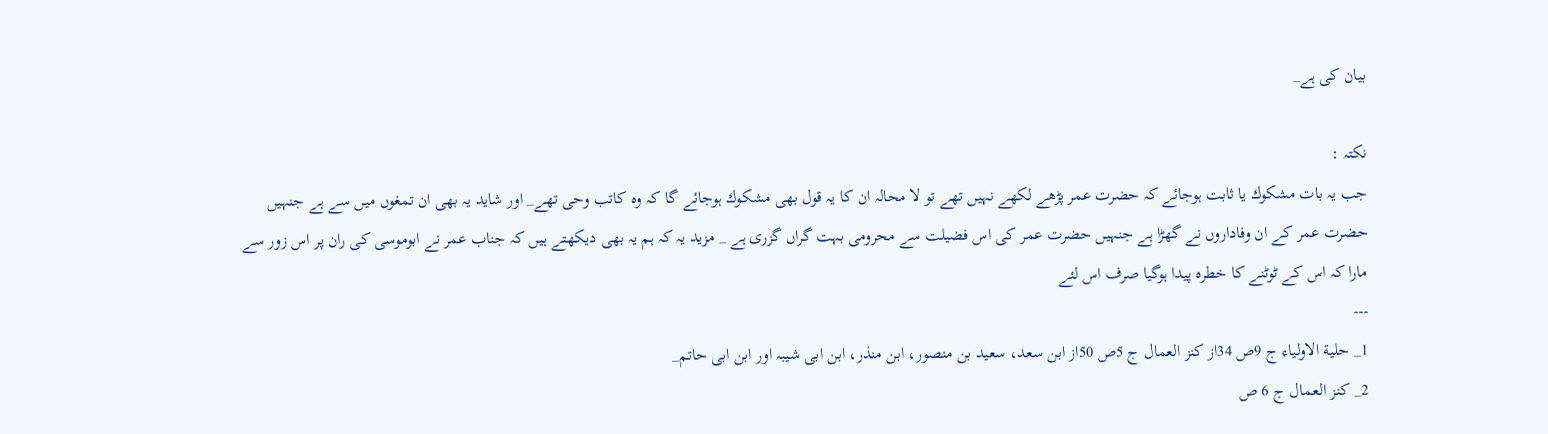بيان كى ہے_

نكتہ :
جب يہ بات مشكوك يا ثابت ہوجائے كہ حضرت عمر پڑھے لكھے نہيں تھے تو لا محالہ ان كا يہ قول بھى مشكوك ہوجائے گا كہ وہ كاتب وحى تھے_ اور شايد يہ بھى ان تمغوں ميں سے ہے جنہيں حضرت عمر كے ان وفاداروں نے گھڑا ہے جنہيں حضرت عمر كى اس فضيلت سے محرومى بہت گراں گزرى ہے _ مزيد يہ كہ ہم يہ بھى ديكھتے ہيں كہ جناب عمر نے ابوموسى كى ران پر اس زور سے مارا كہ اس كے ٹوٹنے كا خطرہ پيدا ہوگيا صرف اس لئے
---
1_ حلية الاولياء ج 9ص 34از كنز العمال ج 5ص 50از ابن سعد، سعيد بن منصور، ابن منذر، ابن ابى شيبہ اور ابن ابى حاتم_
2_ كنز العمال ج 6 ص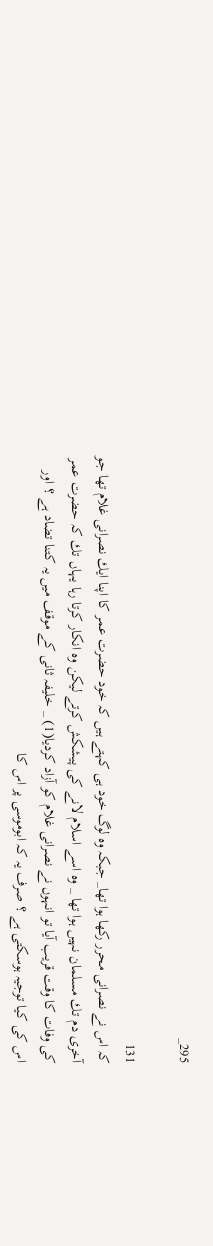295_

131
كہ اس نے نصرانى محرر ركھا ہوا تھا_ جبكہ وہ لوگ خود ہى كہتے ہيں كہ خود حضرت عمر كا اپنا ايك نصرانى غلام تھا جو آخرى دم تك مسلمان نہيں ہوا تھا _ وہ اسے اسلام لانے كى پيشكش كرتے ليكن وہ انكار كرتا رہا يہاں تك كہ حضرت عمر كى وفات كا وقت قريب آيا تو انہوں نے نصرانى غلام كو آزاد كرديا(1) _ خليفہ ثانى كے موقف ميں يہ كتنا تضاد ہے ؟ اور اس كى كيا توجيہ ہوسكتى ہے ؟ صرف يہ كہ ابوموسى پر اس كا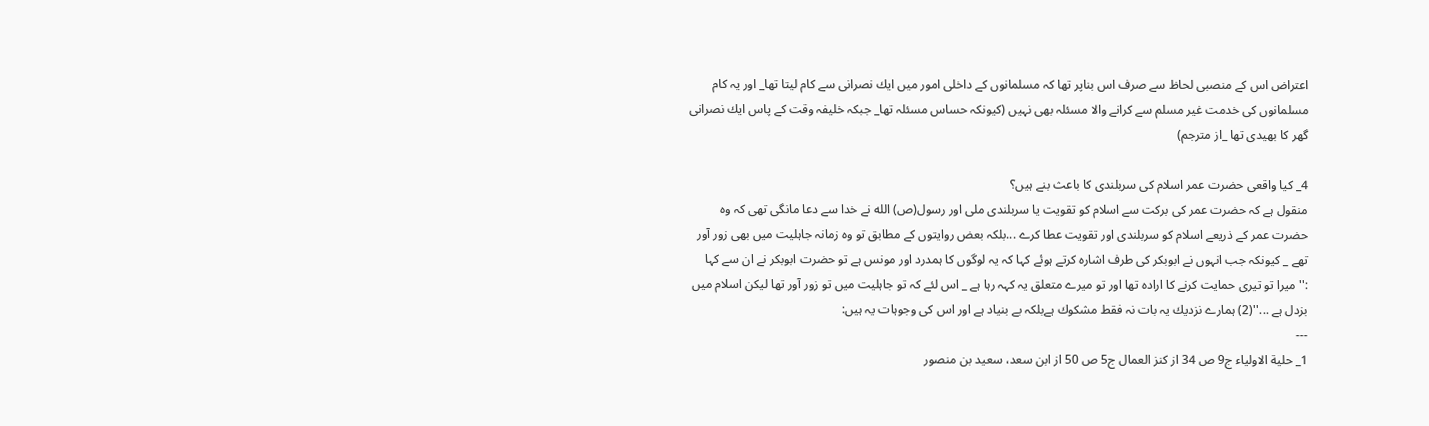اعتراض اس كے منصبى لحاظ سے صرف اس بناپر تھا كہ مسلمانوں كے داخلى امور ميں ايك نصرانى سے كام ليتا تھا_ اور يہ كام مسلمانوں كى خدمت غير مسلم سے كرانے والا مسئلہ بھى نہيں (كيونكہ حساس مسئلہ تھا_ جبكہ خليفہ وقت كے پاس ايك نصرانى گھر كا بھيدى تھا _از مترجم)

4_ كيا واقعى حضرت عمر اسلام كى سربلندى كا باعث بنے ہيں؟
منقول ہے كہ حضرت عمر كى بركت سے اسلام كو تقويت يا سربلندى ملى اور رسول(ص) الله نے خدا سے دعا مانگى تھى كہ وہ حضرت عمر كے ذريعے اسلام كو سربلندى اور تقويت عطا كرے ...بلكہ بعض روايتوں كے مطابق تو وہ زمانہ جاہليت ميں بھى زور آور تھے _ كيونكہ جب انہوں نے ابوبكر كى طرف اشارہ كرتے ہوئے كہا كہ يہ لوگوں كا ہمدرد اور مونس ہے تو حضرت ابوبكر نے ان سے كہا :''ميرا تو تيرى حمايت كرنے كا ارادہ تھا اور تو ميرے متعلق يہ كہہ رہا ہے _ اس لئے كہ تو جاہليت ميں تو زور آور تھا ليكن اسلام ميں بزدل ہے ...''(2) ہمارے نزديك يہ بات نہ فقط مشكوك ہےبلكہ بے بنياد ہے اور اس كى وجوہات يہ ہيں:
---
1_ حلية الاولياء ج9 ص 34 از كنز العمال ج5 ص 50 از ابن سعد، سعيد بن منصور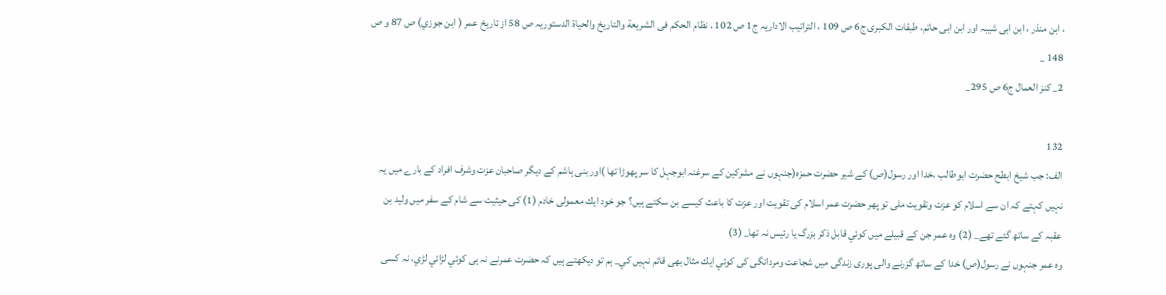، ابن منذر ، ابن ابى شيبہ اور ابن ابى حاتم، طبقات الكبرى ج6 ص 109 ، التراتيب الاداريہ ج1 ص 102 ، نظام الحكم فى الشريعة والتاريخ والحياة الدستوريہ ص 58 از تاريخ عمر ( ابن جوزي) ص 87 و ص 148 _
2_ كنز العمال ج6 ص 295_

132
الف: جب شيخ ابطح حضرت ابوطالب ،خدا اور رسول(ص) كے شير حضرت حمزہ(جنہوں نے مشركين كے سرغنہ ابوجہل كا سر پھوڑا تھا )اور بنى ہاشم كے ديگر صاحبان عزت وشرف افراد كے بارے ميں يہ نہيں كہتے كہ ان سے اسلام كو عزت وتقويت ملى تو پھر حضرت عمر اسلام كى تقويت اور عزت كا باعث كيسے بن سكتے ہيں؟ جو خود ايك معمولى خادم (1) كى حيثيت سے شام كے سفر ميں وليد بن عقبہ كے ساتھ گئے تھے_ (2) وہ عمر جن كے قبيلے ميں كوئي قابل ذكر بزرگ يا رئيس نہ تھا_ (3)
وہ عمر جنہوں نے رسول(ص) خدا كے ساتھ گزرنے والى پورى زندگى ميں شجاعت ومردانگى كى كوئي ايك مثال بھى قائم نہيں كي_ ہم تو ديكھتے ہيں كہ حضرت عمرنے نہ ہى كوئي لڑائي لڑي، نہ كسى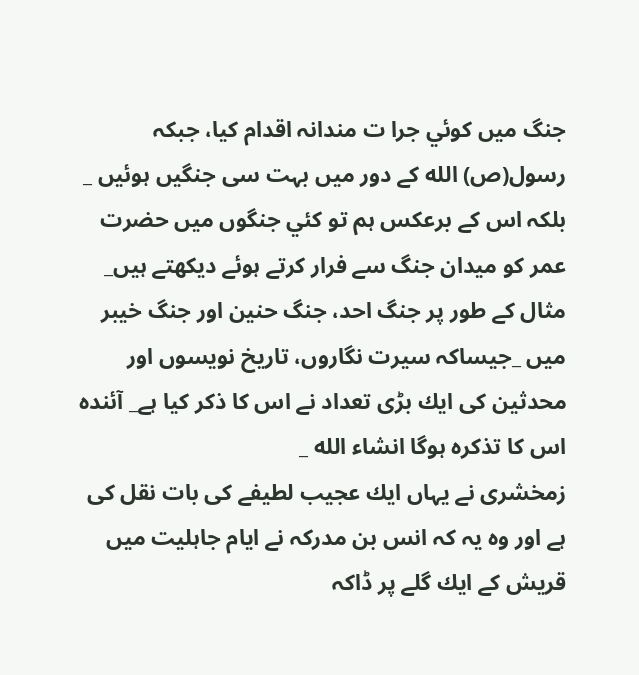جنگ ميں كوئي جرا ت مندانہ اقدام كيا، جبكہ رسول(ص) الله كے دور ميں بہت سى جنگيں ہوئيں _
بلكہ اس كے برعكس ہم تو كئي جنگوں ميں حضرت عمر كو ميدان جنگ سے فرار كرتے ہوئے ديكھتے ہيں_ مثال كے طور پر جنگ احد، جنگ حنين اور جنگ خيبر ميں _جيساكہ سيرت نگاروں، تاريخ نويسوں اور محدثين كى ايك بڑى تعداد نے اس كا ذكر كيا ہے_ آئندہ اس كا تذكرہ ہوگا انشاء الله _
زمخشرى نے يہاں ايك عجيب لطيفے كى بات نقل كى ہے اور وہ يہ كہ انس بن مدركہ نے ايام جاہليت ميں قريش كے ايك گلے پر ڈاكہ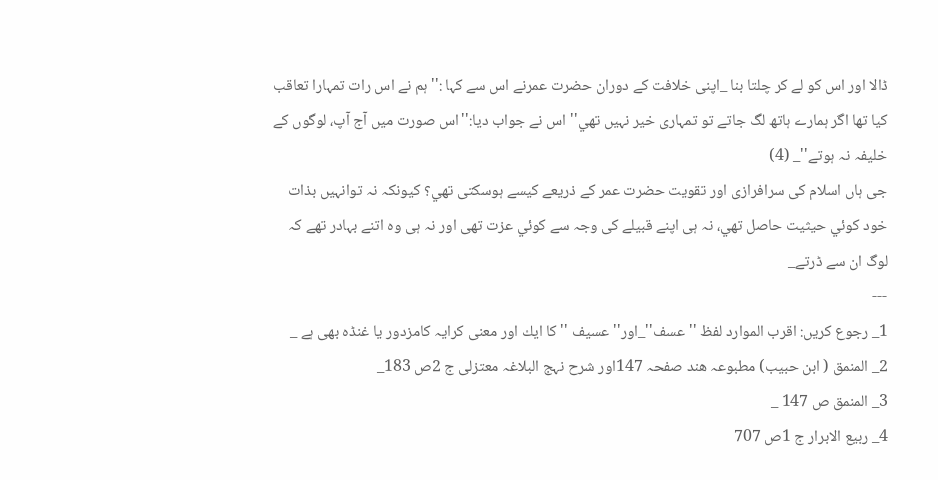ڈالا اور اس كو لے كر چلتا بنا _اپنى خلافت كے دوران حضرت عمرنے اس سے كہا :''ہم نے اس رات تمہارا تعاقب كيا تھا اگر ہمارے ہاتھ لگ جاتے تو تمہارى خير نہيں تھي'' اس نے جواب ديا:''اس صورت ميں آج آپ، لوگوں كے خليفہ نہ ہوتے''_ (4)
جى ہاں اسلام كى سرافرازى اور تقويت حضرت عمر كے ذريعے كيسے ہوسكتى تھي؟ كيونكہ نہ توانہيں بذات خود كوئي حيثيت حاصل تھي، نہ ہى اپنے قبيلے كى وجہ سے كوئي عزت تھى اور نہ ہى وہ اتنے بہادر تھے كہ لوگ ان سے ڈرتے_
---
1_ رجوع كريں: اقرب الموارد لفظ ''عسف''_اور''عسيف '' كا ايك اور معنى كرايہ كامزدور يا غنڈہ بھى ہے _
2_ المنمق ( ابن حبيب) مطبوعہ ھند صفحہ 147اور شرح نہج البلاغہ معتزلى ج 2ص 183_
3_ المنمق ص 147 _
4_ ربيع الابرار ج 1ص 707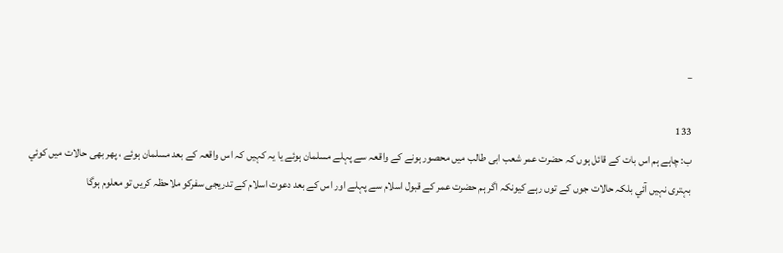_

133
ب: چاہے ہم اس بات كے قائل ہوں كہ حضرت عمر شعب ابى طالب ميں محصور ہونے كے واقعہ سے پہلے مسلمان ہوئے يا يہ كہيں كہ اس واقعہ كے بعد مسلمان ہوئے ، پھر بھى حالات ميں كوئي بہترى نہيں آئي بلكہ حالات جوں كے توں رہے كيونكہ اگر ہم حضرت عمر كے قبول اسلام سے پہلے اور اس كے بعد دعوت اسلام كے تدريجى سفركو ملاحظہ كريں تو معلوم ہوگا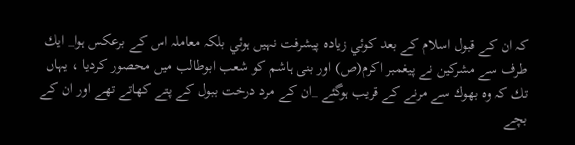كہ ان كے قبول اسلام كے بعد كوئي زيادہ پيشرفت نہيں ہوئي بلكہ معاملہ اس كے برعكس ہوا_ ايك طرف سے مشركين نے پيغمبر اكرم(ص) اور بنى ہاشم كو شعب ابوطالب ميں محصور كرديا ، يہاں تك كہ وہ بھوك سے مرنے كے قريب ہوگئے _ان كے مرد درخت ببول كے پتے كھاتے تھے اور ان كے بچے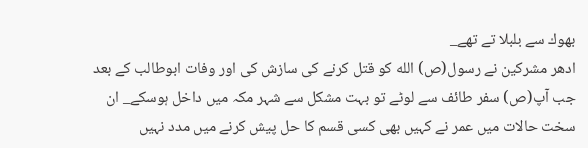بھوك سے بلبلا تے تھے_
ادھر مشركين نے رسول(ص) الله كو قتل كرنے كى سازش كى اور وفات ابوطالب كے بعد جب آپ(ص) سفر طائف سے لوٹے تو بہت مشكل سے شہر مكہ ميں داخل ہوسكے_ ان سخت حالات ميں عمر نے كہيں بھى كسى قسم كا حل پيش كرنے ميں مدد نہيں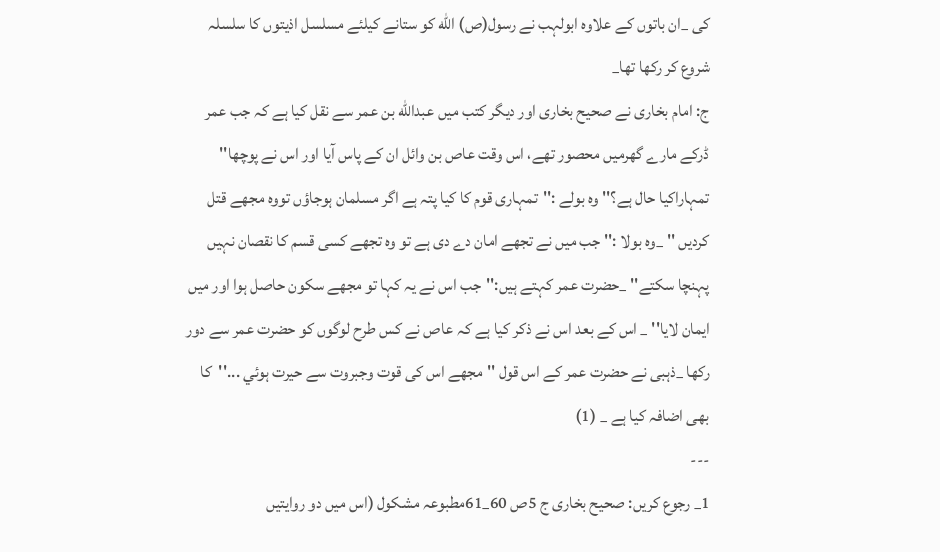كى _ان باتوں كے علاوہ ابولہب نے رسول(ص) الله كو ستانے كيلئے مسلسل اذيتوں كا سلسلہ شروع كر ركھا تھا_
ج: امام بخارى نے صحيح بخارى اور ديگر كتب ميں عبدالله بن عمر سے نقل كيا ہے كہ جب عمر ڈركے مارے گھرميں محصور تھے، اس وقت عاص بن وائل ان كے پاس آيا اور اس نے پوچھا'' تمہاراكيا حال ہے؟'' وہ بولے :''تمہارى قوم كا كيا پتہ ہے اگر مسلمان ہوجاؤں تووہ مجھے قتل كرديں '' _وہ بولا :'' جب ميں نے تجھے امان دے دى ہے تو وہ تجھے كسى قسم كا نقصان نہيں پہنچا سكتے'' _حضرت عمر كہتے ہيں:''جب اس نے يہ كہا تو مجھے سكون حاصل ہوا اور ميں ايمان لايا'' _ اس كے بعد اس نے ذكر كيا ہے كہ عاص نے كس طرح لوگوں كو حضرت عمر سے دور ركھا _ذہبى نے حضرت عمر كے اس قول ''مجھے اس كى قوت وجبروت سے حيرت ہوئي ...''كا بھى اضافہ كيا ہے _ (1)
---
1_ رجوع كريں: صحيح بخارى ج 5ص 60_61مطبوعہ مشكول (اس ميں دو روايتيں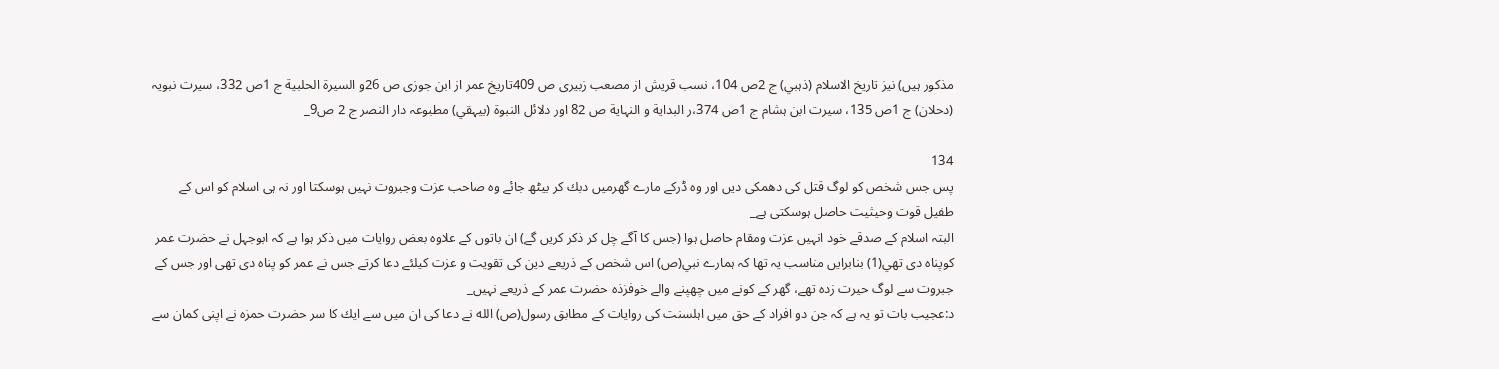مذكور ہيں) نيز تاريخ الاسلام (ذہبي) ج 2ص 104، نسب قريش از مصعب زبيرى ص 409تاريخ عمر از ابن جوزى ص 26و السيرة الحلبية ج 1ص 332، سيرت نبويہ (دحلان) ج 1ص 135، سيرت ابن ہشام ج 1ص 374،ر البداية و النہاية ص 82 اور دلائل النبوة (بيہقي) مطبوعہ دار النصر ج 2 ص9_

134
پس جس شخص كو لوگ قتل كى دھمكى ديں اور وہ ڈركے مارے گھرميں دبك كر بيٹھ جائے وہ صاحب عزت وجبروت نہيں ہوسكتا اور نہ ہى اسلام كو اس كے طفيل قوت وحيثيت حاصل ہوسكتى ہے_
البتہ اسلام كے صدقے خود انہيں عزت ومقام حاصل ہوا (جس كا آگے چل كر ذكر كريں گے) ان باتوں كے علاوہ بعض روايات ميں ذكر ہوا ہے كہ ابوجہل نے حضرت عمر كوپناہ دى تھي(1) بنابرايں مناسب يہ تھا كہ ہمارے نبي(ص) اس شخص كے ذريعے دين كى تقويت و عزت كيلئے دعا كرتے جس نے عمر كو پناہ دى تھى اور جس كے جبروت سے لوگ حيرت زدہ تھے، گھر كے كونے ميں چھپنے والے خوفزذہ حضرت عمر كے ذريعے نہيں_
د:عجيب بات تو يہ ہے كہ جن دو افراد كے حق ميں اہلسنت كى روايات كے مطابق رسول(ص) الله نے دعا كى ان ميں سے ايك كا سر حضرت حمزہ نے اپنى كمان سے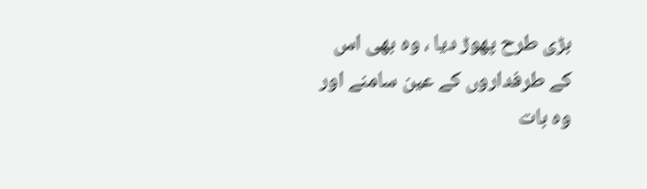بڑى طرح پھوڑ ديا ، وہ بھى اس كے طرفداروں كے عين سامنے اور وہ بات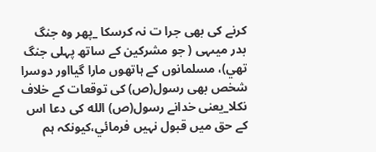كرنے كى بھى جرا ت نہ كرسكا _پھر وہ جنگ بدر ميںہى ( جو مشركين كے ساتھ پہلى جنگ تھي)، مسلمانوں كے ہاتھوں مارا گيااور دوسرا شخص بھى رسول(ص) كى توقعات كے خلاف نكلا_يعنى خدانے رسول(ص) الله كى دعا اس كے حق ميں قبول نہيں فرمائي،كيونكہ ہم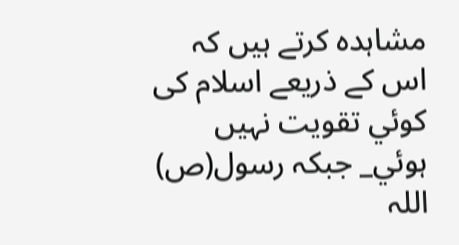مشاہدہ كرتے ہيں كہ اس كے ذريعے اسلام كى كوئي تقويت نہيں ہوئي_ جبكہ رسول(ص) اللہ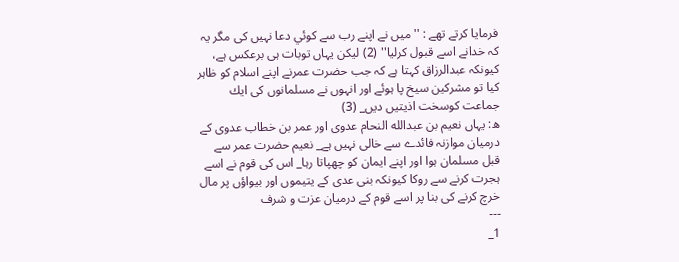فرمايا كرتے تھے : ''ميں نے اپنے رب سے كوئي دعا نہيں كى مگر يہ كہ خدانے اسے قبول كرليا'' (2) ليكن يہاں توبات ہى برعكس ہے، كيونكہ عبدالرزاق كہتا ہے كہ جب حضرت عمرنے اپنے اسلام كو ظاہر كيا تو مشركين سيخ پا ہوئے اور انہوں نے مسلمانوں كى ايك جماعت كوسخت اذيتيں ديں_ (3)
ھ: يہاں نعيم بن عبدالله النحام عدوى اور عمر بن خطاب عدوى كے درميان موازنہ فائدے سے خالى نہيں ہے_ نعيم حضرت عمر سے قبل مسلمان ہوا اور اپنے ايمان كو چھپاتا رہا_ اس كى قوم نے اسے ہجرت كرنے سے روكا كيونكہ بنى عدى كے يتيموں اور بيواؤں پر مال خرچ كرنے كى بنا پر اسے قوم كے درميان عزت و شرف
---
1_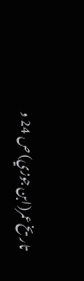تاريخ عمر(ابن جوزي) ص 24 و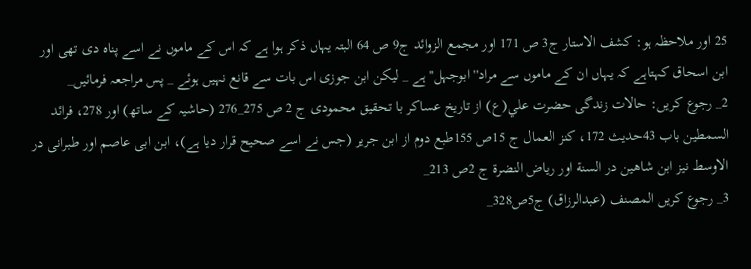25 اور ملاحظہ ہو: كشف الاستار ج3 ص 171 اور مجمع الزوائد ج9 ص 64 البتہ يہاں ذكر ہوا ہے كہ اس كے ماموں نے اسے پناہ دى تھى اور ابن اسحاق كہتاہے كہ يہاں ان كے ماموں سے مراد'' ابوجہل'' ہے _ ليكن ابن جوزى اس بات سے قانع نہيں ہوئے _ پس مراجعہ فرمائيں_
2_ رجوع كريں: حالات زندگى حضرت علي(ع) از تاريخ عساكر با تحقيق محمودى ج 2 ص 275_276 (حاشيہ كے ساتھ) اور 278، فرائد السمطين باب 43حديث 172، كنز العمال ج 15ص 155طبع دوم از ابن جرير (جس نے اسے صحيح قرار ديا ہے)، ابن ابى عاصم اور طبرانى در الاوسط نيز ابن شاھين در السنة اور رياض النضرة ج 2ص 213_
3_ رجوع كريں المصنف (عبدالرزاق) ج5ص328_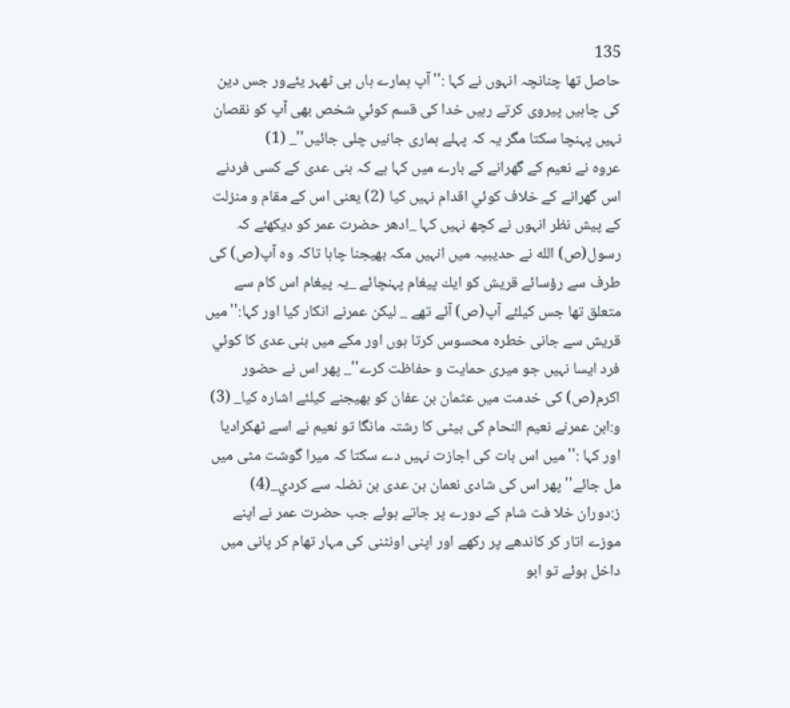135
حاصل تھا چنانچہ انہوں نے كہا :''آپ ہمارے ہاں ہى ٹھہر يئےور جس دين كى چاہيں پيروى كرتے رہيں خدا كى قسم كوئي شخص بھى آپ كو نقصان نہيں پہنچا سكتا مگر يہ كہ پہلے ہمارى جانيں چلى جائيں''_ (1)
عروہ نے نعيم كے گھرانے كے بارے ميں كہا ہے كہ بنى عدى كے كسى فردنے اس گھرانے كے خلاف كوئي اقدام نہيں كيا (2) يعنى اس كے مقام و منزلت كے پيش نظر انہوں نے كچھ نہيں كہا _ادھر حضرت عمر كو ديكھئے كہ رسول(ص) الله نے حديبيہ ميں انہيں مكہ بھيجنا چاہا تاكہ وہ آپ(ص) كى طرف سے رؤسائے قريش كو ايك پيغام پہنچائے _يہ پيغام اس كام سے متعلق تھا جس كيلئے آپ(ص) آئے تھے _ ليكن عمرنے انكار كيا اور كہا:''ميں قريش سے جانى خطرہ محسوس كرتا ہوں اور مكے ميں بنى عدى كا كوئي فرد ايسا نہيں جو ميرى حمايت و حفاظت كرے''_ پھر اس نے حضور اكرم(ص) كى خدمت ميں عثمان بن عفان كو بھيجنے كيلئے اشارہ كيا_ (3)
و:ابن عمرنے نعيم النحام كى بيٹى كا رشتہ مانگا تو نعيم نے اسے ٹھكراديا اور كہا :''ميں اس بات كى اجازت نہيں دے سكتا كہ ميرا گوشت مٹى ميں مل جائے'' پھر اس كى شادى نعمان بن عدى بن نضلہ سے كردي_(4)
ز:دوران خلا فت شام كے دورے پر جاتے ہوئے جب حضرت عمر نے اپنے موزے اتار كر كاندھے پر ركھے اور اپنى اونٹنى كى مہار تھام كر پانى ميں داخل ہوئے تو ابو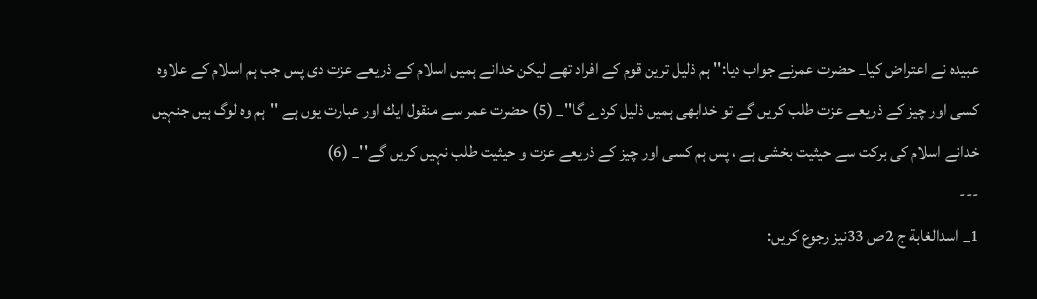عبيدہ نے اعتراض كيا_ حضرت عمرنے جواب ديا:'' ہم ذليل ترين قوم كے افراد تھے ليكن خدانے ہميں اسلام كے ذريعے عزت دى پس جب ہم اسلام كے علاوہ كسى اور چيز كے ذريعے عزت طلب كريں گے تو خدابھى ہميں ذليل كردے گا''_ (5) حضرت عمر سے منقول ايك اور عبارت يوں ہے ''ہم وہ لوگ ہيں جنہيں خدانے اسلام كى بركت سے حيثيت بخشى ہے ، پس ہم كسى اور چيز كے ذريعے عزت و حيثيت طلب نہيں كريں گے''_ (6)
---
1_ اسدالغابة ج 2ص 33نيز رجوع كريں: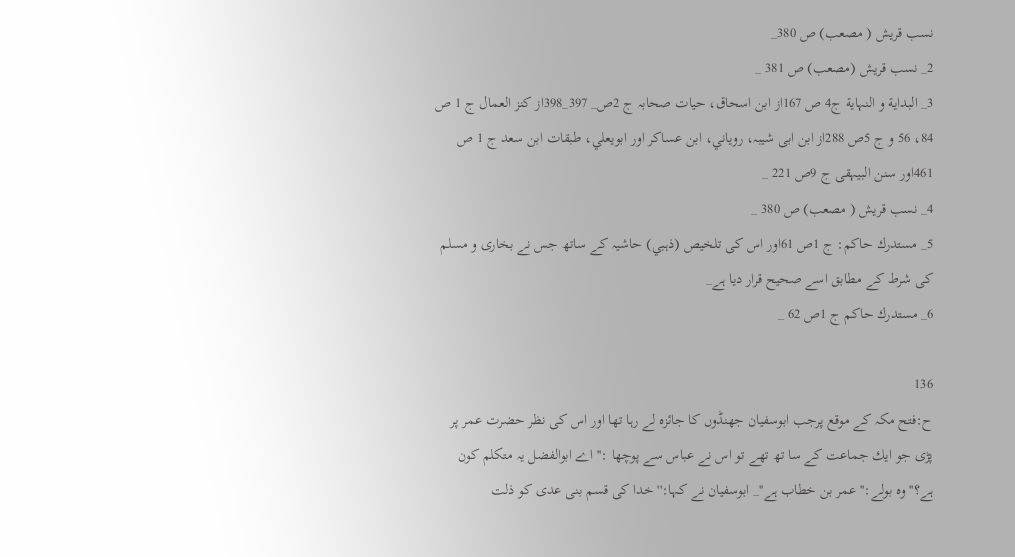نسب قريش ( مصعب) ص 380_
2_ نسب قريش (مصعب) ص 381 _
3_ البداية و النہاية ج4 ص 167از ابن اسحاق، حيات صحابہ ج 2ص_ 397_398از كنز العمال ج 1 ص 84، 56 و ج 5ص 288از ابن ابى شيبہ، روياني، ابن عساكر اور ابويعلي، طبقات ابن سعد ج 1 ص 461اور سنن البيہقى ج 9ص 221 _
4_ نسب قريش ( مصعب) ص 380 _
5_ مستدرك حاكم: ج 1ص 61اور اس كى تلخيص (ذہبي) حاشيہ كے ساتھ جس نے بخارى و مسلم كى شرط كے مطابق اسے صحيح قرار ديا ہے_
6_ مستدرك حاكم ج 1ص 62 _

136
ح:فتح مكہ كے موقع پرجب ابوسفيان جھنڈوں كا جائزہ لے رہا تھا اور اس كى نظر حضرت عمر پر پڑى جو ايك جماعت كے سا تھ تھے تو اس نے عباس سے پوچھا :'' اے ابوالفضل يہ متكلم كون ہے؟'' وہ بولے:'' عمر بن خطاب ہے''_ ابوسفيان نے كہا:'' خدا كى قسم بنى عدى كو ذلت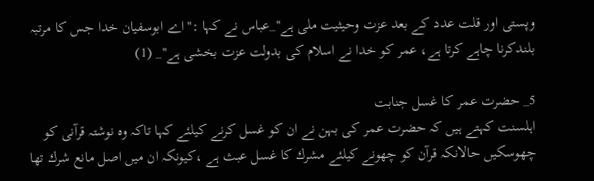وپستى اور قلت عدد كے بعد عزت وحيثيت ملى ہے''_عباس نے كہا :''اے ابوسفيان خدا جس كا مرتبہ بلندكرنا چاہے كرتا ہے، عمر كو خدا نے اسلام كى بدولت عزت بخشى ہے''_ (1)

5_ حضرت عمر كا غسل جنابت
اہلسنت كہتے ہيں كہ حضرت عمر كى بہن نے ان كو غسل كرنے كيلئے كہا تاكہ وہ نوشتہ قرآنى كو چھوسكيں حالانكہ قرآن كو چھونے كيلئے مشرك كا غسل عبث ہے ،كيونكہ ان ميں اصل مانع شرك تھا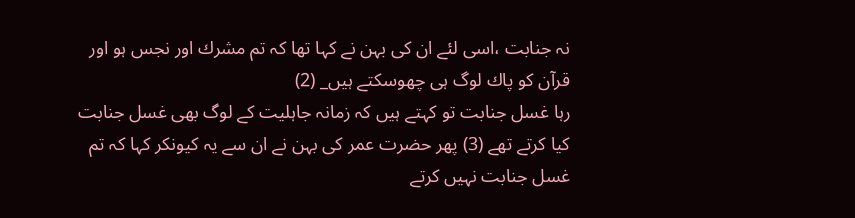نہ جنابت ،اسى لئے ان كى بہن نے كہا تھا كہ تم مشرك اور نجس ہو اور قرآن كو پاك لوگ ہى چھوسكتے ہيں_ (2)
رہا غسل جنابت تو كہتے ہيں كہ زمانہ جاہليت كے لوگ بھى غسل جنابت كيا كرتے تھے (3) پھر حضرت عمر كى بہن نے ان سے يہ كيونكر كہا كہ تم غسل جنابت نہيں كرتے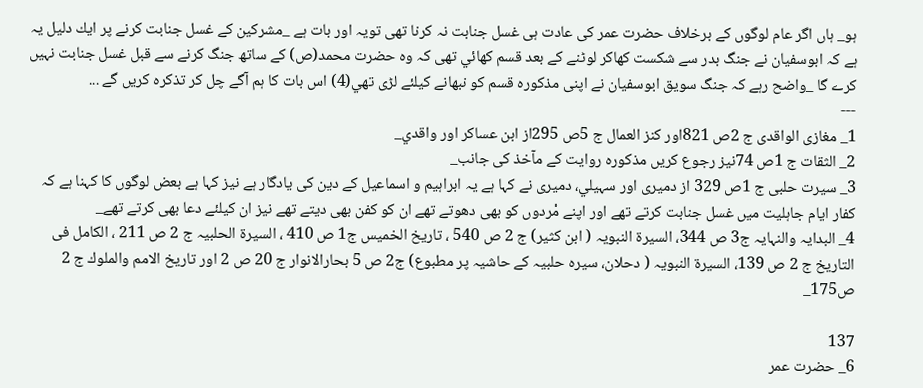ہو_ ہاں اگر عام لوگوں كے برخلاف حضرت عمر كى عادت ہى غسل جنابت نہ كرنا تھى تويہ اور بات ہے _مشركين كے غسل جنابت كرنے پر ايك دليل يہ ہے كہ ابوسفيان نے جنگ بدر سے شكست كھاكر لوٹنے كے بعد قسم كھائي تھى كہ وہ حضرت محمد(ص) كے ساتھ جنگ كرنے سے قبل غسل جنابت نہيں كرے گا _واضح رہے كہ جنگ سويق ابوسفيان نے اپنى مذكورہ قسم كو نبھانے كيلئے لڑى تھي(4) اس بات كا ہم آگے چل كر تذكرہ كريں گے ...
---
1_ مغازى الواقدى ج 2ص 821اور كنز العمال ج 5ص 295از ابن عساكر اور واقدي_
2_ الثقات ج 1ص 74نيز رجوع كريں مذكورہ روايت كے مآخذ كى جانب_
3_ سيرت حلبى ج 1ص 329 از دميرى اور سہيلي، دميرى نے كہا ہے يہ ابراہيم و اسماعيل كے دين كى يادگار ہے نيز كہا ہے بعض لوگوں كا كہنا ہے كہ كفار ايام جاہليت ميں غسل جنابت كرتے تھے اور اپنے مْردوں كو بھى دھوتے تھے ان كو كفن بھى ديتے تھے نيز ان كيلئے دعا بھى كرتے تھے_
4_ البدايہ والنہايہ ج3 ص 344، السيرة النبويہ ( ابن كثير) ج 2 ص 540 ، تاريخ الخميس ج1 ص 410 ، السيرة الحلبيہ ج 2 ص 211 ، الكامل فى التاريخ ج 2 ص 139، السيرة النبويہ ( دحلان، سيرہ حلبيہ كے حاشيہ پر مطبوع) ج2 ص 5 بحارالانوار ج 20 ص 2 اور تاريخ الامم والملوك ج 2 ص175_

137
6_ حضرت عمر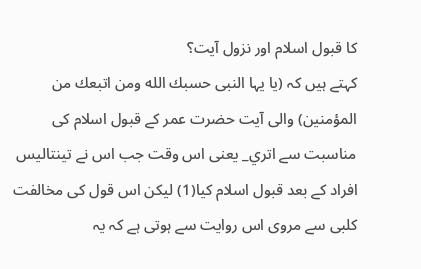كا قبول اسلام اور نزول آيت؟
كہتے ہيں كہ (يا يہا النبى حسبك الله ومن اتبعك من المؤمنين) والى آيت حضرت عمر كے قبول اسلام كى مناسبت سے اتري_ يعنى اس وقت جب اس نے تينتاليس افراد كے بعد قبول اسلام كيا(1) ليكن اس قول كى مخالفت كلبى سے مروى اس روايت سے ہوتى ہے كہ يہ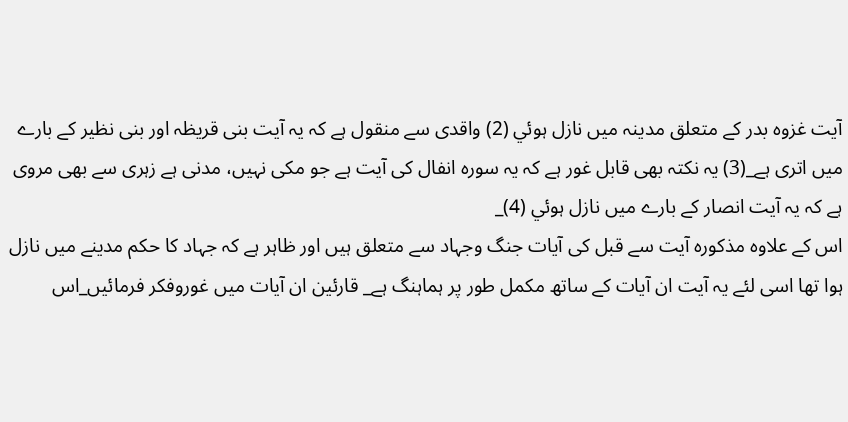آيت غزوہ بدر كے متعلق مدينہ ميں نازل ہوئي (2) واقدى سے منقول ہے كہ يہ آيت بنى قريظہ اور بنى نظير كے بارے ميں اترى ہے_(3) يہ نكتہ بھى قابل غور ہے كہ يہ سورہ انفال كى آيت ہے جو مكى نہيں، مدنى ہے زہرى سے بھى مروى ہے كہ يہ آيت انصار كے بارے ميں نازل ہوئي (4)_
اس كے علاوہ مذكورہ آيت سے قبل كى آيات جنگ وجہاد سے متعلق ہيں اور ظاہر ہے كہ جہاد كا حكم مدينے ميں نازل ہوا تھا اسى لئے يہ آيت ان آيات كے ساتھ مكمل طور پر ہماہنگ ہے_ قارئين ان آيات ميں غوروفكر فرمائيں_اس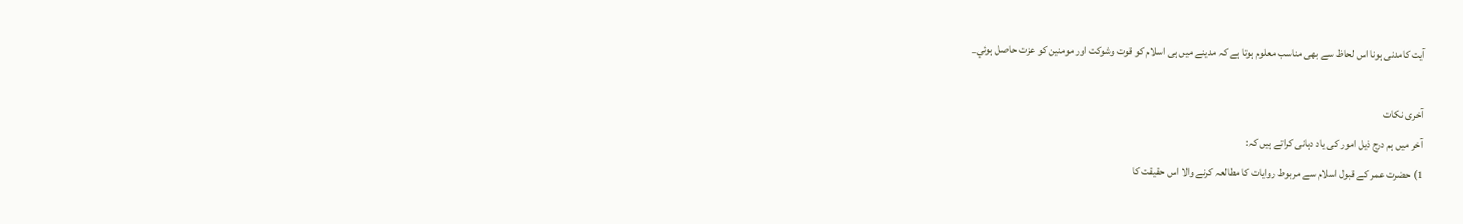آيت كامدنى ہونا اس لحاظ سے بھى مناسب معلوم ہوتا ہے كہ مدينے ميں ہى اسلام كو قوت وشوكت اور مومنين كو عزت حاصل ہوئي_

آخرى نكات
آخر ميں ہم درج ذيل امور كى ياد دہانى كراتے ہيں كہ:
1) حضرت عمر كے قبول اسلام سے مربوط روايات كا مطالعہ كرنے والا اس حقيقت كا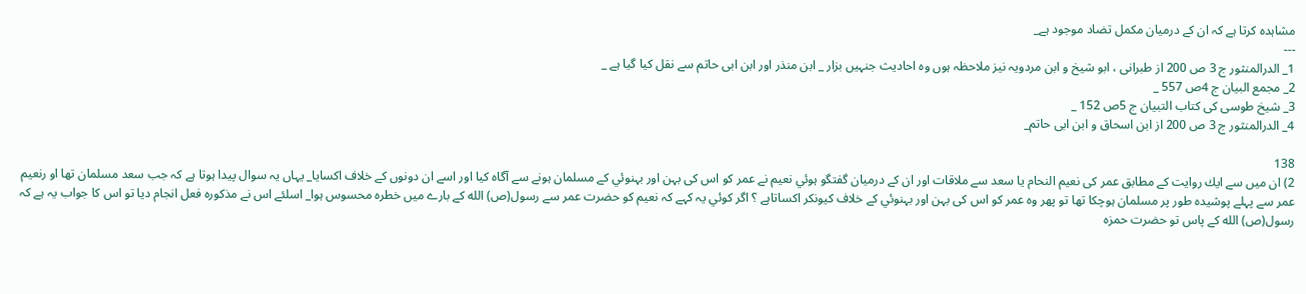مشاہدہ كرتا ہے كہ ان كے درميان مكمل تضاد موجود ہے_
---
1_ الدرالمنثور ج 3 ص 200 از طبرانى ، ابو شيخ و ابن مردويہ نيز ملاحظہ ہوں وہ احاديث جنہيں بزار _ ابن منذر اور ابن ابى حاتم سے نقل كيا گيا ہے _
2_ مجمع البيان ج 4ص 557 _
3_ شيخ طوسى كى كتاب التبيان ج 5ص 152 _
4_ الدرالمنثور ج 3 ص 200 از ابن اسحاق و ابن ابى حاتم_

138
2) ان ميں سے ايك روايت كے مطابق عمر كى نعيم النحام يا سعد سے ملاقات اور ان كے درميان گفتگو ہوئي نعيم نے عمر كو اس كى بہن اور بہنوئي كے مسلمان ہونے سے آگاہ كيا اور اسے ان دونوں كے خلاف اكسايا_ يہاں يہ سوال پيدا ہوتا ہے كہ جب سعد مسلمان تھا او رنعيم عمر سے پہلے پوشيدہ طور پر مسلمان ہوچكا تھا تو پھر وہ عمر كو اس كى بہن اور بہنوئي كے خلاف كيونكر اكساتاہے ؟ اگر كوئي يہ كہے كہ نعيم كو حضرت عمر سے رسول(ص) الله كے بارے ميں خطرہ محسوس ہوا_ اسلئے اس نے مذكورہ فعل انجام ديا تو اس كا جواب يہ ہے كہ رسول(ص) الله كے پاس تو حضرت حمزہ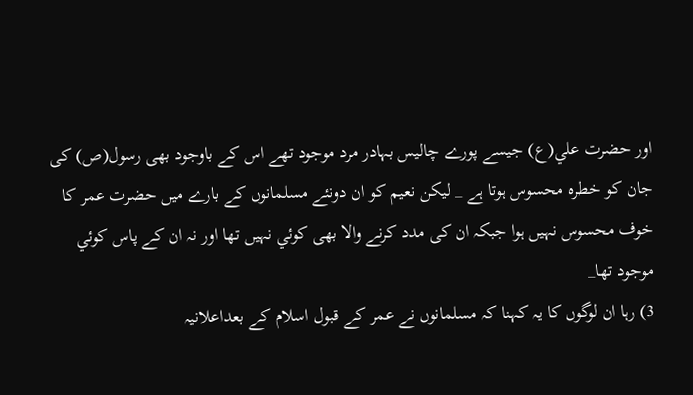اور حضرت علي(ع) جيسے پورے چاليس بہادر مرد موجود تھے اس كے باوجود بھى رسول(ص) كى جان كو خطرہ محسوس ہوتا ہے _ ليكن نعيم كو ان دونئے مسلمانوں كے بارے ميں حضرت عمر كا خوف محسوس نہيں ہوا جبكہ ان كى مدد كرنے والا بھى كوئي نہيں تھا اور نہ ان كے پاس كوئي موجود تھا_
3) رہا ان لوگوں كا يہ كہنا كہ مسلمانوں نے عمر كے قبول اسلام كے بعداعلانيہ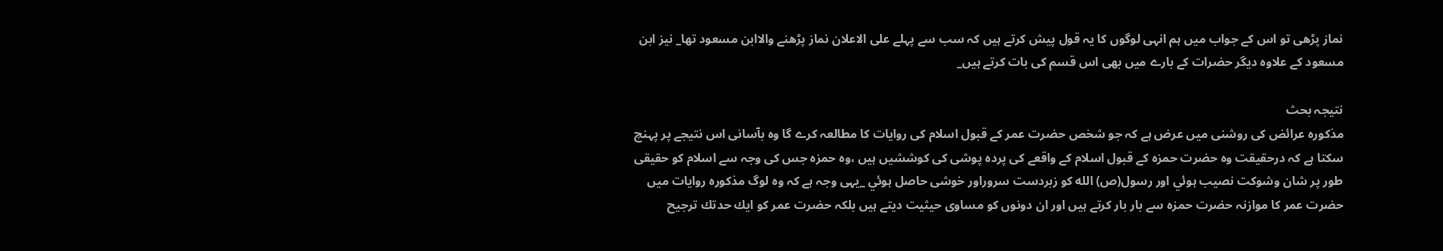نماز پڑھى تو اس كے جواب ميں ہم انہى لوگوں كا يہ قول پيش كرتے ہيں كہ سب سے پہلے على الاعلان نماز پڑھنے والاابن مسعود تھا_ نيز ابن مسعود كے علاوہ ديگر حضرات كے بارے ميں بھى اس قسم كى بات كرتے ہيں_

نتيجہ بحث
مذكورہ عرائض كى روشنى ميں عرض ہے كہ جو شخص حضرت عمر كے قبول اسلام كى روايات كا مطالعہ كرے گا وہ بآسانى اس نتيجے پر پہنچ سكتا ہے كہ درحقيقت وہ حضرت حمزہ كے قبول اسلام كے واقعے كى پردہ پوشى كى كوششيں ہيں ،وہ حمزہ جس كى وجہ سے اسلام كو حقيقى طور پر شان وشوكت نصيب ہوئي اور رسول(ص) الله كو زبردست سروراور خوشى حاصل ہوئي _يہى وجہ ہے كہ وہ لوگ مذكورہ روايات ميں حضرت عمر كا موازنہ حضرت حمزہ سے بار بار كرتے ہيں اور ان دونوں كو مساوى حيثيت ديتے ہيں بلكہ حضرت عمر كو ايك حدتك ترجيح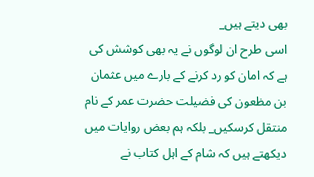بھى ديتے ہيں_
اسى طرح ان لوگوں نے يہ بھى كوشش كى ہے كہ امان كو رد كرنے كے بارے ميں عثمان بن مظعون كى فضيلت حضرت عمر كے نام منتقل كرسكيں_ بلكہ ہم بعض روايات ميں ديكھتے ہيں كہ شام كے اہل كتاب نے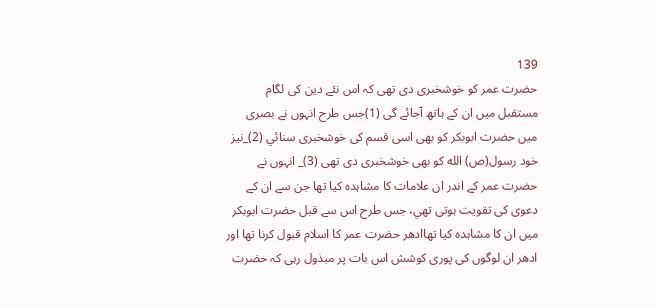139
حضرت عمر كو خوشخبرى دى تھى كہ اس نئے دين كى لگام مستقبل ميں ان كے ہاتھ آجائے گى (1)جس طرح انہوں نے بصرى ميں حضرت ابوبكر كو بھى اسى قسم كى خوشخبرى سنائي (2)_نيز خود رسول(ص) الله كو بھى خوشخبرى دى تھى (3)_ انہوں نے حضرت عمر كے اندر ان علامات كا مشاہدہ كيا تھا جن سے ان كے دعوى كى تقويت ہوتى تھي، جس طرح اس سے قبل حضرت ابوبكر ميں ان كا مشاہدہ كيا تھاادھر حضرت عمر كا اسلام قبول كرنا تھا اور ادھر ان لوگوں كى پورى كوشش اس بات پر مبذول رہى كہ حضرت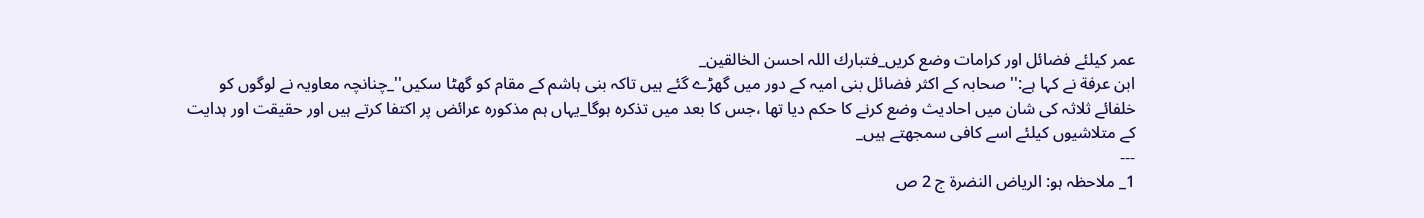عمر كيلئے فضائل اور كرامات وضع كريں_فتبارك اللہ احسن الخالقين_
ابن عرفة نے كہا ہے:'' صحابہ كے اكثر فضائل بنى اميہ كے دور ميں گھڑے گئے ہيں تاكہ بنى ہاشم كے مقام كو گھٹا سكيں''_چنانچہ معاويہ نے لوگوں كو خلفائے ثلاثہ كى شان ميں احاديث وضع كرنے كا حكم ديا تھا ،جس كا بعد ميں تذكرہ ہوگا_يہاں ہم مذكورہ عرائض پر اكتفا كرتے ہيں اور حقيقت اور ہدايت كے متلاشيوں كيلئے اسے كافى سمجھتے ہيں_
---
1_ ملاحظہ ہو: الرياض النضرة ج 2 ص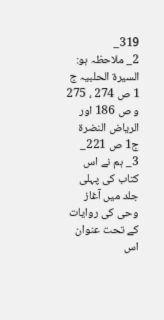319_
2_ ملاحظہ ہو: السيرة الحلبيہ ج 1 ص 274 ، 275 و ص 186 اور الرياض النضرة ج1 ص 221_
3_ ہم نے اس كتاب كى پہلى جلد ميں آغاز وحى كى روايات كے تحت عنوان اس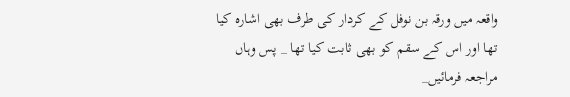واقعہ ميں ورقہ بن نوفل كے كردار كى طرف بھى اشارہ كيا تھا اور اس كے سقم كو بھى ثابت كيا تھا _ پس وہاں مراجعہ فرمائيں_